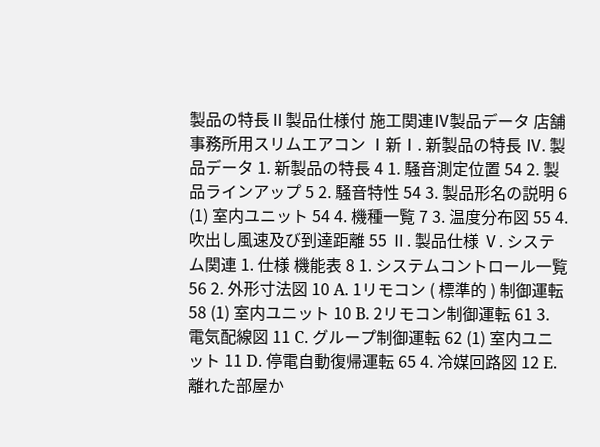製品の特長Ⅱ製品仕様付 施工関連Ⅳ製品データ 店舗 事務所用スリムエアコン Ⅰ新Ⅰ. 新製品の特長 Ⅳ. 製品データ 1. 新製品の特長 4 1. 騒音測定位置 54 2. 製品ラインアップ 5 2. 騒音特性 54 3. 製品形名の説明 6 (1) 室内ユニット 54 4. 機種一覧 7 3. 温度分布図 55 4. 吹出し風速及び到達距離 55 Ⅱ. 製品仕様 Ⅴ. システム関連 1. 仕様 機能表 8 1. システムコントロール一覧 56 2. 外形寸法図 10 A. 1リモコン ( 標準的 ) 制御運転 58 (1) 室内ユニット 10 B. 2リモコン制御運転 61 3. 電気配線図 11 C. グループ制御運転 62 (1) 室内ユニット 11 D. 停電自動復帰運転 65 4. 冷媒回路図 12 E. 離れた部屋か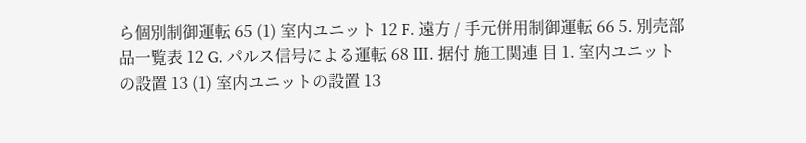ら個別制御運転 65 (1) 室内ユニット 12 F. 遠方 / 手元併用制御運転 66 5. 別売部品一覧表 12 G. パルス信号による運転 68 Ⅲ. 据付 施工関連 目 1. 室内ユニットの設置 13 (1) 室内ユニットの設置 13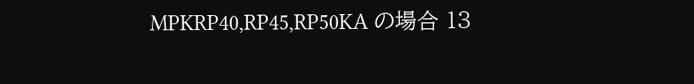MPKRP40,RP45,RP50KA の場合 13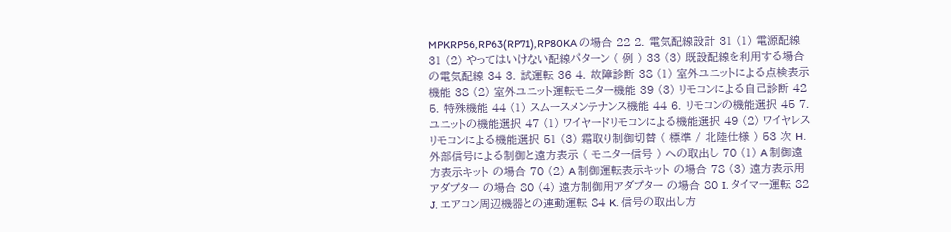MPKRP56,RP63(RP71),RP80KA の場合 22 2. 電気配線設計 31 (1) 電源配線 31 (2) やってはいけない配線パターン ( 例 ) 33 (3) 既設配線を利用する場合の電気配線 34 3. 試運転 36 4. 故障診断 38 (1) 室外ユニットによる点検表示機能 38 (2) 室外ユニット運転モニター機能 39 (3) リモコンによる自己診断 42 5. 特殊機能 44 (1) スムースメンテナンス機能 44 6. リモコンの機能選択 45 7. ユニットの機能選択 47 (1) ワイヤードリモコンによる機能選択 49 (2) ワイヤレスリモコンによる機能選択 51 (3) 霜取り制御切替 ( 標準 / 北陸仕様 ) 53 次 H. 外部信号による制御と遠方表示 ( モニター信号 ) への取出し 70 (1) A 制御遠方表示キット の場合 70 (2) A 制御運転表示キット の場合 78 (3) 遠方表示用アダプター の場合 80 (4) 遠方制御用アダプター の場合 80 I. タイマー運転 82 J. エアコン周辺機器との連動運転 84 K. 信号の取出し方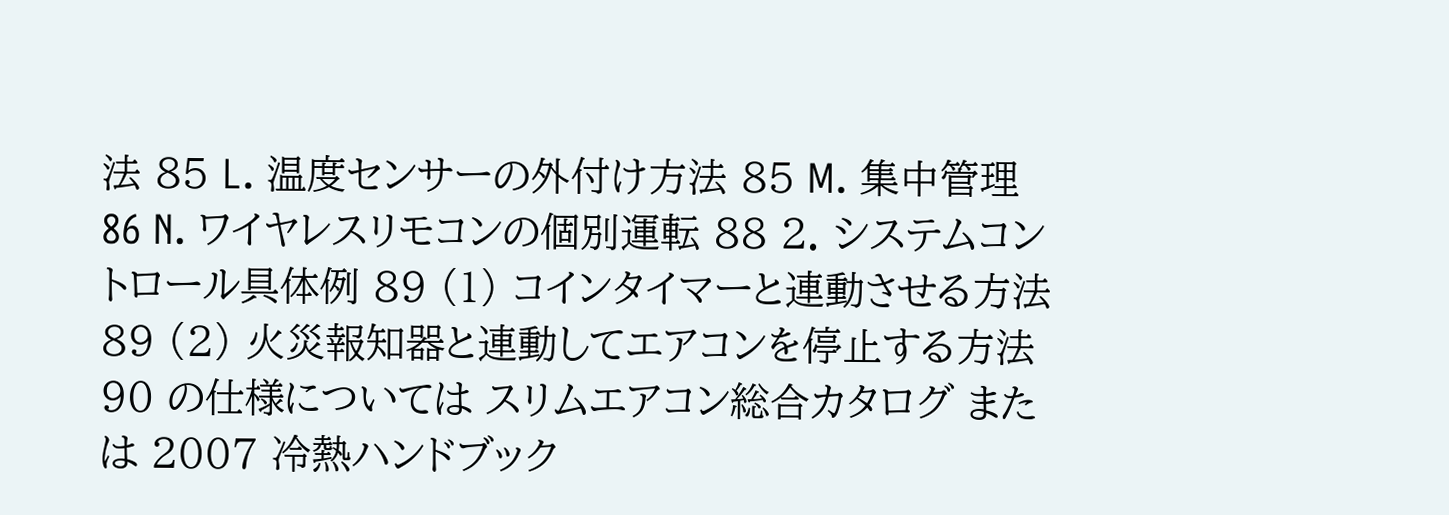法 85 L. 温度センサーの外付け方法 85 M. 集中管理 86 N. ワイヤレスリモコンの個別運転 88 2. システムコントロール具体例 89 (1) コインタイマーと連動させる方法 89 (2) 火災報知器と連動してエアコンを停止する方法 90 の仕様については スリムエアコン総合カタログ または 2007 冷熱ハンドブック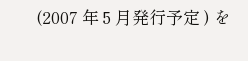(2007 年 5 月発行予定 ) を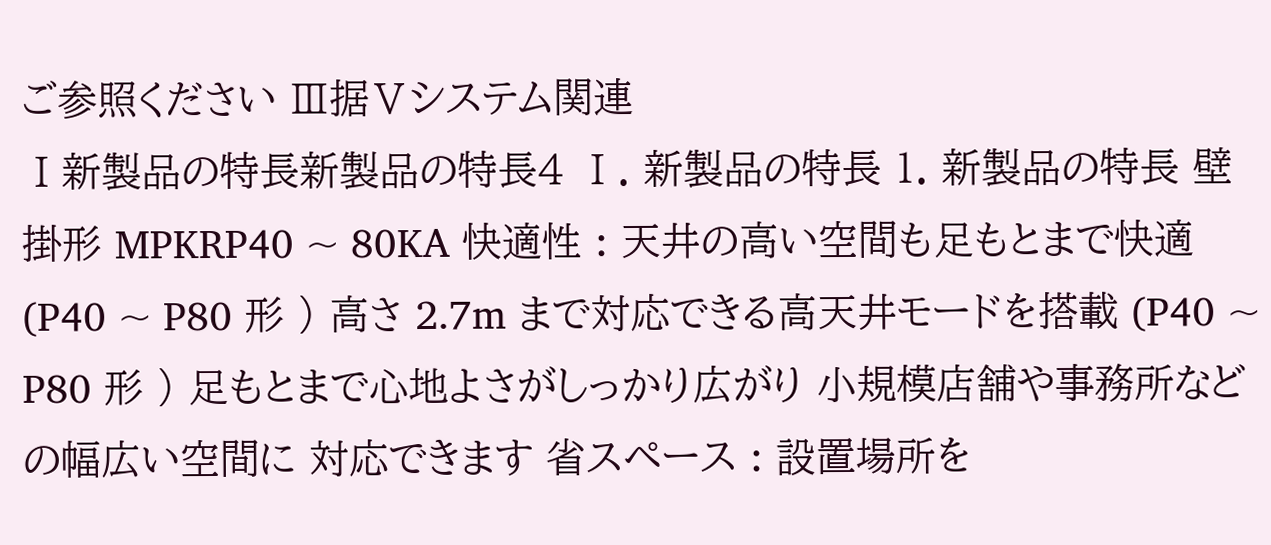ご参照ください Ⅲ据Ⅴシステム関連
Ⅰ新製品の特長新製品の特長4 Ⅰ. 新製品の特長 1. 新製品の特長 壁掛形 MPKRP40 ~ 80KA 快適性 : 天井の高い空間も足もとまで快適 (P40 ~ P80 形 ) 高さ 2.7m まで対応できる高天井モードを搭載 (P40 ~ P80 形 ) 足もとまで心地よさがしっかり広がり 小規模店舗や事務所などの幅広い空間に 対応できます 省スペース : 設置場所を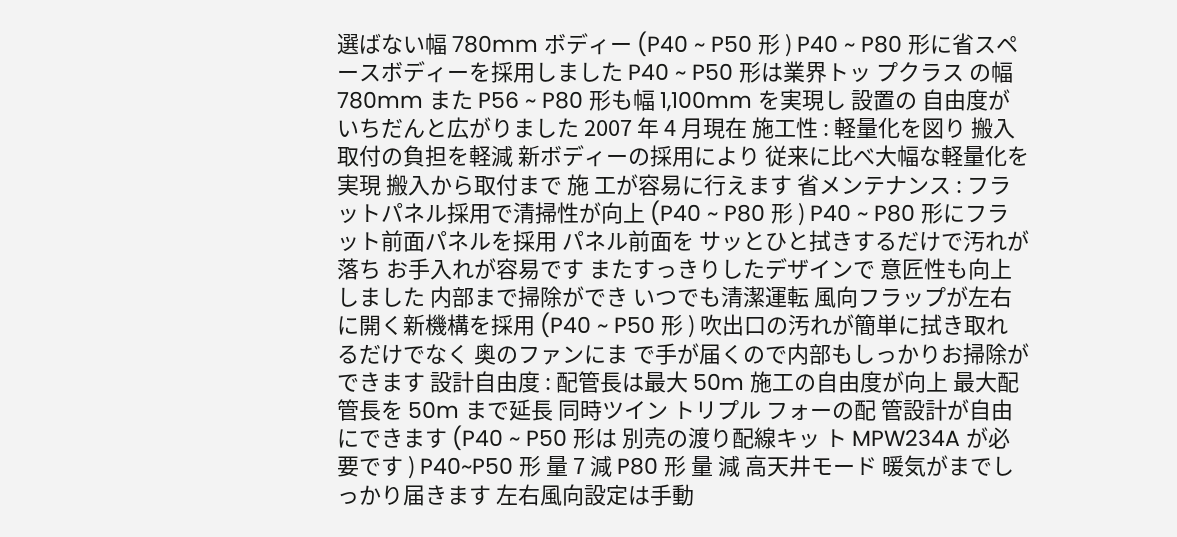選ばない幅 780mm ボディー (P40 ~ P50 形 ) P40 ~ P80 形に省スペースボディーを採用しました P40 ~ P50 形は業界トッ プクラス の幅 780mm また P56 ~ P80 形も幅 1,100mm を実現し 設置の 自由度がいちだんと広がりました 2007 年 4 月現在 施工性 : 軽量化を図り 搬入 取付の負担を軽減 新ボディーの採用により 従来に比べ大幅な軽量化を実現 搬入から取付まで 施 工が容易に行えます 省メンテナンス : フラットパネル採用で清掃性が向上 (P40 ~ P80 形 ) P40 ~ P80 形にフラット前面パネルを採用 パネル前面を サッとひと拭きするだけで汚れが落ち お手入れが容易です またすっきりしたデザインで 意匠性も向上しました 内部まで掃除ができ いつでも清潔運転 風向フラップが左右に開く新機構を採用 (P40 ~ P50 形 ) 吹出口の汚れが簡単に拭き取れるだけでなく 奥のファンにま で手が届くので内部もしっかりお掃除ができます 設計自由度 : 配管長は最大 50m 施工の自由度が向上 最大配管長を 50m まで延長 同時ツイン トリプル フォーの配 管設計が自由にできます (P40 ~ P50 形は 別売の渡り配線キッ ト MPW234A が必要です ) P40~P50 形 量 7 減 P80 形 量 減 高天井モード 暖気がまでしっかり届きます 左右風向設定は手動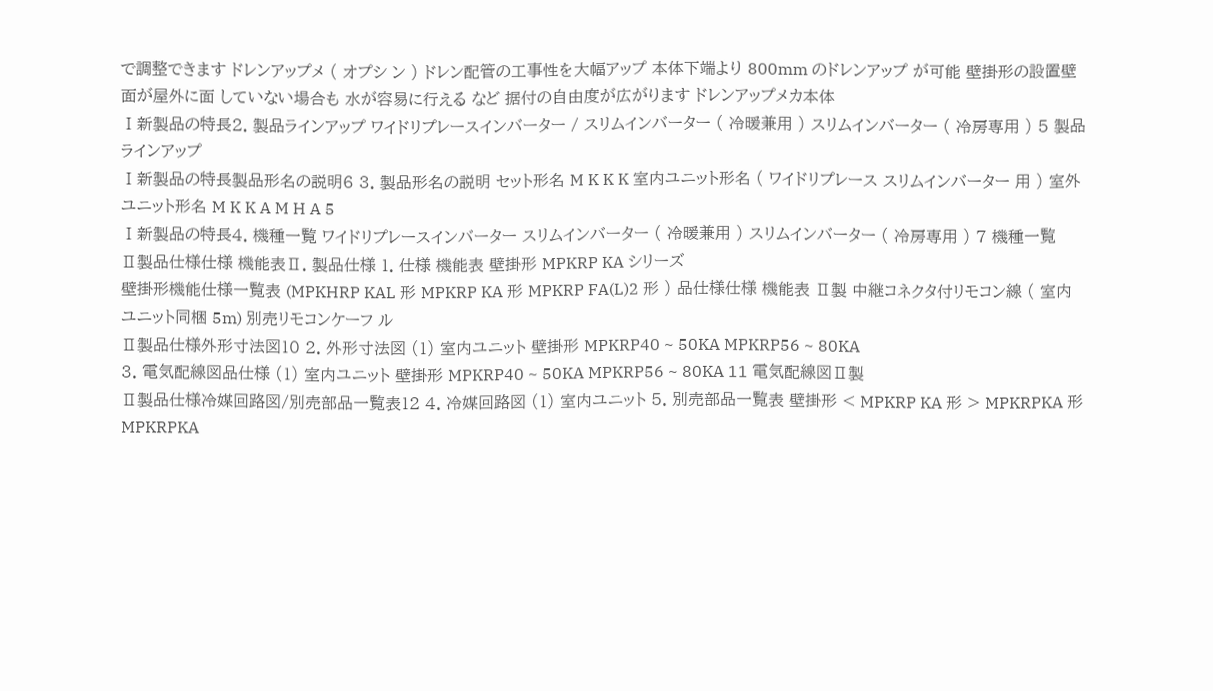で調整できます ドレンアップメ ( オプシ ン ) ドレン配管の工事性を大幅アップ 本体下端より 800mm のドレンアップ が可能 壁掛形の設置壁面が屋外に面 していない場合も 水が容易に行える など 据付の自由度が広がります ドレンアップメカ本体
Ⅰ新製品の特長2. 製品ラインアップ ワイドリプレースインバーター / スリムインバーター ( 冷暖兼用 ) スリムインバーター ( 冷房専用 ) 5 製品ラインアップ
Ⅰ新製品の特長製品形名の説明6 3. 製品形名の説明 セット形名 M K K K 室内ユニット形名 ( ワイドリプレース スリムインバーター 用 ) 室外ユニット形名 M K K A M H A 5
Ⅰ新製品の特長4. 機種一覧 ワイドリプレースインバーター スリムインバーター ( 冷暖兼用 ) スリムインバーター ( 冷房専用 ) 7 機種一覧
Ⅱ製品仕様仕様 機能表Ⅱ. 製品仕様 1. 仕様 機能表 壁掛形 MPKRP KA シリーズ
壁掛形機能仕様一覧表 (MPKHRP KAL 形 MPKRP KA 形 MPKRP FA(L)2 形 ) 品仕様仕様 機能表 Ⅱ製 中継コネクタ付リモコン線 ( 室内ユニット同梱 5m) 別売リモコンケーフ ル
Ⅱ製品仕様外形寸法図10 2. 外形寸法図 (1) 室内ユニット 壁掛形 MPKRP40 ~ 50KA MPKRP56 ~ 80KA
3. 電気配線図品仕様 (1) 室内ユニット 壁掛形 MPKRP40 ~ 50KA MPKRP56 ~ 80KA 11 電気配線図Ⅱ製
Ⅱ製品仕様冷媒回路図/別売部品一覧表12 4. 冷媒回路図 (1) 室内ユニット 5. 別売部品一覧表 壁掛形 < MPKRP KA 形 > MPKRPKA 形 MPKRPKA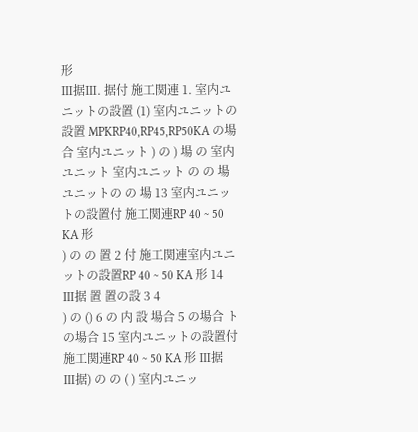形
Ⅲ据Ⅲ. 据付 施工関連 1. 室内ユニットの設置 (1) 室内ユニットの設置 MPKRP40,RP45,RP50KA の場合 室内ユニット ) の ) 場 の 室内ユニット 室内ユニット の の 場 ユニットの の 場 13 室内ユニットの設置付 施工関連RP 40 ~ 50 KA 形
) の の 置 2 付 施工関連室内ユニットの設置RP 40 ~ 50 KA 形 14 Ⅲ据 置 置の設 3 4
) の () 6 の 内 設 場合 5 の場合 ト の場合 15 室内ユニットの設置付 施工関連RP 40 ~ 50 KA 形 Ⅲ据
Ⅲ据) の の ( ) 室内ユニッ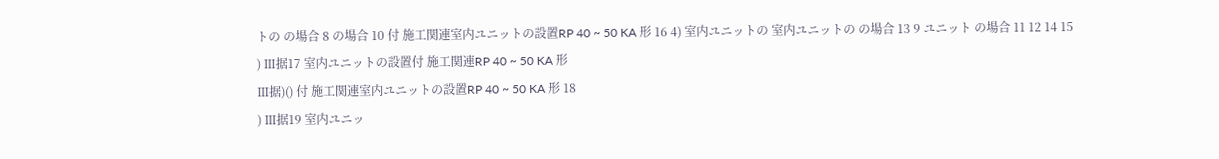トの の場合 8 の場合 10 付 施工関連室内ユニットの設置RP 40 ~ 50 KA 形 16 4) 室内ユニットの 室内ユニットの の場合 13 9 ユニット の場合 11 12 14 15
) Ⅲ据17 室内ユニットの設置付 施工関連RP 40 ~ 50 KA 形
Ⅲ据)() 付 施工関連室内ユニットの設置RP 40 ~ 50 KA 形 18
) Ⅲ据19 室内ユニッ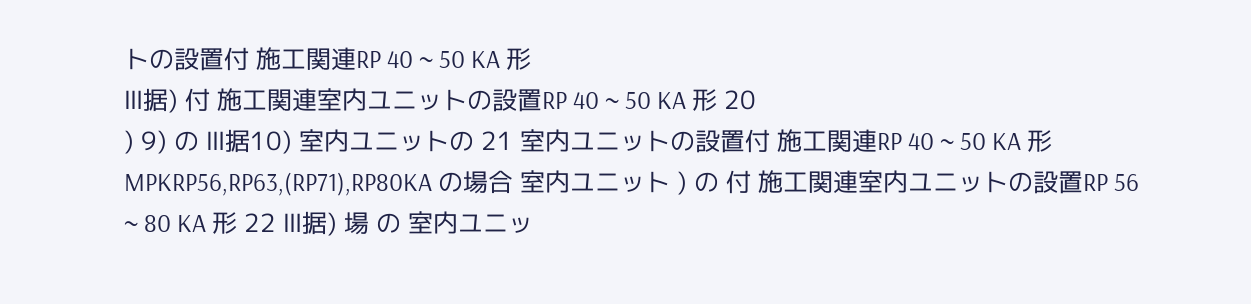トの設置付 施工関連RP 40 ~ 50 KA 形
Ⅲ据) 付 施工関連室内ユニットの設置RP 40 ~ 50 KA 形 20
) 9) の Ⅲ据10) 室内ユニットの 21 室内ユニットの設置付 施工関連RP 40 ~ 50 KA 形
MPKRP56,RP63,(RP71),RP80KA の場合 室内ユニット ) の 付 施工関連室内ユニットの設置RP 56 ~ 80 KA 形 22 Ⅲ据) 場 の 室内ユニッ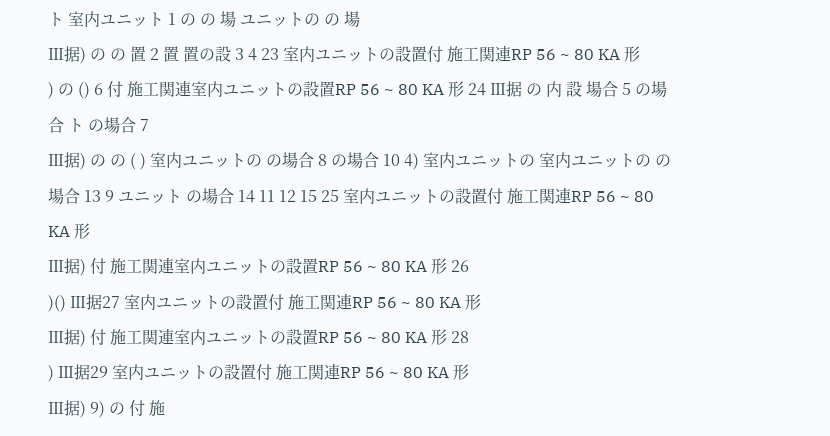ト 室内ユニット 1 の の 場 ユニットの の 場
Ⅲ据) の の 置 2 置 置の設 3 4 23 室内ユニットの設置付 施工関連RP 56 ~ 80 KA 形
) の () 6 付 施工関連室内ユニットの設置RP 56 ~ 80 KA 形 24 Ⅲ据 の 内 設 場合 5 の場合 ト の場合 7
Ⅲ据) の の ( ) 室内ユニットの の場合 8 の場合 10 4) 室内ユニットの 室内ユニットの の場合 13 9 ユニット の場合 14 11 12 15 25 室内ユニットの設置付 施工関連RP 56 ~ 80 KA 形
Ⅲ据) 付 施工関連室内ユニットの設置RP 56 ~ 80 KA 形 26
)() Ⅲ据27 室内ユニットの設置付 施工関連RP 56 ~ 80 KA 形
Ⅲ据) 付 施工関連室内ユニットの設置RP 56 ~ 80 KA 形 28
) Ⅲ据29 室内ユニットの設置付 施工関連RP 56 ~ 80 KA 形
Ⅲ据) 9) の 付 施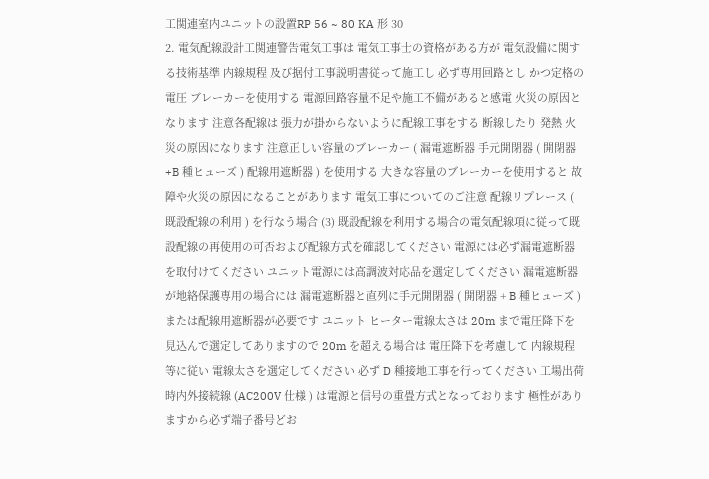工関連室内ユニットの設置RP 56 ~ 80 KA 形 30
2. 電気配線設計工関連警告電気工事は 電気工事士の資格がある方が 電気設備に関する技術基準 内線規程 及び据付工事説明書従って施工し 必ず専用回路とし かつ定格の電圧 ブレーカーを使用する 電源回路容量不足や施工不備があると感電 火災の原因となります 注意各配線は 張力が掛からないように配線工事をする 断線したり 発熱 火災の原因になります 注意正しい容量のブレーカー ( 漏電遮断器 手元開閉器 ( 開閉器 +B 種ヒューズ ) 配線用遮断器 ) を使用する 大きな容量のブレーカーを使用すると 故障や火災の原因になることがあります 電気工事についてのご注意 配線リプレース ( 既設配線の利用 ) を行なう場合 (3) 既設配線を利用する場合の電気配線項に従って既設配線の再使用の可否および配線方式を確認してください 電源には必ず漏電遮断器を取付けてください ユニット電源には高調波対応品を選定してください 漏電遮断器が地絡保護専用の場合には 漏電遮断器と直列に手元開閉器 ( 開閉器 + B 種ヒューズ ) または配線用遮断器が必要です ユニット ヒーター電線太さは 20m まで電圧降下を見込んで選定してありますので 20m を超える場合は 電圧降下を考慮して 内線規程 等に従い 電線太さを選定してください 必ず D 種接地工事を行ってください 工場出荷時内外接続線 (AC200V 仕様 ) は電源と信号の重畳方式となっております 極性がありますから必ず端子番号どお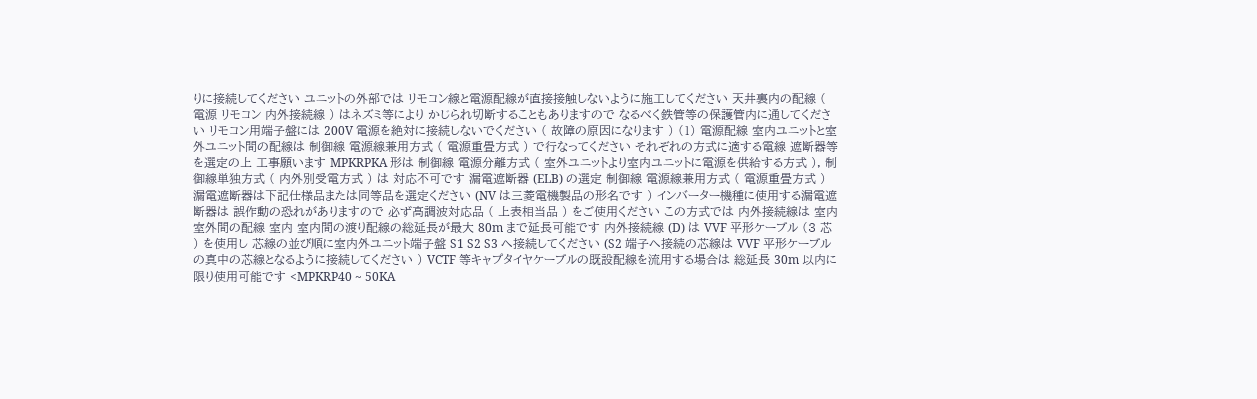りに接続してください ユニットの外部では リモコン線と電源配線が直接接触しないように施工してください 天井裏内の配線 ( 電源 リモコン 内外接続線 ) はネズミ等により かじられ切断することもありますので なるべく鉄管等の保護管内に通してください リモコン用端子盤には 200V 電源を絶対に接続しないでください ( 故障の原因になります ) (1) 電源配線 室内ユニットと室外ユニット間の配線は 制御線 電源線兼用方式 ( 電源重畳方式 ) で行なってください それぞれの方式に適する電線 遮断器等を選定の上 工事願います MPKRPKA 形は 制御線 電源分離方式 ( 室外ユニットより室内ユニットに電源を供給する方式 ), 制御線単独方式 ( 内外別受電方式 ) は 対応不可です 漏電遮断器 (ELB) の選定 制御線 電源線兼用方式 ( 電源重畳方式 ) 漏電遮断器は下記仕様品または同等品を選定ください (NV は三菱電機製品の形名です ) インバーター機種に使用する漏電遮断器は 誤作動の恐れがありますので 必ず高調波対応品 ( 上表相当品 ) をご使用ください この方式では 内外接続線は 室内 室外間の配線 室内 室内間の渡り配線の総延長が最大 80m まで延長可能です 内外接続線 (D) は VVF 平形ケーブル (3 芯 ) を使用し 芯線の並び順に室内外ユニット端子盤 S1 S2 S3 へ接続してください (S2 端子へ接続の芯線は VVF 平形ケーブルの真中の芯線となるように接続してください ) VCTF 等キャプタイヤケーブルの既設配線を流用する場合は 総延長 30m 以内に限り使用可能です <MPKRP40 ~ 50KA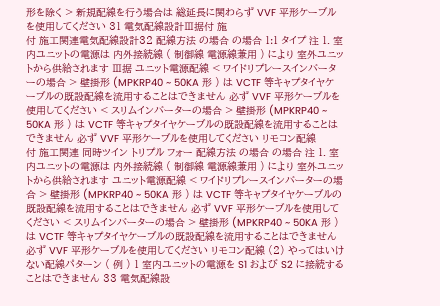形を除く > 新規配線を行う場合は 総延長に関わらず VVF 平形ケーブルを使用してください 31 電気配線設計Ⅲ据付 施
付 施工関連電気配線設計32 配線方法 の場合 の場合 1:1 タイプ 注 1. 室内ユニットの電源は 内外接続線 ( 制御線 電源線兼用 ) により 室外ユニットから供給されます Ⅲ据 ユニット電源配線 < ワイドリプレースインバーターの場合 > 壁掛形 (MPKRP40 ~ 50KA 形 ) は VCTF 等キャプタイヤケーブルの既設配線を流用することはできません 必ず VVF 平形ケーブルを使用してください < スリムインバーターの場合 > 壁掛形 (MPKRP40 ~ 50KA 形 ) は VCTF 等キャプタイヤケーブルの既設配線を流用することはできません 必ず VVF 平形ケーブルを使用してください リモコン配線
付 施工関連 同時ツイン トリプル フォー 配線方法 の場合 の場合 注 1. 室内ユニットの電源は 内外接続線 ( 制御線 電源線兼用 ) により 室外ユニットから供給されます ユニット電源配線 < ワイドリプレースインバーターの場合 > 壁掛形 (MPKRP40 ~ 50KA 形 ) は VCTF 等キャプタイヤケーブルの既設配線を流用することはできません 必ず VVF 平形ケーブルを使用してください < スリムインバーターの場合 > 壁掛形 (MPKRP40 ~ 50KA 形 ) は VCTF 等キャプタイヤケーブルの既設配線を流用することはできません 必ず VVF 平形ケーブルを使用してください リモコン配線 (2) やってはいけない配線パターン ( 例 ) 1 室内ユニットの電源を S1 および S2 に接続することはできません 33 電気配線設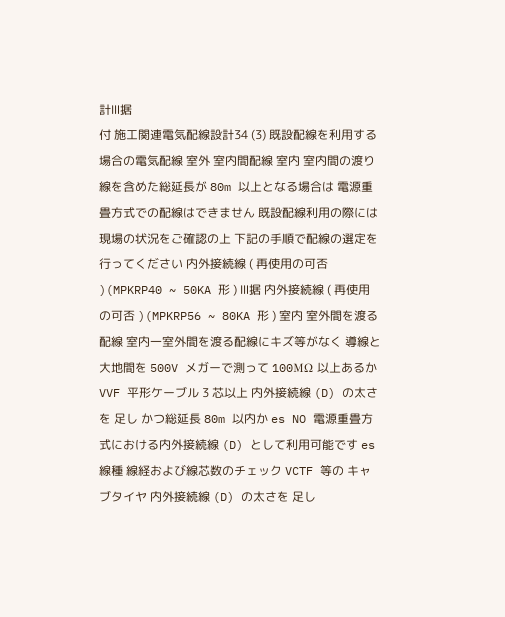計Ⅲ据
付 施工関連電気配線設計34 (3) 既設配線を利用する場合の電気配線 室外 室内間配線 室内 室内間の渡り線を含めた総延長が 80m 以上となる場合は 電源重畳方式での配線はできません 既設配線利用の際には 現場の状況をご確認の上 下記の手順で配線の選定を行ってください 内外接続線 ( 再使用の可否 )(MPKRP40 ~ 50KA 形 ) Ⅲ据 内外接続線 ( 再使用の可否 )(MPKRP56 ~ 80KA 形 ) 室内 室外間を渡る配線 室内一室外間を渡る配線にキズ等がなく 導線と大地間を 500V メガーで測って 100MΩ 以上あるか VVF 平形ケーブル 3 芯以上 内外接続線 (D) の太さを 足し かつ総延長 80m 以内か es NO 電源重畳方式における内外接続線 (D) として利用可能です es 線種 線経および線芯数のチェック VCTF 等の キャブタイヤ 内外接続線 (D) の太さを 足し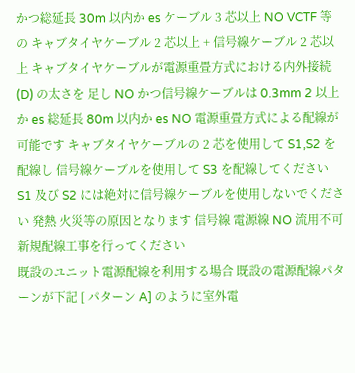かつ総延長 30m 以内か es ケーブル 3 芯以上 NO VCTF 等の キャブタイヤケーブル 2 芯以上 + 信号線ケーブル 2 芯以上 キャブタイヤケーブルが電源重畳方式における内外接続 (D) の太さを 足し NO かつ信号線ケーブルは 0.3mm 2 以上か es 総延長 80m 以内か es NO 電源重畳方式による配線が可能です キャブタイヤケーブルの 2 芯を使用して S1,S2 を配線し 信号線ケーブルを使用して S3 を配線してください S1 及び S2 には絶対に信号線ケーブルを使用しないでください 発熱 火災等の原因となります 信号線 電源線 NO 流用不可 新規配線工事を行ってください
既設のユニット電源配線を利用する場合 既設の電源配線パターンが下記 [ パターン A] のように室外電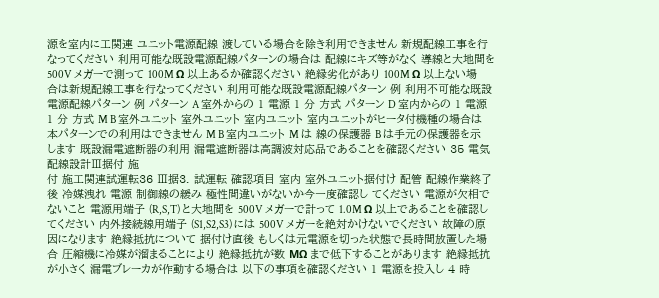源を室内に工関連 ユニット電源配線 渡している場合を除き利用できません 新規配線工事を行なってください 利用可能な既設電源配線パターンの場合は 配線にキズ等がなく 導線と大地間を 500V メガーで測って 100M Ω 以上あるか確認ください 絶縁劣化があり 100M Ω 以上ない場合は新規配線工事を行なってください 利用可能な既設電源配線パターン 例 利用不可能な既設電源配線パターン 例 パターン A 室外からの 1 電源 1 分 方式 パターン D 室内からの 1 電源 1 分 方式 M B 室外ユニット 室外ユニット 室内ユニット 室内ユニットがヒータ付機種の場合は本パターンでの利用はできません M B 室内ユニット M は 線の保護器 B は手元の保護器を示します 既設漏電遮断器の利用 漏電遮断器は高調波対応品であることを確認ください 35 電気配線設計Ⅲ据付 施
付 施工関連試運転36 Ⅲ据3. 試運転 確認項目 室内 室外ユニット据付け 配管 配線作業終了後 冷媒洩れ 電源 制御線の緩み 極性間違いがないか今一度確認し てください 電源が欠相でないこと 電源用端子 (R,S,T) と大地間を 500V メガーで計って 1.0M Ω 以上であることを確認してください 内外接続線用端子 (S1,S2,S3) には 500V メガーを絶対かけないでください 故障の原因になります 絶縁抵抗について 据付け直後 もしくは元電源を切った状態で長時間放置した場合 圧縮機に冷媒が溜まることにより 絶縁抵抗が数 MΩ まで低下することがあります 絶縁抵抗が小さく 漏電ブレーカが作動する場合は 以下の事項を確認ください 1 電源を投入し 4 時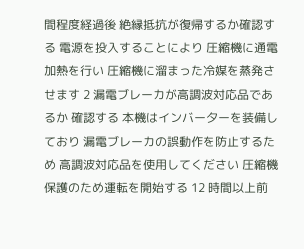間程度経過後 絶縁抵抗が復帰するか確認する 電源を投入することにより 圧縮機に通電加熱を行い 圧縮機に溜まった冷媒を蒸発させます 2 漏電ブレーカが高調波対応品であるか 確認する 本機はインバー夕ーを装備しており 漏電ブレーカの誤動作を防止するため 高調波対応品を使用してください 圧縮機保護のため運転を開始する 12 時間以上前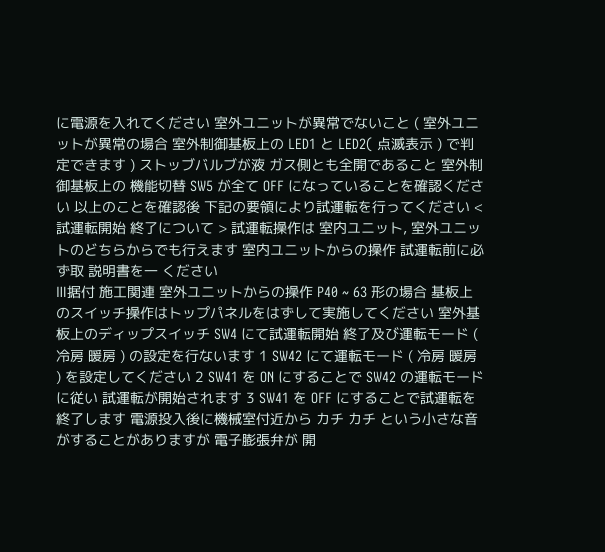に電源を入れてください 室外ユニットが異常でないこと ( 室外ユニットが異常の場合 室外制御基板上の LED1 と LED2( 点滅表示 ) で判 定できます ) ストッブバルブが液 ガス側とも全開であること 室外制御基板上の 機能切替 SW5 が全て OFF になっていることを確認ください 以上のことを確認後 下記の要領により試運転を行ってください < 試運転開始 終了について > 試運転操作は 室内ユニット, 室外ユニットのどちらからでも行えます 室内ユニットからの操作 試運転前に必ず取 説明書を一 ください
Ⅲ据付 施工関連 室外ユニットからの操作 P40 ~ 63 形の場合 基板上のスイッチ操作はトップパネルをはずして実施してください 室外基板上のディップスイッチ SW4 にて試運転開始 終了及び運転モード ( 冷房 暖房 ) の設定を行ないます 1 SW42 にて運転モード ( 冷房 暖房 ) を設定してください 2 SW41 を ON にすることで SW42 の運転モードに従い 試運転が開始されます 3 SW41 を OFF にすることで試運転を終了します 電源投入後に機械室付近から カチ カチ という小さな音がすることがありますが 電子膨張弁が 開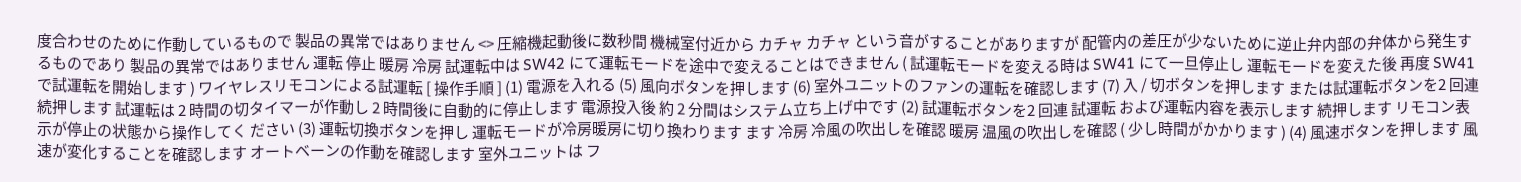度合わせのために作動しているもので 製品の異常ではありません <> 圧縮機起動後に数秒間 機械室付近から カチャ カチャ という音がすることがありますが 配管内の差圧が少ないために逆止弁内部の弁体から発生するものであり 製品の異常ではありません 運転 停止 暖房 冷房 試運転中は SW42 にて運転モードを途中で変えることはできません ( 試運転モードを変える時は SW41 にて一旦停止し 運転モードを変えた後 再度 SW41 で試運転を開始します ) ワイヤレスリモコンによる試運転 [ 操作手順 ] (1) 電源を入れる (5) 風向ボタンを押します (6) 室外ユニットのファンの運転を確認します (7) 入 / 切ボタンを押します または試運転ボタンを2 回連続押します 試運転は 2 時間の切タイマーが作動し 2 時間後に自動的に停止します 電源投入後 約 2 分間はシステム立ち上げ中です (2) 試運転ボタンを2 回連 試運転 および運転内容を表示します 続押します リモコン表示が停止の状態から操作してく ださい (3) 運転切換ボタンを押し 運転モードが冷房暖房に切り換わります ます 冷房 冷風の吹出しを確認 暖房 温風の吹出しを確認 ( 少し時間がかかります ) (4) 風速ボタンを押します 風速が変化することを確認します オートベーンの作動を確認します 室外ユニットは フ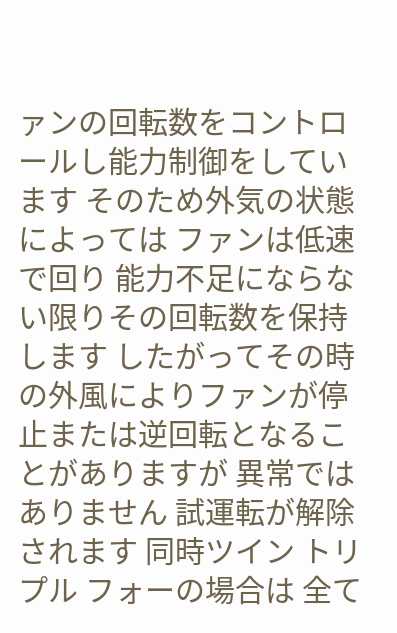ァンの回転数をコントロールし能力制御をしています そのため外気の状態によっては ファンは低速で回り 能力不足にならない限りその回転数を保持します したがってその時の外風によりファンが停止または逆回転となることがありますが 異常ではありません 試運転が解除されます 同時ツイン トリプル フォーの場合は 全て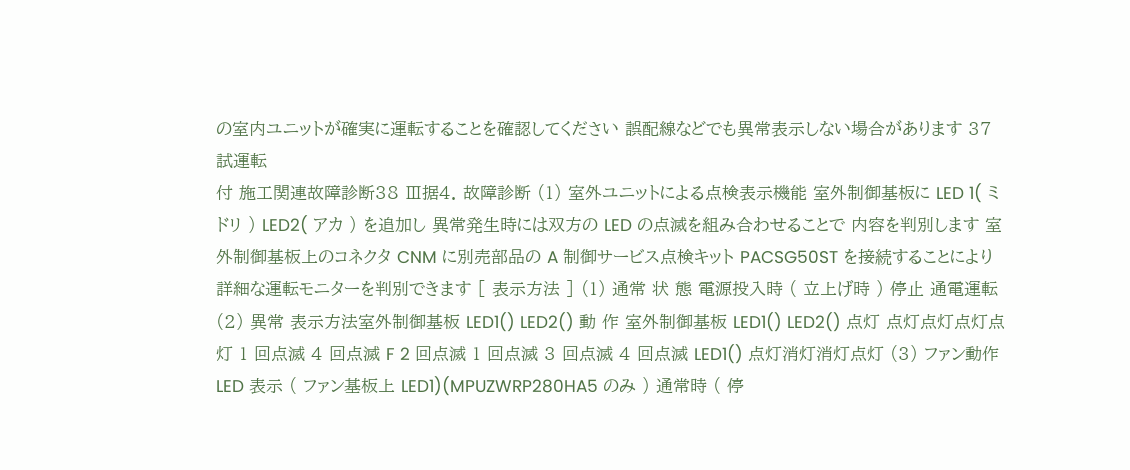の室内ユニットが確実に運転することを確認してください 誤配線などでも異常表示しない場合があります 37 試運転
付 施工関連故障診断38 Ⅲ据4. 故障診断 (1) 室外ユニットによる点検表示機能 室外制御基板に LED 1( ミドリ ) LED2( アカ ) を追加し 異常発生時には双方の LED の点滅を組み合わせることで 内容を判別します 室外制御基板上のコネクタ CNM に別売部品の A 制御サービス点検キット PACSG50ST を接続することにより 詳細な運転モニターを判別できます [ 表示方法 ] (1) 通常 状 態 電源投入時 ( 立上げ時 ) 停止 通電運転 (2) 異常 表示方法室外制御基板 LED1() LED2() 動 作 室外制御基板 LED1() LED2() 点灯 点灯点灯点灯点灯 1 回点滅 4 回点滅 F 2 回点滅 1 回点滅 3 回点滅 4 回点滅 LED1() 点灯消灯消灯点灯 (3) ファン動作 LED 表示 ( ファン基板上 LED1)(MPUZWRP280HA5 のみ ) 通常時 ( 停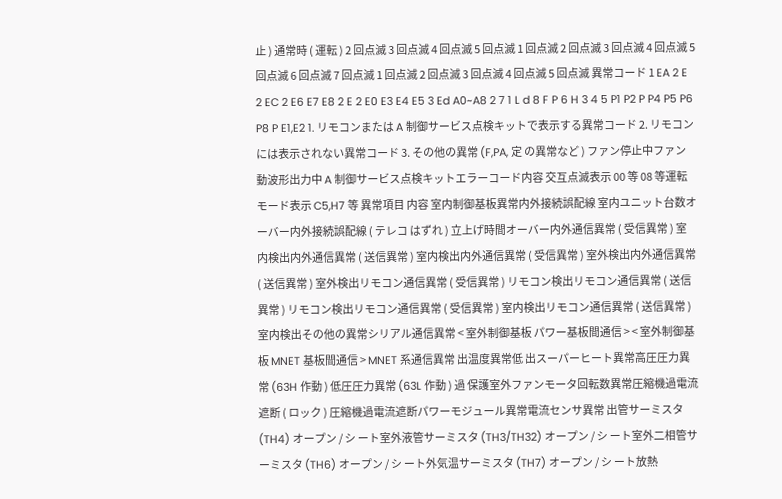止 ) 通常時 ( 運転 ) 2 回点滅 3 回点滅 4 回点滅 5 回点滅 1 回点滅 2 回点滅 3 回点滅 4 回点滅 5 回点滅 6 回点滅 7 回点滅 1 回点滅 2 回点滅 3 回点滅 4 回点滅 5 回点滅 異常コード 1 EA 2 E 2 EC 2 E6 E7 E8 2 E 2 E0 E3 E4 E5 3 Ed A0~A8 2 7 1 L d 8 F P 6 H 3 4 5 P1 P2 P P4 P5 P6 P8 P E1,E2 1. リモコンまたは A 制御サービス点検キットで表示する異常コード 2. リモコンには表示されない異常コード 3. その他の異常 (F,PA, 定 の異常など ) ファン停止中ファン 動波形出力中 A 制御サービス点検キットエラーコード内容 交互点滅表示 00 等 08 等運転モード表示 C5,H7 等 異常項目 内容 室内制御基板異常内外接続誤配線 室内ユニット台数オーバー内外接続誤配線 ( テレコ はずれ ) 立上げ時間オーバー内外通信異常 ( 受信異常 ) 室内検出内外通信異常 ( 送信異常 ) 室内検出内外通信異常 ( 受信異常 ) 室外検出内外通信異常 ( 送信異常 ) 室外検出リモコン通信異常 ( 受信異常 ) リモコン検出リモコン通信異常 ( 送信異常 ) リモコン検出リモコン通信異常 ( 受信異常 ) 室内検出リモコン通信異常 ( 送信異常 ) 室内検出その他の異常シリアル通信異常 < 室外制御基板 パワー基板間通信 > < 室外制御基板 MNET 基板間通信 > MNET 系通信異常 出温度異常低 出スーパーヒート異常高圧圧力異常 (63H 作動 ) 低圧圧力異常 (63L 作動 ) 過 保護室外ファンモータ回転数異常圧縮機過電流遮断 ( ロック ) 圧縮機過電流遮断パワーモジュール異常電流センサ異常 出管サーミスタ (TH4) オープン / シ ート室外液管サーミスタ (TH3/TH32) オープン / シ ート室外二相管サーミスタ (TH6) オープン / シ ート外気温サーミスタ (TH7) オープン / シ ート放熱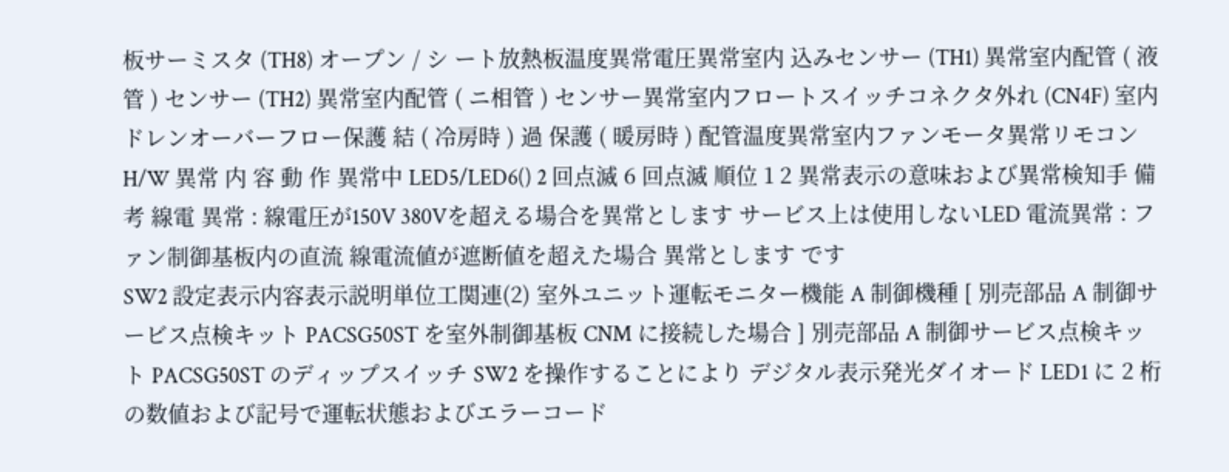板サーミスタ (TH8) オープン / シ ート放熱板温度異常電圧異常室内 込みセンサー (TH1) 異常室内配管 ( 液管 ) センサー (TH2) 異常室内配管 ( ニ相管 ) センサー異常室内フロートスイッチコネクタ外れ (CN4F) 室内ドレンオーバーフロー保護 結 ( 冷房時 ) 過 保護 ( 暖房時 ) 配管温度異常室内ファンモータ異常リモコン H/W 異常 内 容 動 作 異常中 LED5/LED6() 2 回点滅 6 回点滅 順位 1 2 異常表示の意味および異常検知手 備考 線電 異常 : 線電圧が150V 380Vを超える場合を異常とします サービス上は使用しないLED 電流異常 : ファン制御基板内の直流 線電流値が遮断値を超えた場合 異常とします です
SW2 設定表示内容表示説明単位工関連(2) 室外ユニット運転モニター機能 A 制御機種 [ 別売部品 A 制御サービス点検キット PACSG50ST を室外制御基板 CNM に接続した場合 ] 別売部品 A 制御サービス点検キット PACSG50ST のディップスイッチ SW2 を操作することにより デジタル表示発光ダイオード LED1 に 2 桁の数値および記号で運転状態およびエラーコード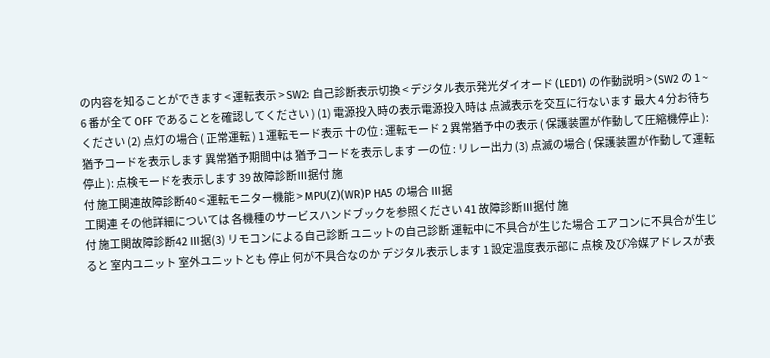の内容を知ることができます < 運転表示 > SW2: 自己診断表示切換 < デジタル表示発光ダイオード (LED1) の作動説明 > (SW2 の 1 ~ 6 番が全て OFF であることを確認してください ) (1) 電源投入時の表示電源投入時は 点滅表示を交互に行ないます 最大 4 分お待ちください (2) 点灯の場合 ( 正常運転 ) 1 運転モード表示 十の位 : 運転モード 2 異常猶予中の表示 ( 保護装置が作動して圧縮機停止 ): 猶予コードを表示します 異常猶予期間中は 猶予コードを表示します 一の位 : リレー出力 (3) 点滅の場合 ( 保護装置が作動して運転停止 ): 点検モードを表示します 39 故障診断Ⅲ据付 施
付 施工関連故障診断40 < 運転モニター機能 > MPU(Z)(WR)P HA5 の場合 Ⅲ据
工関連 その他詳細については 各機種のサービスハンドブックを参照ください 41 故障診断Ⅲ据付 施
付 施工関故障診断42 Ⅲ据(3) リモコンによる自己診断 ユニットの自己診断 運転中に不具合が生じた場合 エアコンに不具合が生じると 室内ユニット 室外ユニットとも 停止 何が不具合なのか デジタル表示します 1 設定温度表示部に 点検 及び冷媒アドレスが表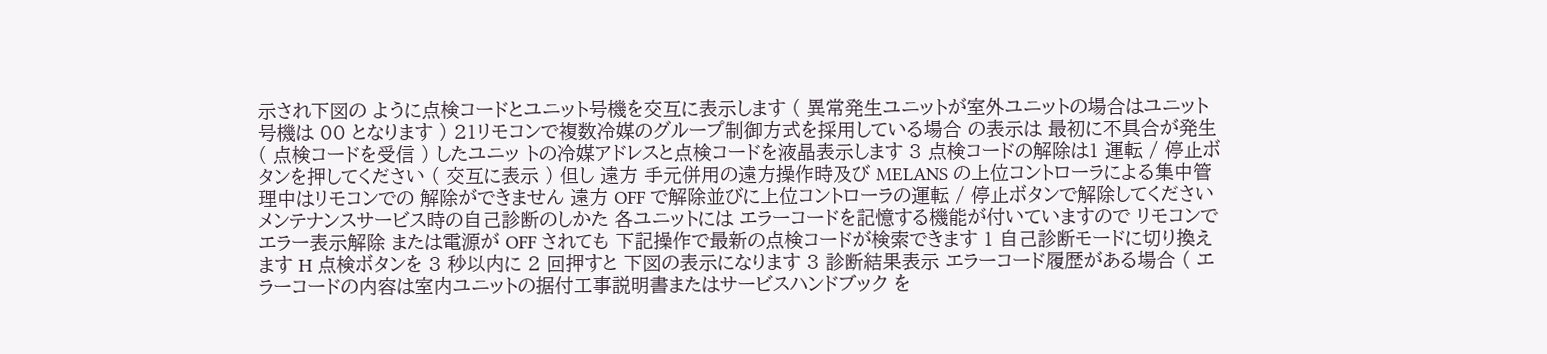示され下図の ように点検コードとユニット号機を交互に表示します ( 異常発生ユニットが室外ユニットの場合はユニット号機は 00 となります ) 21リモコンで複数冷媒のグループ制御方式を採用している場合 の表示は 最初に不具合が発生 ( 点検コードを受信 ) したユニッ トの冷媒アドレスと点検コードを液晶表示します 3 点検コードの解除は1 運転 / 停止ボタンを押してください ( 交互に表示 ) 但し 遠方 手元併用の遠方操作時及び MELANS の上位コントローラによる集中管理中はリモコンでの 解除ができません 遠方 OFF で解除並びに上位コントローラの運転 / 停止ボタンで解除してください メンテナンスサービス時の自己診断のしかた 各ユニットには エラーコードを記憶する機能が付いていますので リモコンでエラー表示解除 または電源が OFF されても 下記操作で最新の点検コードが検索できます 1 自己診断モードに切り換えます H 点検ボタンを 3 秒以内に 2 回押すと 下図の表示になります 3 診断結果表示 エラーコード履歴がある場合 ( エラーコードの内容は室内ユニットの据付工事説明書またはサービスハンドブック を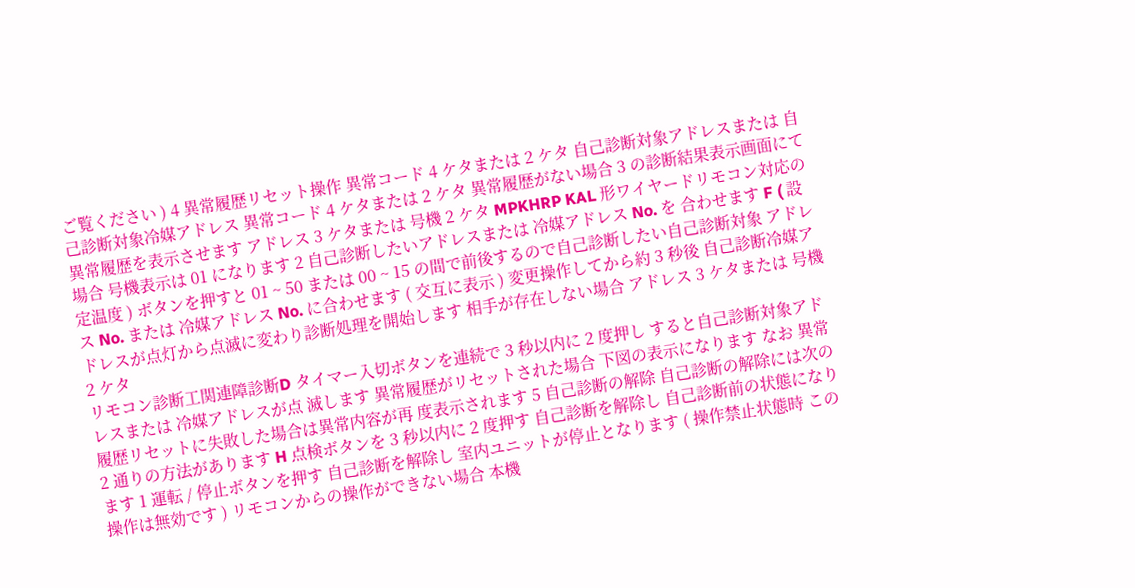ご覧ください ) 4 異常履歴リセット操作 異常コード 4 ケタまたは 2 ケタ 自己診断対象アドレスまたは 自己診断対象冷媒アドレス 異常コード 4 ケタまたは 2 ケタ 異常履歴がない場合 3 の診断結果表示画面にて異常履歴を表示させます アドレス 3 ケタまたは 号機 2 ケタ MPKHRP KAL 形ワイヤードリモコン対応の場合 号機表示は 01 になります 2 自己診断したいアドレスまたは 冷媒アドレス No. を 合わせます F ( 設定温度 ) ボタンを押すと 01 ~ 50 または 00 ~ 15 の間で前後するので自己診断したい自己診断対象 アドレス No. または 冷媒アドレス No. に合わせます ( 交互に表示 ) 変更操作してから約 3 秒後 自己診断冷媒アドレスが点灯から点滅に変わり診断処理を開始します 相手が存在しない場合 アドレス 3 ケタまたは 号機 2 ケタ
リモコン診断工関連障診断D タイマー入切ボタンを連続で 3 秒以内に 2 度押し すると自己診断対象アドレスまたは 冷媒アドレスが点 滅します 異常履歴がリセットされた場合 下図の表示になります なお 異常履歴リセットに失敗した場合は異常内容が再 度表示されます 5 自己診断の解除 自己診断の解除には次の 2 通りの方法があります H 点検ボタンを 3 秒以内に 2 度押す 自己診断を解除し 自己診断前の状態になります 1 運転 / 停止ボタンを押す 自己診断を解除し 室内ユニットが停止となります ( 操作禁止状態時 この操作は無効です ) リモコンからの操作ができない場合 本機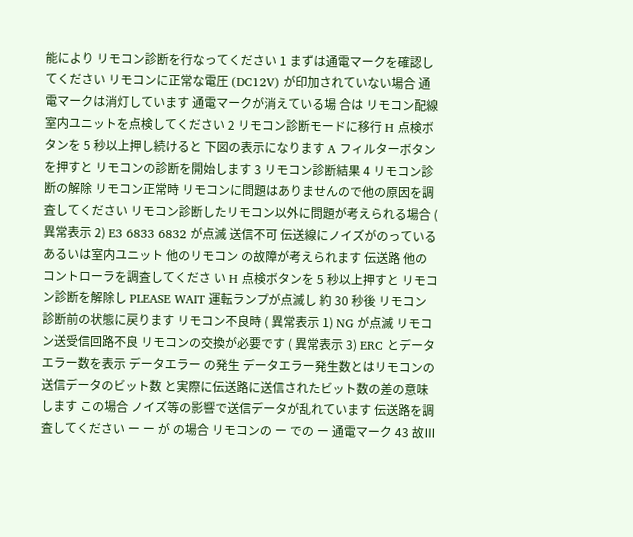能により リモコン診断を行なってください 1 まずは通電マークを確認してください リモコンに正常な電圧 (DC12V) が印加されていない場合 通電マークは消灯しています 通電マークが消えている場 合は リモコン配線 室内ユニットを点検してください 2 リモコン診断モードに移行 H 点検ボタンを 5 秒以上押し続けると 下図の表示になります A フィルターボタンを押すと リモコンの診断を開始します 3 リモコン診断結果 4 リモコン診断の解除 リモコン正常時 リモコンに問題はありませんので他の原因を調査してください リモコン診断したリモコン以外に問題が考えられる場合 ( 異常表示 2) E3 6833 6832 が点滅 送信不可 伝送線にノイズがのっている あるいは室内ユニット 他のリモコン の故障が考えられます 伝送路 他のコントローラを調査してくださ い H 点検ボタンを 5 秒以上押すと リモコン診断を解除し PLEASE WAIT 運転ランプが点滅し 約 30 秒後 リモコン診断前の状態に戻ります リモコン不良時 ( 異常表示 1) NG が点滅 リモコン送受信回路不良 リモコンの交換が必要です ( 異常表示 3) ERC とデータエラー数を表示 データエラー の発生 データエラー発生数とはリモコンの送信データのビット数 と実際に伝送路に送信されたビット数の差の意味します この場合 ノイズ等の影響で送信データが乱れています 伝送路を調査してください ー ー が の場合 リモコンの ー での ー 通電マーク 43 故Ⅲ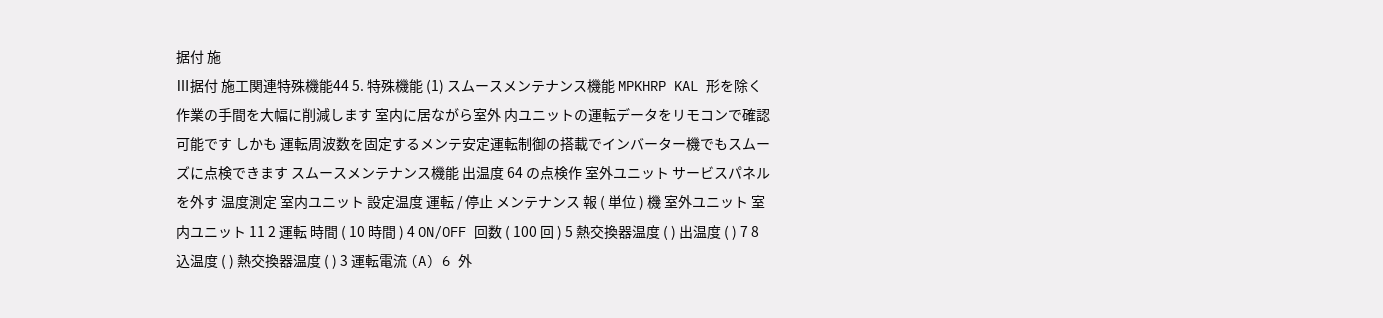据付 施
Ⅲ据付 施工関連特殊機能44 5. 特殊機能 (1) スムースメンテナンス機能 MPKHRP KAL 形を除く 作業の手間を大幅に削減します 室内に居ながら室外 内ユニットの運転データをリモコンで確認可能です しかも 運転周波数を固定するメンテ安定運転制御の搭載でインバーター機でもスムーズに点検できます スムースメンテナンス機能 出温度 64 の点検作 室外ユニット サービスパネルを外す 温度測定 室内ユニット 設定温度 運転 / 停止 メンテナンス 報 ( 単位 ) 機 室外ユニット 室内ユニット 11 2 運転 時間 ( 10 時間 ) 4 ON/OFF 回数 ( 100 回 ) 5 熱交換器温度 ( ) 出温度 ( ) 7 8 込温度 ( ) 熱交換器温度 ( ) 3 運転電流 (A) 6 外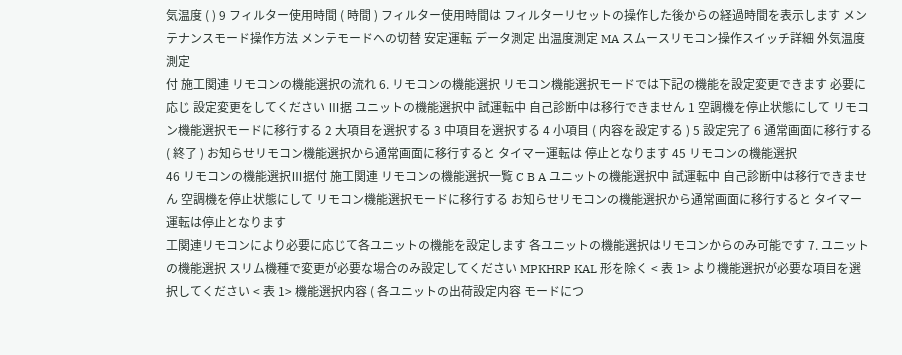気温度 ( ) 9 フィルター使用時間 ( 時間 ) フィルター使用時間は フィルターリセットの操作した後からの経過時間を表示します メンテナンスモード操作方法 メンテモードへの切替 安定運転 データ測定 出温度測定 MA スムースリモコン操作スイッチ詳細 外気温度測定
付 施工関連 リモコンの機能選択の流れ 6. リモコンの機能選択 リモコン機能選択モードでは下記の機能を設定変更できます 必要に応じ 設定変更をしてください Ⅲ据 ユニットの機能選択中 試運転中 自己診断中は移行できません 1 空調機を停止状態にして リモコン機能選択モードに移行する 2 大項目を選択する 3 中項目を選択する 4 小項目 ( 内容を設定する ) 5 設定完了 6 通常画面に移行する ( 終了 ) お知らせリモコン機能選択から通常画面に移行すると タイマー運転は 停止となります 45 リモコンの機能選択
46 リモコンの機能選択Ⅲ据付 施工関連 リモコンの機能選択一覧 C B A ユニットの機能選択中 試運転中 自己診断中は移行できません 空調機を停止状態にして リモコン機能選択モードに移行する お知らせリモコンの機能選択から通常画面に移行すると タイマー運転は停止となります
工関連リモコンにより必要に応じて各ユニットの機能を設定します 各ユニットの機能選択はリモコンからのみ可能です 7. ユニットの機能選択 スリム機種で変更が必要な場合のみ設定してください MPKHRP KAL 形を除く < 表 1> より機能選択が必要な項目を選択してください < 表 1> 機能選択内容 ( 各ユニットの出荷設定内容 モードにつ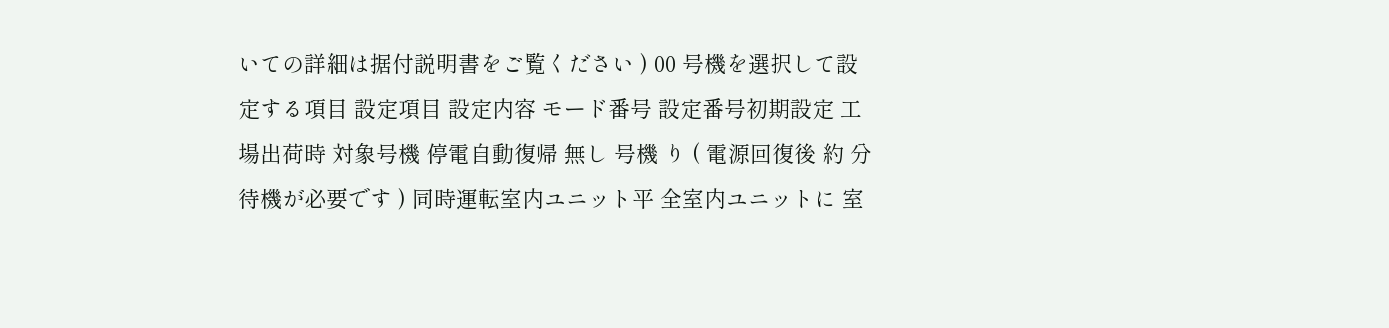いての詳細は据付説明書をご覧ください ) 00 号機を選択して設定する項目 設定項目 設定内容 モード番号 設定番号初期設定 工場出荷時 対象号機 停電自動復帰 無し 号機 り ( 電源回復後 約 分待機が必要です ) 同時運転室内ユニット平 全室内ユニットに 室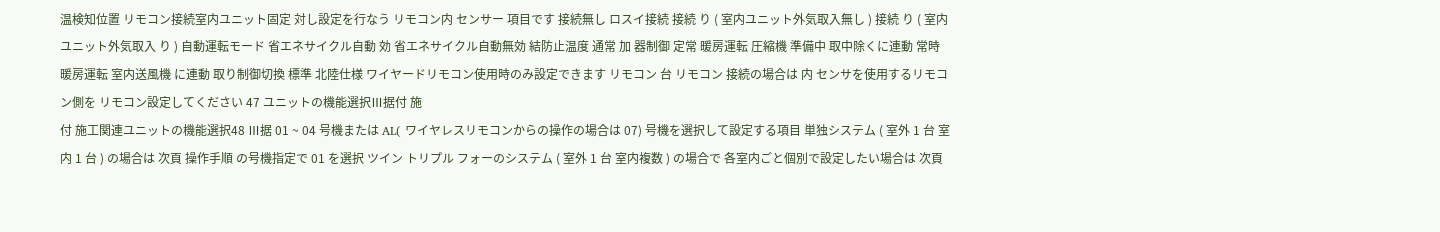温検知位置 リモコン接続室内ユニット固定 対し設定を行なう リモコン内 センサー 項目です 接続無し ロスイ接続 接続 り ( 室内ユニット外気取入無し ) 接続 り ( 室内ユニット外気取入 り ) 自動運転モード 省エネサイクル自動 効 省エネサイクル自動無効 結防止温度 通常 加 器制御 定常 暖房運転 圧縮機 準備中 取中除くに連動 常時 暖房運転 室内送風機 に連動 取り制御切換 標準 北陸仕様 ワイヤードリモコン使用時のみ設定できます リモコン 台 リモコン 接続の場合は 内 センサを使用するリモコン側を リモコン設定してください 47 ユニットの機能選択Ⅲ据付 施
付 施工関連ユニットの機能選択48 Ⅲ据 01 ~ 04 号機または AL( ワイヤレスリモコンからの操作の場合は 07) 号機を選択して設定する項目 単独システム ( 室外 1 台 室内 1 台 ) の場合は 次頁 操作手順 の号機指定で 01 を選択 ツイン トリプル フォーのシステム ( 室外 1 台 室内複数 ) の場合で 各室内ごと個別で設定したい場合は 次頁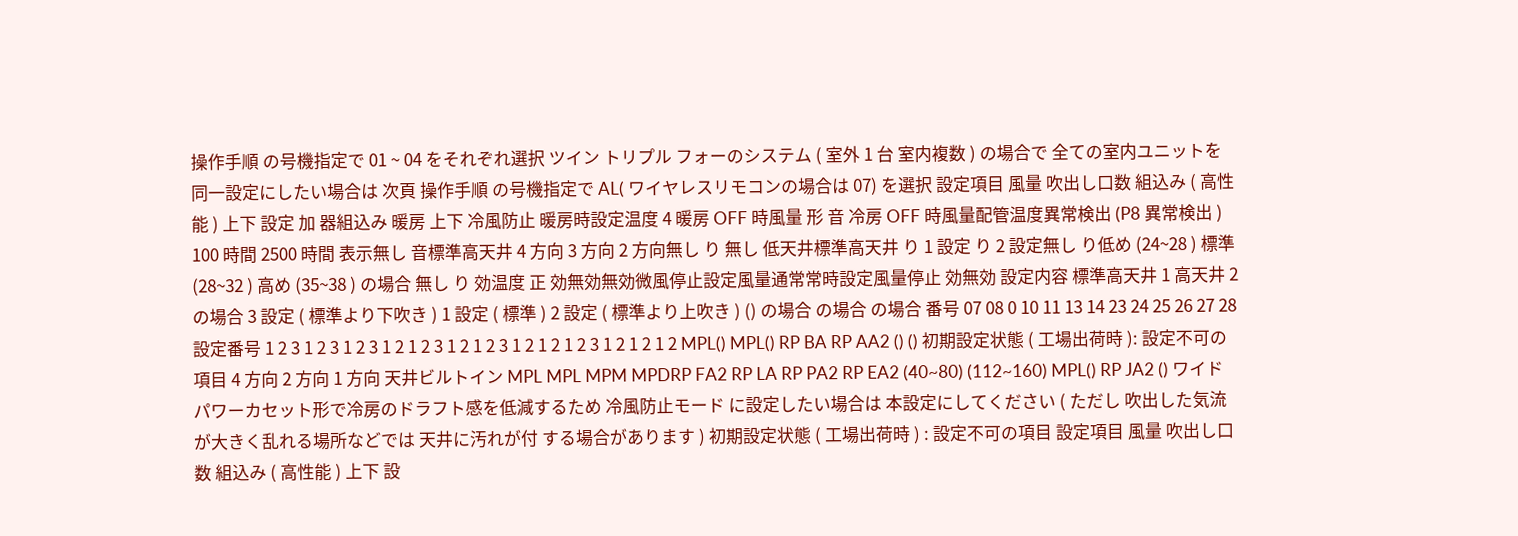操作手順 の号機指定で 01 ~ 04 をそれぞれ選択 ツイン トリプル フォーのシステム ( 室外 1 台 室内複数 ) の場合で 全ての室内ユニットを同一設定にしたい場合は 次頁 操作手順 の号機指定で AL( ワイヤレスリモコンの場合は 07) を選択 設定項目 風量 吹出し口数 組込み ( 高性能 ) 上下 設定 加 器組込み 暖房 上下 冷風防止 暖房時設定温度 4 暖房 OFF 時風量 形 音 冷房 OFF 時風量配管温度異常検出 (P8 異常検出 ) 100 時間 2500 時間 表示無し 音標準高天井 4 方向 3 方向 2 方向無し り 無し 低天井標準高天井 り 1 設定 り 2 設定無し り低め (24~28 ) 標準 (28~32 ) 高め (35~38 ) の場合 無し り 効温度 正 効無効無効微風停止設定風量通常常時設定風量停止 効無効 設定内容 標準高天井 1 高天井 2 の場合 3 設定 ( 標準より下吹き ) 1 設定 ( 標準 ) 2 設定 ( 標準より上吹き ) () の場合 の場合 の場合 番号 07 08 0 10 11 13 14 23 24 25 26 27 28 設定番号 1 2 3 1 2 3 1 2 3 1 2 1 2 3 1 2 1 2 3 1 2 1 2 1 2 3 1 2 1 2 1 2 MPL() MPL() RP BA RP AA2 () () 初期設定状態 ( 工場出荷時 ): 設定不可の項目 4 方向 2 方向 1 方向 天井ビルトイン MPL MPL MPM MPDRP FA2 RP LA RP PA2 RP EA2 (40~80) (112~160) MPL() RP JA2 () ワイドパワーカセット形で冷房のドラフト感を低減するため 冷風防止モード に設定したい場合は 本設定にしてください ( ただし 吹出した気流が大きく乱れる場所などでは 天井に汚れが付 する場合があります ) 初期設定状態 ( 工場出荷時 ) : 設定不可の項目 設定項目 風量 吹出し口数 組込み ( 高性能 ) 上下 設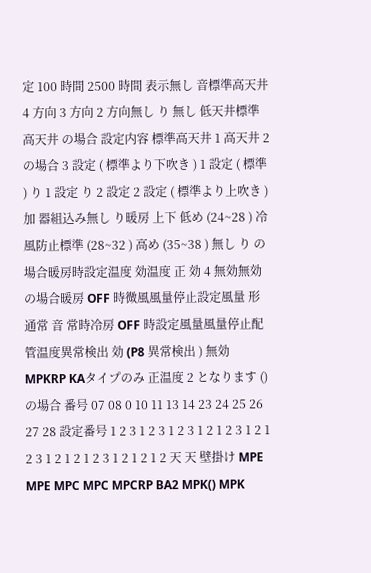定 100 時間 2500 時間 表示無し 音標準高天井 4 方向 3 方向 2 方向無し り 無し 低天井標準高天井 の場合 設定内容 標準高天井 1 高天井 2 の場合 3 設定 ( 標準より下吹き ) 1 設定 ( 標準 ) り 1 設定 り 2 設定 2 設定 ( 標準より上吹き ) 加 器組込み無し り暖房 上下 低め (24~28 ) 冷風防止標準 (28~32 ) 高め (35~38 ) 無し り の場合暖房時設定温度 効温度 正 効 4 無効無効 の場合暖房 OFF 時微風風量停止設定風量 形通常 音 常時冷房 OFF 時設定風量風量停止配管温度異常検出 効 (P8 異常検出 ) 無効 MPKRP KAタイプのみ 正温度 2 となります () の場合 番号 07 08 0 10 11 13 14 23 24 25 26 27 28 設定番号 1 2 3 1 2 3 1 2 3 1 2 1 2 3 1 2 1 2 3 1 2 1 2 1 2 3 1 2 1 2 1 2 天 天 壁掛け MPE MPE MPC MPC MPCRP BA2 MPK() MPK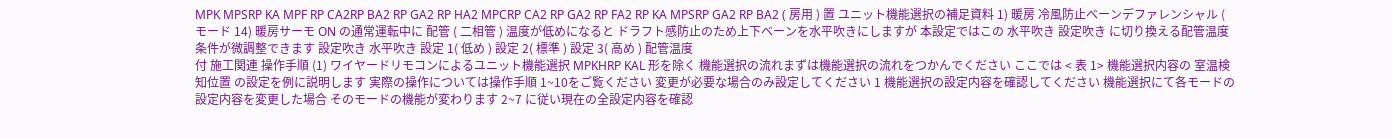MPK MPSRP KA MPF RP CA2RP BA2 RP GA2 RP HA2 MPCRP CA2 RP GA2 RP FA2 RP KA MPSRP GA2 RP BA2 ( 房用 ) 置 ユニット機能選択の補足資料 1) 暖房 冷風防止ベーンデファレンシャル ( モード 14) 暖房サーモ ON の通常運転中に 配管 ( 二相管 ) 温度が低めになると ドラフト感防止のため上下ベーンを水平吹きにしますが 本設定ではこの 水平吹き 設定吹き に切り換える配管温度条件が微調整できます 設定吹き 水平吹き 設定 1( 低め ) 設定 2( 標準 ) 設定 3( 高め ) 配管温度
付 施工関連 操作手順 (1) ワイヤードリモコンによるユニット機能選択 MPKHRP KAL 形を除く 機能選択の流れまずは機能選択の流れをつかんでください ここでは < 表 1> 機能選択内容の 室温検知位置 の設定を例に説明します 実際の操作については操作手順 1~10をご覧ください 変更が必要な場合のみ設定してください 1 機能選択の設定内容を確認してください 機能選択にて各モードの設定内容を変更した場合 そのモードの機能が変わります 2~7 に従い現在の全設定内容を確認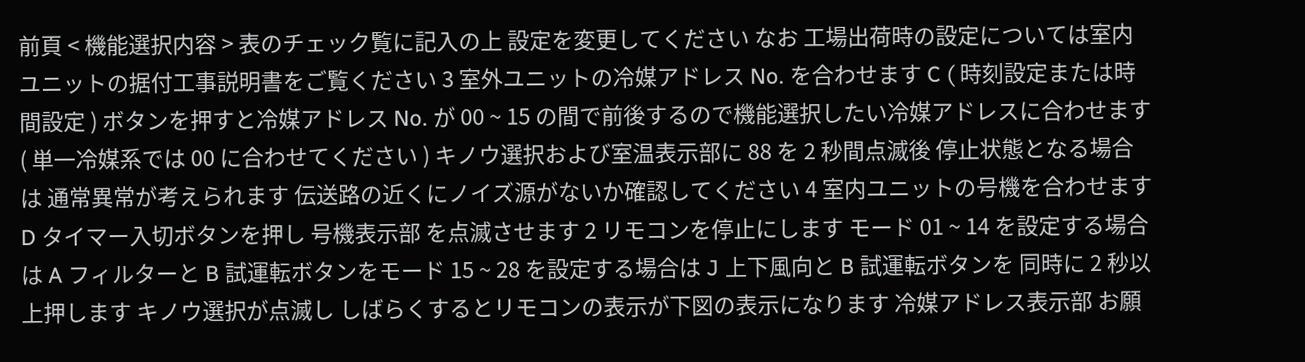前頁 < 機能選択内容 > 表のチェック覧に記入の上 設定を変更してください なお 工場出荷時の設定については室内ユニットの据付工事説明書をご覧ください 3 室外ユニットの冷媒アドレス No. を合わせます C ( 時刻設定または時間設定 ) ボタンを押すと冷媒アドレス No. が 00 ~ 15 の間で前後するので機能選択したい冷媒アドレスに合わせます ( 単一冷媒系では 00 に合わせてください ) キノウ選択および室温表示部に 88 を 2 秒間点滅後 停止状態となる場合は 通常異常が考えられます 伝送路の近くにノイズ源がないか確認してください 4 室内ユニットの号機を合わせます D タイマー入切ボタンを押し 号機表示部 を点滅させます 2 リモコンを停止にします モード 01 ~ 14 を設定する場合は A フィルターと B 試運転ボタンをモード 15 ~ 28 を設定する場合は J 上下風向と B 試運転ボタンを 同時に 2 秒以上押します キノウ選択が点滅し しばらくするとリモコンの表示が下図の表示になります 冷媒アドレス表示部 お願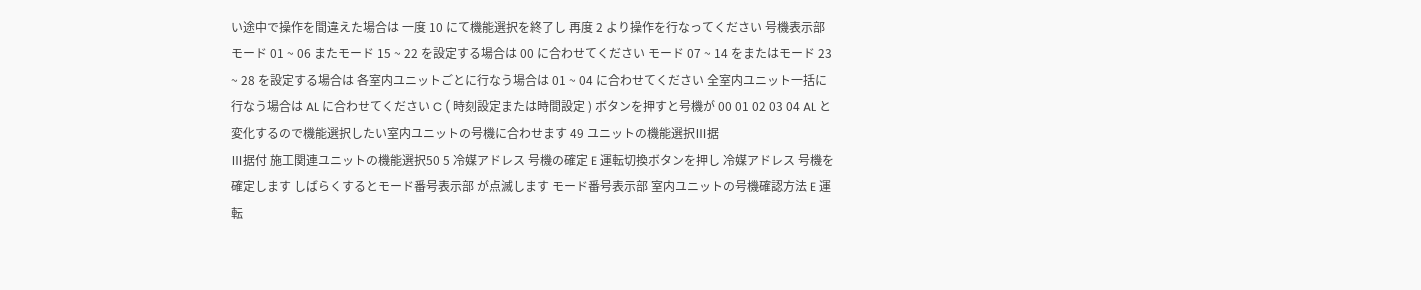い途中で操作を間違えた場合は 一度 10 にて機能選択を終了し 再度 2 より操作を行なってください 号機表示部 モード 01 ~ 06 またモード 15 ~ 22 を設定する場合は 00 に合わせてください モード 07 ~ 14 をまたはモード 23 ~ 28 を設定する場合は 各室内ユニットごとに行なう場合は 01 ~ 04 に合わせてください 全室内ユニット一括に行なう場合は AL に合わせてください C ( 時刻設定または時間設定 ) ボタンを押すと号機が 00 01 02 03 04 AL と変化するので機能選択したい室内ユニットの号機に合わせます 49 ユニットの機能選択Ⅲ据
Ⅲ据付 施工関連ユニットの機能選択50 5 冷媒アドレス 号機の確定 E 運転切換ボタンを押し 冷媒アドレス 号機を確定します しばらくするとモード番号表示部 が点滅します モード番号表示部 室内ユニットの号機確認方法 E 運転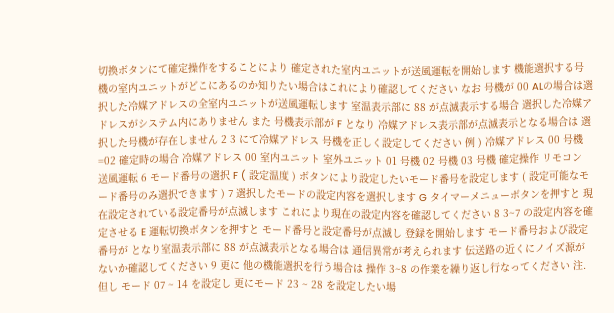切換ボタンにて確定操作をすることにより 確定された室内ユニットが送風運転を開始します 機能選択する号機の室内ユニットがどこにあるのか知りたい場合はこれにより確認してください なお 号機が 00 ALの場合は選択した冷媒アドレスの全室内ユニットが送風運転します 室温表示部に 88 が点滅表示する場合 選択した冷媒アドレスがシステム内にありません また 号機表示部が F となり 冷媒アドレス表示部が点滅表示となる場合は 選択した号機が存在しません 2 3 にて冷媒アドレス 号機を正しく設定してください 例 ) 冷媒アドレス 00 号機 =02 確定時の場合 冷媒アドレス 00 室内ユニット 室外ユニット 01 号機 02 号機 03 号機 確定操作 リモコン 送風運転 6 モード番号の選択 F ( 設定温度 ) ボタンにより設定したいモード番号を設定します ( 設定可能なモード番号のみ選択できます ) 7 選択したモードの設定内容を選択します G タイマーメニューボタンを押すと 現在設定されている設定番号が点滅します これにより現在の設定内容を確認してください 8 3~7 の設定内容を確定させる E 運転切換ボタンを押すと モード番号と設定番号が点滅し 登録を開始します モード番号および設定番号が となり室温表示部に 88 が点滅表示となる場合は 通信異常が考えられます 伝送路の近くにノイズ源がないか確認してください 9 更に 他の機能選択を行う場合は 操作 3~8 の作業を繰り返し行なってください 注. 但し モード 07 ~ 14 を設定し 更にモード 23 ~ 28 を設定したい場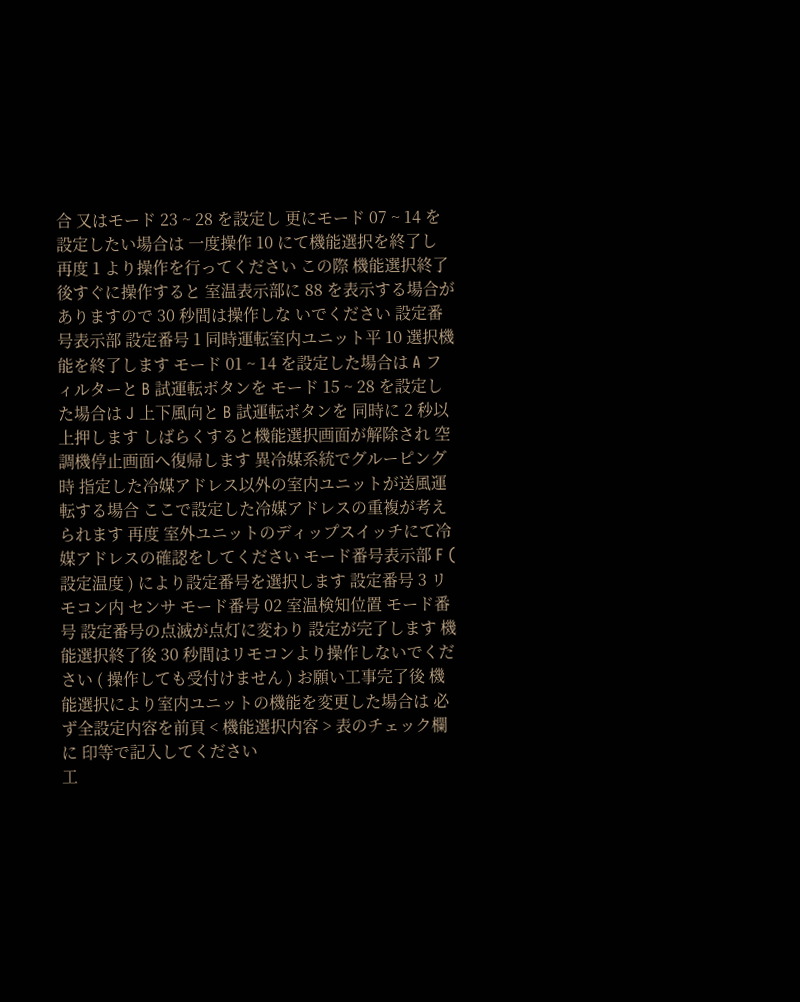合 又はモード 23 ~ 28 を設定し 更にモード 07 ~ 14 を設定したい場合は 一度操作 10 にて機能選択を終了し 再度 1 より操作を行ってください この際 機能選択終了後すぐに操作すると 室温表示部に 88 を表示する場合がありますので 30 秒間は操作しな いでください 設定番号表示部 設定番号 1 同時運転室内ユニット平 10 選択機能を終了します モード 01 ~ 14 を設定した場合は A フィルターと B 試運転ボタンを モード 15 ~ 28 を設定した場合は J 上下風向と B 試運転ボタンを 同時に 2 秒以上押します しばらくすると機能選択画面が解除され 空調機停止画面へ復帰します 異冷媒系統でグルーピング時 指定した冷媒アドレス以外の室内ユニットが送風運転する場合 ここで設定した冷媒アドレスの重複が考えられます 再度 室外ユニットのディップスイッチにて冷媒アドレスの確認をしてください モード番号表示部 F ( 設定温度 ) により設定番号を選択します 設定番号 3 リモコン内 センサ モード番号 02 室温検知位置 モード番号 設定番号の点滅が点灯に変わり 設定が完了します 機能選択終了後 30 秒間はリモコンより操作しないでください ( 操作しても受付けません ) お願い工事完了後 機能選択により室内ユニットの機能を変更した場合は 必ず全設定内容を前頁 < 機能選択内容 > 表のチェック欄に 印等で記入してください
工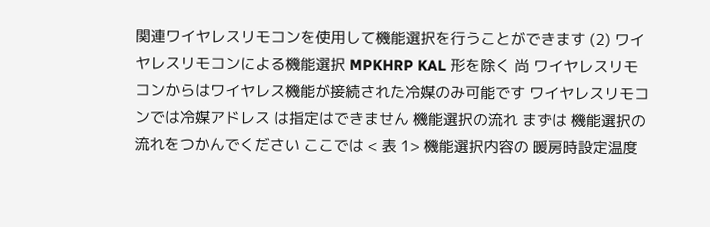関連ワイヤレスリモコンを使用して機能選択を行うことができます (2) ワイヤレスリモコンによる機能選択 MPKHRP KAL 形を除く 尚 ワイヤレスリモコンからはワイヤレス機能が接続された冷媒のみ可能です ワイヤレスリモコンでは冷媒アドレス は指定はできません 機能選択の流れ まずは 機能選択の流れをつかんでください ここでは < 表 1> 機能選択内容の 暖房時設定温度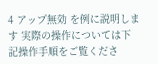4 アップ無効 を例に説明します 実際の操作については下記操作手順をご覧くださ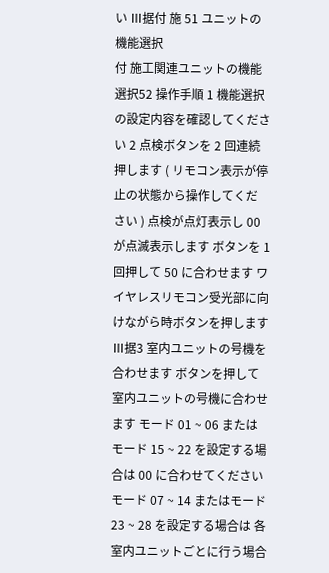い Ⅲ据付 施 51 ユニットの機能選択
付 施工関連ユニットの機能選択52 操作手順 1 機能選択の設定内容を確認してください 2 点検ボタンを 2 回連続押します ( リモコン表示が停止の状態から操作してくだ さい ) 点検が点灯表示し 00 が点滅表示します ボタンを 1 回押して 50 に合わせます ワイヤレスリモコン受光部に向けながら時ボタンを押します Ⅲ据3 室内ユニットの号機を合わせます ボタンを押して 室内ユニットの号機に合わせます モード 01 ~ 06 またはモード 15 ~ 22 を設定する場合は 00 に合わせてください モード 07 ~ 14 またはモード 23 ~ 28 を設定する場合は 各室内ユニットごとに行う場合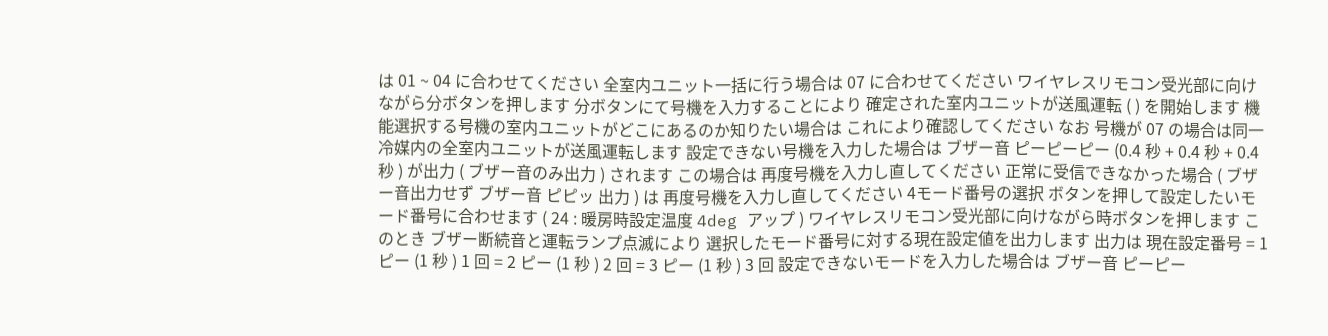は 01 ~ 04 に合わせてください 全室内ユニット一括に行う場合は 07 に合わせてください ワイヤレスリモコン受光部に向けながら分ボタンを押します 分ボタンにて号機を入力することにより 確定された室内ユニットが送風運転 ( ) を開始します 機能選択する号機の室内ユニットがどこにあるのか知りたい場合は これにより確認してください なお 号機が 07 の場合は同一冷媒内の全室内ユニットが送風運転します 設定できない号機を入力した場合は ブザー音 ピーピーピー (0.4 秒 + 0.4 秒 + 0.4 秒 ) が出力 ( ブザー音のみ出力 ) されます この場合は 再度号機を入力し直してください 正常に受信できなかった場合 ( ブザー音出力せず ブザー音 ピピッ 出力 ) は 再度号機を入力し直してください 4モード番号の選択 ボタンを押して設定したいモード番号に合わせます ( 24 : 暖房時設定温度 4deg アップ ) ワイヤレスリモコン受光部に向けながら時ボタンを押します このとき ブザー断続音と運転ランプ点滅により 選択したモード番号に対する現在設定値を出力します 出力は 現在設定番号 = 1 ピー (1 秒 ) 1 回 = 2 ピー (1 秒 ) 2 回 = 3 ピー (1 秒 ) 3 回 設定できないモードを入力した場合は ブザー音 ピーピー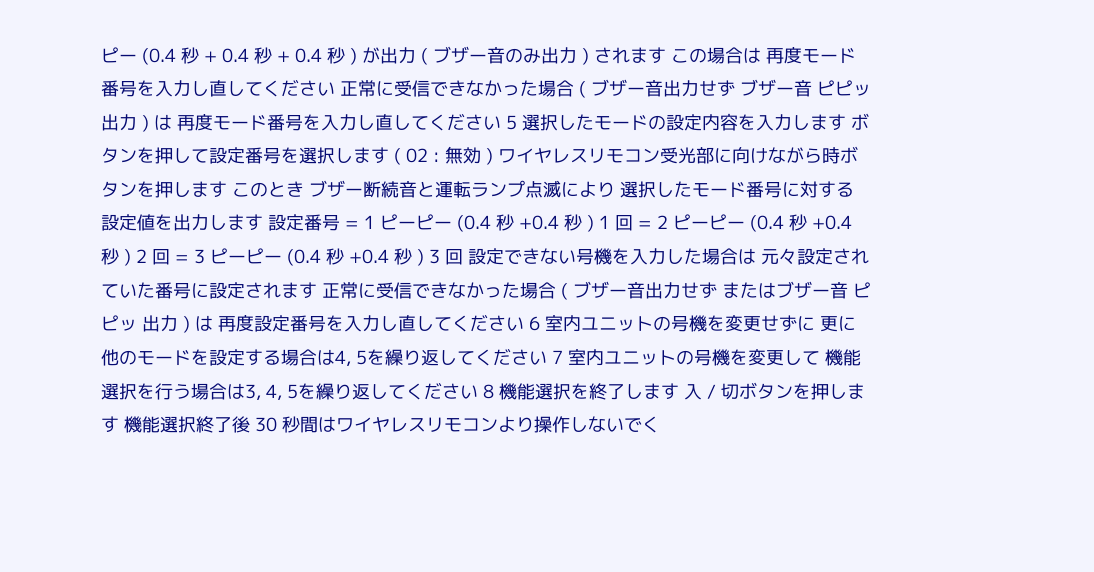ピー (0.4 秒 + 0.4 秒 + 0.4 秒 ) が出力 ( ブザー音のみ出力 ) されます この場合は 再度モード番号を入力し直してください 正常に受信できなかった場合 ( ブザー音出力せず ブザー音 ピピッ 出力 ) は 再度モード番号を入力し直してください 5 選択したモードの設定内容を入力します ボタンを押して設定番号を選択します ( 02 : 無効 ) ワイヤレスリモコン受光部に向けながら時ボタンを押します このとき ブザー断続音と運転ランプ点滅により 選択したモード番号に対する設定値を出力します 設定番号 = 1 ピーピー (0.4 秒 +0.4 秒 ) 1 回 = 2 ピーピー (0.4 秒 +0.4 秒 ) 2 回 = 3 ピーピー (0.4 秒 +0.4 秒 ) 3 回 設定できない号機を入力した場合は 元々設定されていた番号に設定されます 正常に受信できなかった場合 ( ブザー音出力せず またはブザー音 ピピッ 出力 ) は 再度設定番号を入力し直してください 6 室内ユニットの号機を変更せずに 更に他のモードを設定する場合は4, 5を繰り返してください 7 室内ユニットの号機を変更して 機能選択を行う場合は3, 4, 5を繰り返してください 8 機能選択を終了します 入 / 切ボタンを押します 機能選択終了後 30 秒間はワイヤレスリモコンより操作しないでく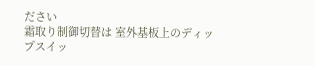ださい
霜取り制御切替は 室外基板上のディップスイッ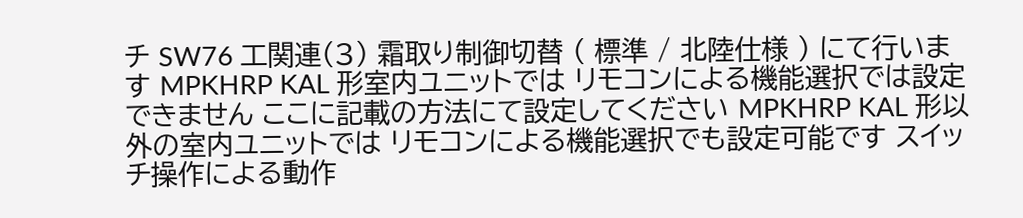チ SW76 工関連(3) 霜取り制御切替 ( 標準 / 北陸仕様 ) にて行います MPKHRP KAL 形室内ユニットでは リモコンによる機能選択では設定できません ここに記載の方法にて設定してください MPKHRP KAL 形以外の室内ユニットでは リモコンによる機能選択でも設定可能です スイッチ操作による動作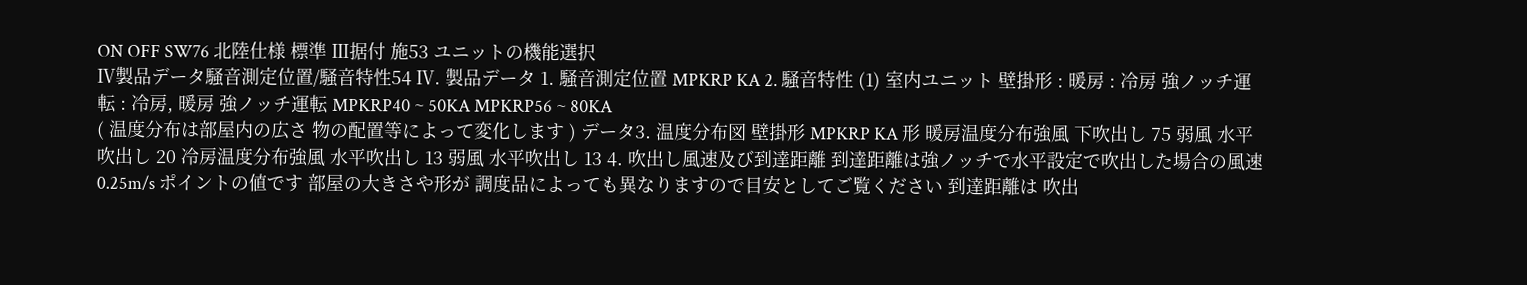ON OFF SW76 北陸仕様 標準 Ⅲ据付 施53 ユニットの機能選択
Ⅳ製品データ騒音測定位置/騒音特性54 Ⅳ. 製品データ 1. 騒音測定位置 MPKRP KA 2. 騒音特性 (1) 室内ユニット 壁掛形 : 暖房 : 冷房 強ノッチ運転 : 冷房, 暖房 強ノッチ運転 MPKRP40 ~ 50KA MPKRP56 ~ 80KA
( 温度分布は部屋内の広さ 物の配置等によって変化します ) データ3. 温度分布図 壁掛形 MPKRP KA 形 暖房温度分布強風 下吹出し 75 弱風 水平吹出し 20 冷房温度分布強風 水平吹出し 13 弱風 水平吹出し 13 4. 吹出し風速及び到達距離 到達距離は強ノッチで水平設定で吹出した場合の風速 0.25m/s ポイントの値です 部屋の大きさや形が 調度品によっても異なりますので目安としてご覧ください 到達距離は 吹出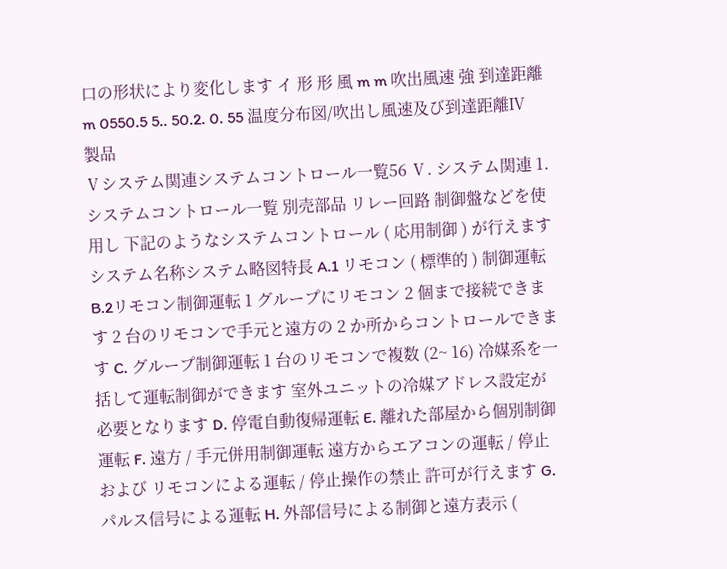口の形状により変化します イ 形 形 風 m m 吹出風速 強 到達距離 m 0550.5 5.. 50.2. 0. 55 温度分布図/吹出し風速及び到達距離Ⅳ製品
Ⅴシステム関連システムコントロール一覧56 Ⅴ. システム関連 1. システムコントロール一覧 別売部品 リレー回路 制御盤などを使用し 下記のようなシステムコントロール ( 応用制御 ) が行えます システム名称システム略図特長 A.1 リモコン ( 標準的 ) 制御運転 B.2リモコン制御運転 1 グループにリモコン 2 個まで接続できます 2 台のリモコンで手元と遠方の 2 か所からコントロールできます C. グループ制御運転 1 台のリモコンで複数 (2~ 16) 冷媒系を一括して運転制御ができます 室外ユニットの冷媒アドレス設定が必要となります D. 停電自動復帰運転 E. 離れた部屋から個別制御運転 F. 遠方 / 手元併用制御運転 遠方からエアコンの運転 / 停止および リモコンによる運転 / 停止操作の禁止 許可が行えます G. パルス信号による運転 H. 外部信号による制御と遠方表示 (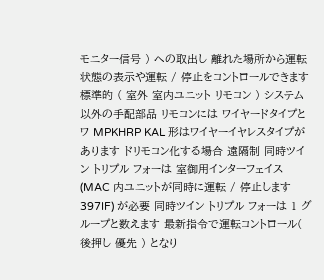モニター信号 ) への取出し 離れた場所から運転状態の表示や運転 / 停止をコントロールできます 標準的 ( 室外 室内ユニット リモコン ) システム以外の手配部品 リモコンには ワイヤードタイプとワ MPKHRP KAL 形はワイヤーイヤレスタイプがあります ドリモコン化する場合 遠隔制 同時ツイン トリプル フォーは 室御用インターフェイス (MAC 内ユニットが同時に運転 / 停止します 397IF) が必要 同時ツイン トリプル フォーは 1 グループと数えます 最新指令で運転コントロール( 後押し 優先 ) となり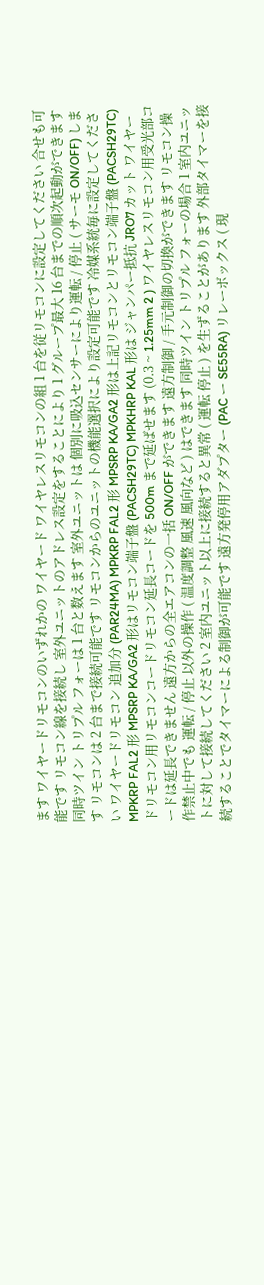ます ワイヤードリモコンのいずれかの ワイヤード ワイヤレスリモコンの組 1 台を従リモコンに設定してください 合せも可能です リモコン線を接続し 室外ユニットのアドレス設定をすることにより 1 グループ最大 16 台までの順次起動ができます 同時ツイン トリプル フォーは 1 台と数えます 室外ユニットは 個別に吸込センサーにより運転 / 停止 ( サーモ ON/OFF) します リモコンは 2 台まで接続可能です リモコンからのユニットの機能選択により設定可能です 冷媒系統毎に設定してください ワイヤードリモコン 追加分 (PAR24MA) MPKRP FAL2 形 MPSRP KA/GA2 形は上記リモコンとリモコン端子盤 (PACSH29TC) MPKRP FAL2 形 MPSRP KA/GA2 形はリモコン端子盤 (PACSH29TC) MPKHRP KAL 形は ジャンパー抵抗 JRO7 カット ワイヤードリモコン用リモコンコードリモコン延長コードを 500m まで延ばせます (0.3 ~ 1.25mm 2 ) ワイヤレスリモコン用受光部コードは延長できません 遠方からの全エアコンの一括 ON/OFF ができます 遠方制御 / 手元制御の切換ができます リモコン操作禁止中でも 運転 / 停止 以外の操作 ( 温度調整 風速 風向など ) はできます 同時ツイン トリプル フォーの場合 1 室内ユニットに対して接続してください 2 室内ユニット以上に接続すると異常 ( 運転 停止 ) を生ずることがあります 外部タイマーを接続することでタイマーによる制御が可能です 遠方発停用アダプター (PAC ー SE55RA) リレーボックス ( 現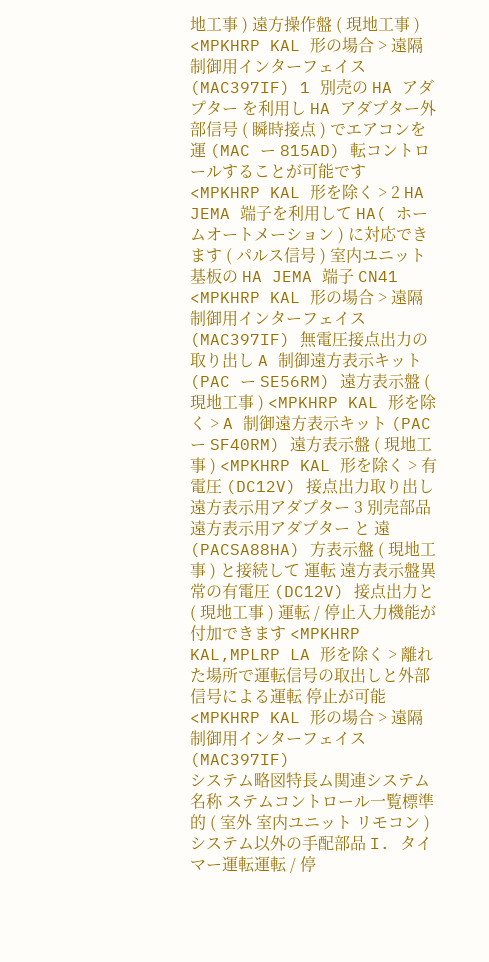地工事 ) 遠方操作盤 ( 現地工事 ) <MPKHRP KAL 形の場合 > 遠隔制御用インターフェイス (MAC397IF) 1 別売の HA アダプター を利用し HA アダプター外部信号 ( 瞬時接点 ) でエアコンを運 (MAC ー 815AD) 転コントロールすることが可能です <MPKHRP KAL 形を除く > 2 HA JEMA 端子を利用して HA( ホームオートメーション ) に対応できます ( パルス信号 ) 室内ユニット基板の HA JEMA 端子 CN41 <MPKHRP KAL 形の場合 > 遠隔制御用インターフェイス (MAC397IF) 無電圧接点出力の取り出し A 制御遠方表示キット (PAC ー SE56RM) 遠方表示盤 ( 現地工事 ) <MPKHRP KAL 形を除く > A 制御遠方表示キット (PAC ー SF40RM) 遠方表示盤 ( 現地工事 ) <MPKHRP KAL 形を除く > 有電圧 (DC12V) 接点出力取り出し遠方表示用アダプター 3 別売部品 遠方表示用アダプター と 遠 (PACSA88HA) 方表示盤 ( 現地工事 ) と接続して 運転 遠方表示盤異常の有電圧 (DC12V) 接点出力と ( 現地工事 ) 運転 / 停止入力機能が付加できます <MPKHRP KAL,MPLRP LA 形を除く > 離れた場所で運転信号の取出しと外部信号による運転 停止が可能 <MPKHRP KAL 形の場合 > 遠隔制御用インターフェイス (MAC397IF)
システム略図特長ム関連システム名称 ステムコントロール一覧標準的 ( 室外 室内ユニット リモコン ) システム以外の手配部品 I. タイマー運転運転 / 停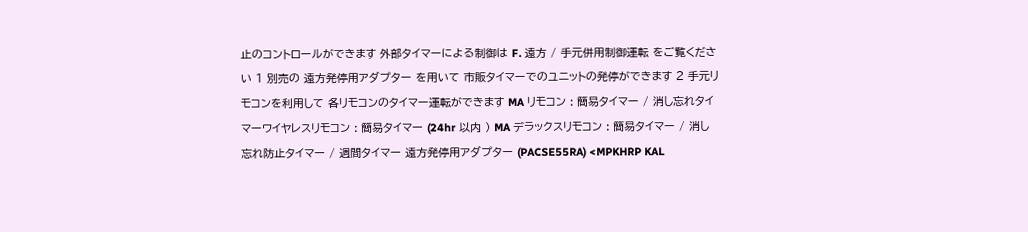止のコントロールができます 外部タイマーによる制御は F. 遠方 / 手元併用制御運転 をご覧ください 1 別売の 遠方発停用アダプター を用いて 市販タイマーでのユニットの発停ができます 2 手元リモコンを利用して 各リモコンのタイマー運転ができます MA リモコン : 簡易タイマー / 消し忘れタイマーワイヤレスリモコン : 簡易タイマー (24hr 以内 ) MA デラックスリモコン : 簡易タイマー / 消し忘れ防止タイマー / 週間タイマー 遠方発停用アダプター (PACSE55RA) <MPKHRP KAL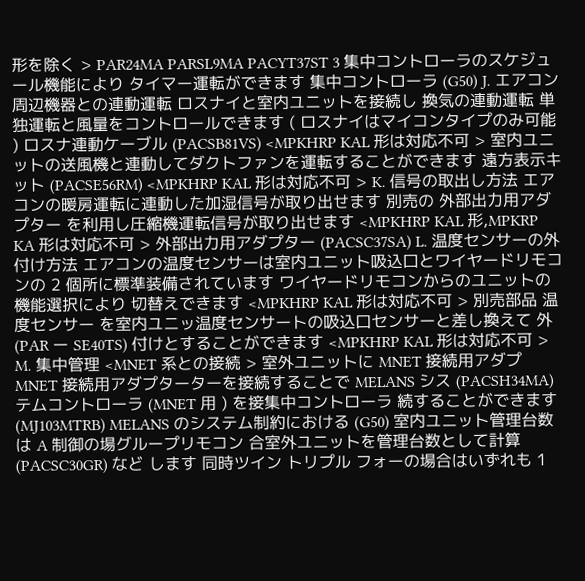形を除く > PAR24MA PARSL9MA PACYT37ST 3 集中コントローラのスケジュール機能により タイマー運転ができます 集中コントローラ (G50) J. エアコン周辺機器との連動運転 ロスナイと室内ユニットを接続し 換気の連動運転 単独運転と風量をコントロールできます ( ロスナイはマイコンタイプのみ可能 ) ロスナ連動ケーブル (PACSB81VS) <MPKHRP KAL 形は対応不可 > 室内ユニットの送風機と連動してダクトファンを運転することができます 遠方表示キット (PACSE56RM) <MPKHRP KAL 形は対応不可 > K. 信号の取出し方法 エアコンの暖房運転に連動した加湿信号が取り出せます 別売の 外部出力用アダプター を利用し圧縮機運転信号が取り出せます <MPKHRP KAL 形,MPKRP KA 形は対応不可 > 外部出力用アダプター (PACSC37SA) L. 温度センサーの外付け方法 エアコンの温度センサーは室内ユニット吸込口とワイヤードリモコンの 2 個所に標準装備されています ワイヤードリモコンからのユニットの機能選択により 切替えできます <MPKHRP KAL 形は対応不可 > 別売部品 温度センサー を室内ユニッ温度センサートの吸込口センサーと差し換えて 外 (PAR ー SE40TS) 付けとすることができます <MPKHRP KAL 形は対応不可 > M. 集中管理 <MNET 系との接続 > 室外ユニットに MNET 接続用アダプ MNET 接続用アダプターターを接続することで MELANS シス (PACSH34MA) テムコントローラ (MNET 用 ) を接集中コントローラ 続することができます (MJ103MTRB) MELANS のシステム制約における (G50) 室内ユニット管理台数は A 制御の場グループリモコン 合室外ユニットを管理台数として計算 (PACSC30GR) など します 同時ツイン トリプル フォーの場合はいずれも 1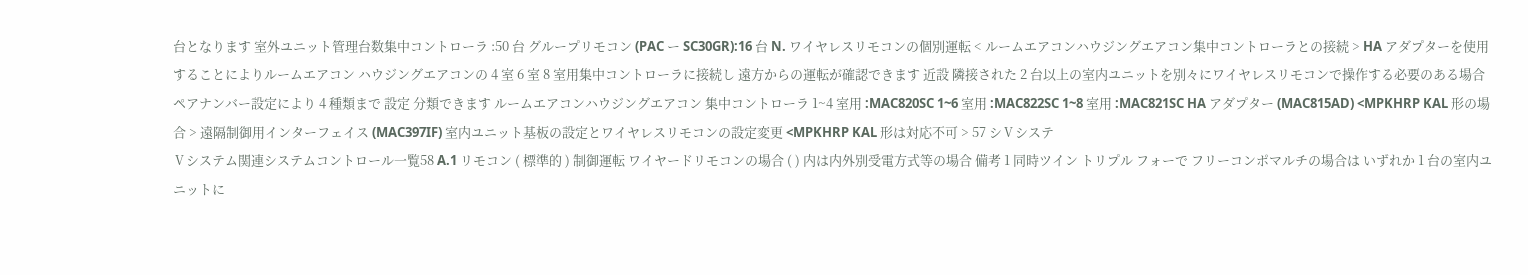台となります 室外ユニット管理台数集中コントローラ :50 台 グループリモコン (PAC ー SC30GR):16 台 N. ワイヤレスリモコンの個別運転 < ルームエアコンハウジングエアコン集中コントローラとの接続 > HA アダプターを使用することによりルームエアコン ハウジングエアコンの 4 室 6 室 8 室用集中コントローラに接続し 遠方からの運転が確認できます 近設 隣接された 2 台以上の室内ユニットを別々にワイヤレスリモコンで操作する必要のある場合 ペアナンバー設定により 4 種類まで 設定 分類できます ルームエアコンハウジングエアコン 集中コントローラ 1~4 室用 :MAC820SC 1~6 室用 :MAC822SC 1~8 室用 :MAC821SC HA アダプター (MAC815AD) <MPKHRP KAL 形の場合 > 遠隔制御用インターフェイス (MAC397IF) 室内ユニット基板の設定とワイヤレスリモコンの設定変更 <MPKHRP KAL 形は対応不可 > 57 シⅤシステ
Ⅴシステム関連システムコントロール一覧58 A.1 リモコン ( 標準的 ) 制御運転 ワイヤードリモコンの場合 ( ) 内は内外別受電方式等の場合 備考 1 同時ツイン トリプル フォーで フリーコンポマルチの場合は いずれか 1 台の室内ユニットに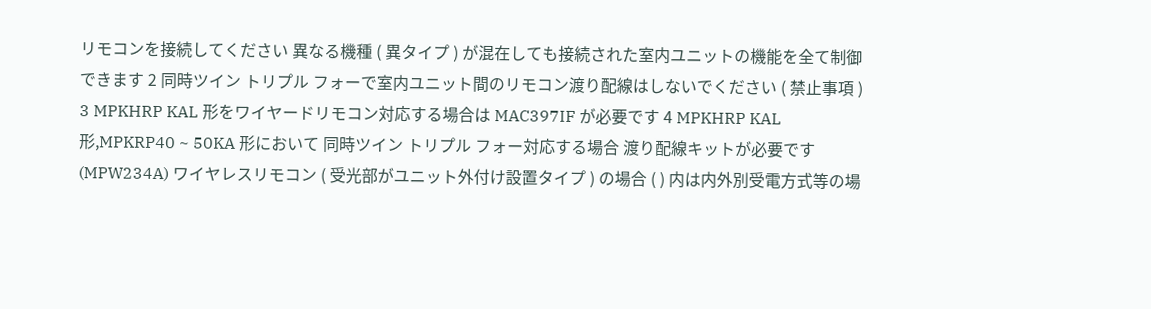リモコンを接続してください 異なる機種 ( 異タイプ ) が混在しても接続された室内ユニットの機能を全て制御できます 2 同時ツイン トリプル フォーで室内ユニット間のリモコン渡り配線はしないでください ( 禁止事項 ) 3 MPKHRP KAL 形をワイヤードリモコン対応する場合は MAC397IF が必要です 4 MPKHRP KAL 形,MPKRP40 ~ 50KA 形において 同時ツイン トリプル フォー対応する場合 渡り配線キットが必要です (MPW234A) ワイヤレスリモコン ( 受光部がユニット外付け設置タイプ ) の場合 ( ) 内は内外別受電方式等の場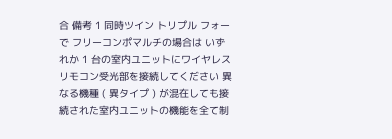合 備考 1 同時ツイン トリプル フォーで フリーコンポマルチの場合は いずれか 1 台の室内ユニットにワイヤレスリモコン受光部を接続してください 異なる機種 ( 異タイプ ) が混在しても接続された室内ユニットの機能を全て制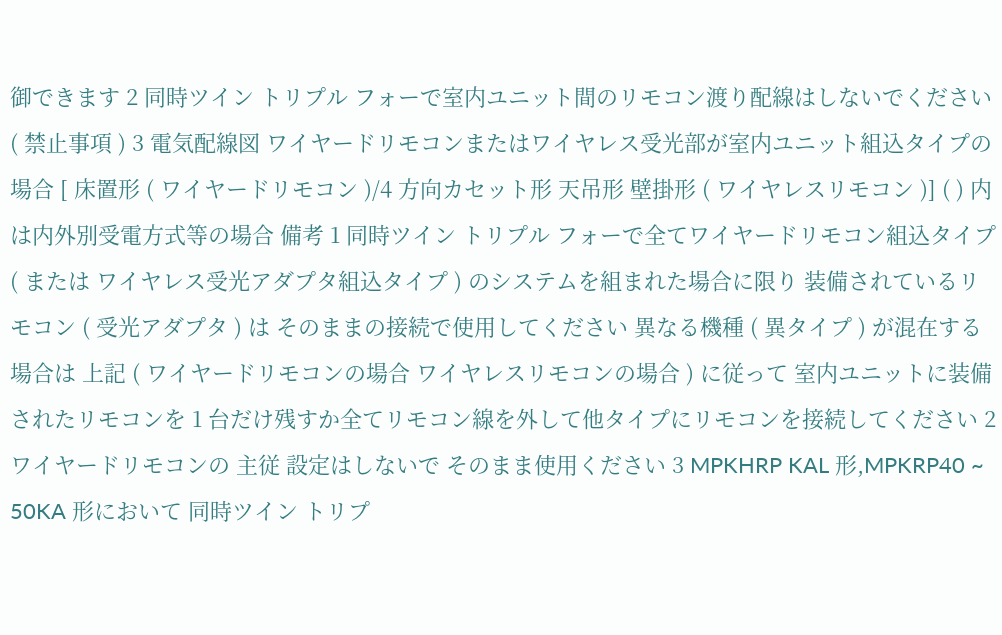御できます 2 同時ツイン トリプル フォーで室内ユニット間のリモコン渡り配線はしないでください ( 禁止事項 ) 3 電気配線図 ワイヤードリモコンまたはワイヤレス受光部が室内ユニット組込タイプの場合 [ 床置形 ( ワイヤードリモコン )/4 方向カセット形 天吊形 壁掛形 ( ワイヤレスリモコン )] ( ) 内は内外別受電方式等の場合 備考 1 同時ツイン トリプル フォーで全てワイヤードリモコン組込タイプ ( または ワイヤレス受光アダプタ組込タイプ ) のシステムを組まれた場合に限り 装備されているリモコン ( 受光アダプタ ) は そのままの接続で使用してください 異なる機種 ( 異タイプ ) が混在する場合は 上記 ( ワイヤードリモコンの場合 ワイヤレスリモコンの場合 ) に従って 室内ユニットに装備されたリモコンを 1 台だけ残すか全てリモコン線を外して他タイプにリモコンを接続してください 2 ワイヤードリモコンの 主従 設定はしないで そのまま使用ください 3 MPKHRP KAL 形,MPKRP40 ~ 50KA 形において 同時ツイン トリプ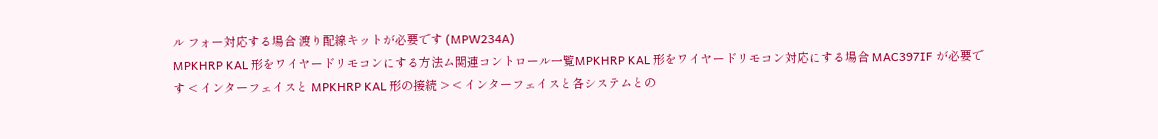ル フォー対応する場合 渡り配線キットが必要です (MPW234A)
MPKHRP KAL 形をワイヤードリモコンにする方法ム関連コントロール一覧MPKHRP KAL 形をワイヤードリモコン対応にする場合 MAC397IF が必要です < インターフェイスと MPKHRP KAL 形の接続 > < インターフェイスと各システムとの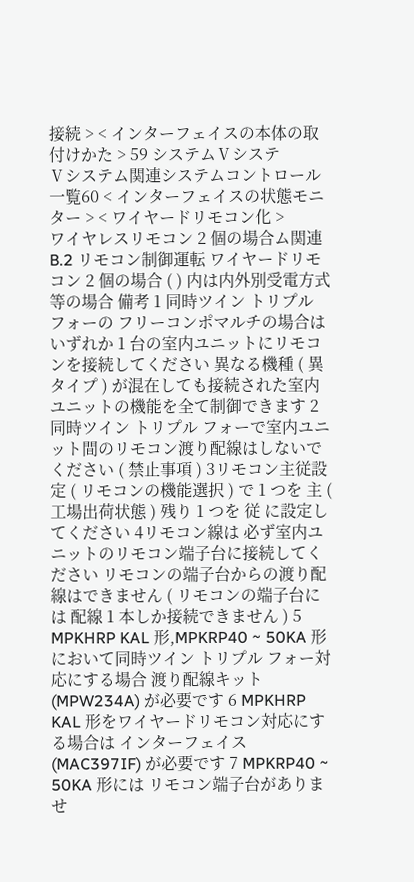接続 > < インターフェイスの本体の取付けかた > 59 システムⅤシステ
Ⅴシステム関連システムコントロール一覧60 < インターフェイスの状態モニター > < ワイヤードリモコン化 >
ワイヤレスリモコン 2 個の場合ム関連B.2 リモコン制御運転 ワイヤードリモコン 2 個の場合 ( ) 内は内外別受電方式等の場合 備考 1 同時ツイン トリプル フォーの フリーコンポマルチの場合は いずれか 1 台の室内ユニットにリモコンを接続してください 異なる機種 ( 異タイプ ) が混在しても接続された室内ユニットの機能を全て制御できます 2 同時ツイン トリプル フォーで室内ユニット間のリモコン渡り配線はしないでください ( 禁止事項 ) 3リモコン主従設定 ( リモコンの機能選択 ) で 1 つを 主 ( 工場出荷状態 ) 残り 1 つを 従 に設定してください 4リモコン線は 必ず室内ユニットのリモコン端子台に接続してください リモコンの端子台からの渡り配線はできません ( リモコンの端子台には 配線 1 本しか接続できません ) 5 MPKHRP KAL 形,MPKRP40 ~ 50KA 形において同時ツイン トリプル フォー対応にする場合 渡り配線キット (MPW234A) が必要です 6 MPKHRP KAL 形をワイヤードリモコン対応にする場合は インターフェイス (MAC397IF) が必要です 7 MPKRP40 ~ 50KA 形には リモコン端子台がありませ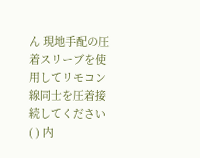ん 現地手配の圧着スリーブを使用してリモコン線同士を圧着接続してください ( ) 内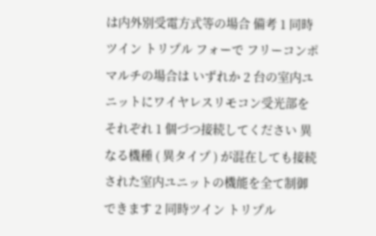は内外別受電方式等の場合 備考 1 同時ツイン トリプル フォーで フリーコンポマルチの場合は いずれか 2 台の室内ユニットにワイヤレスリモコン受光部をそれぞれ 1 個づつ接続してください 異なる機種 ( 異タイプ ) が混在しても接続された室内ユニットの機能を全て制御できます 2 同時ツイン トリプル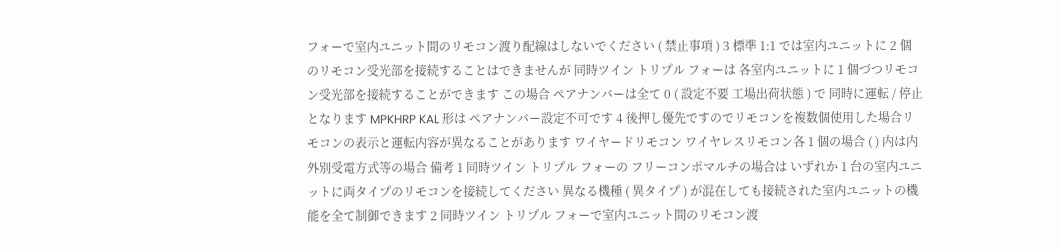フォーで室内ユニット間のリモコン渡り配線はしないでください ( 禁止事項 ) 3 標準 1:1 では室内ユニットに 2 個のリモコン受光部を接続することはできませんが 同時ツイン トリプル フォーは 各室内ユニットに 1 個づつリモコン受光部を接続することができます この場合 ペアナンバーは全て 0 ( 設定不要 工場出荷状態 ) で 同時に運転 / 停止となります MPKHRP KAL 形は ペアナンバー設定不可です 4 後押し優先ですのでリモコンを複数個使用した場合リモコンの表示と運転内容が異なることがあります ワイヤードリモコン ワイヤレスリモコン各 1 個の場合 ( ) 内は内外別受電方式等の場合 備考 1 同時ツイン トリプル フォーの フリーコンポマルチの場合は いずれか 1 台の室内ユニットに両タイプのリモコンを接続してください 異なる機種 ( 異タイプ ) が混在しても接続された室内ユニットの機能を全て制御できます 2 同時ツイン トリプル フォーで室内ユニット間のリモコン渡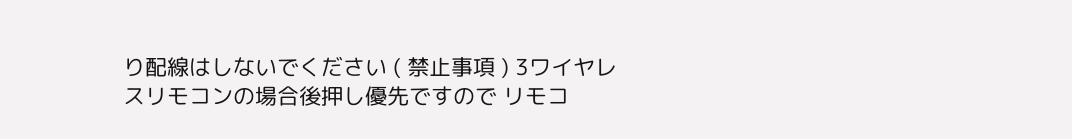り配線はしないでください ( 禁止事項 ) 3ワイヤレスリモコンの場合後押し優先ですので リモコ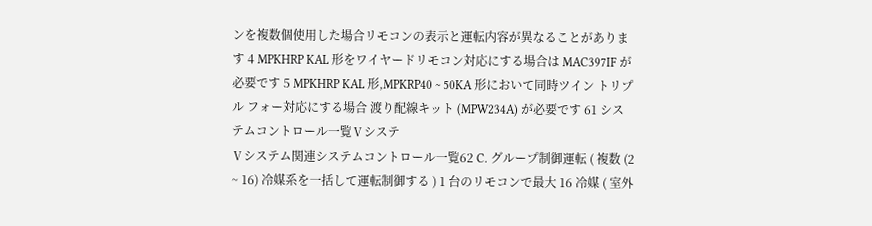ンを複数個使用した場合リモコンの表示と運転内容が異なることがあります 4 MPKHRP KAL 形をワイヤードリモコン対応にする場合は MAC397IF が必要です 5 MPKHRP KAL 形,MPKRP40 ~ 50KA 形において同時ツイン トリプル フォー対応にする場合 渡り配線キット (MPW234A) が必要です 61 システムコントロール一覧Ⅴシステ
Ⅴシステム関連システムコントロール一覧62 C. グループ制御運転 ( 複数 (2 ~ 16) 冷媒系を一括して運転制御する ) 1 台のリモコンで最大 16 冷媒 ( 室外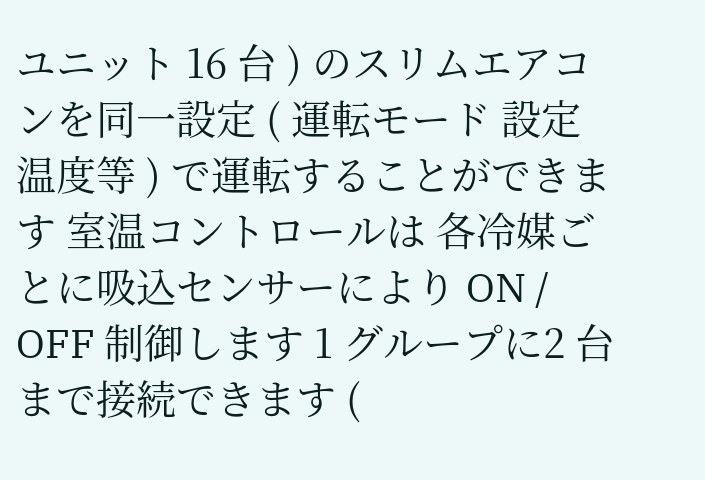ユニット 16 台 ) のスリムエアコンを同一設定 ( 運転モード 設定温度等 ) で運転することができます 室温コントロールは 各冷媒ごとに吸込センサーにより ON / OFF 制御します 1 グループに2 台まで接続できます (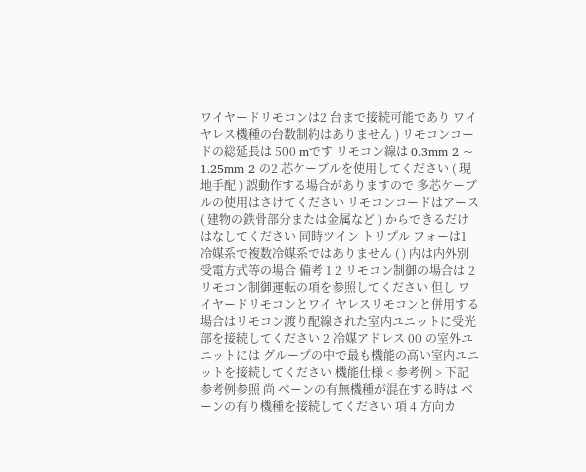ワイヤードリモコンは2 台まで接続可能であり ワイヤレス機種の台数制約はありません ) リモコンコードの総延長は 500 mです リモコン線は 0.3mm 2 ~ 1.25mm 2 の2 芯ケーブルを使用してください ( 現地手配 ) 誤動作する場合がありますので 多芯ケーブルの使用はさけてください リモコンコードはアース( 建物の鉄骨部分または金属など ) からできるだけはなしてください 同時ツイン トリプル フォーは1 冷媒系で複数冷媒系ではありません ( ) 内は内外別受電方式等の場合 備考 1 2 リモコン制御の場合は 2 リモコン制御運転の項を参照してください 但し ワイヤードリモコンとワイ ヤレスリモコンと併用する場合はリモコン渡り配線された室内ユニットに受光部を接続してください 2 冷媒アドレス 00 の室外ユニットには グループの中で最も機能の高い室内ユニットを接続してください 機能仕様 < 参考例 > 下記参考例参照 尚 ベーンの有無機種が混在する時は ベーンの有り機種を接続してください 項 4 方向カ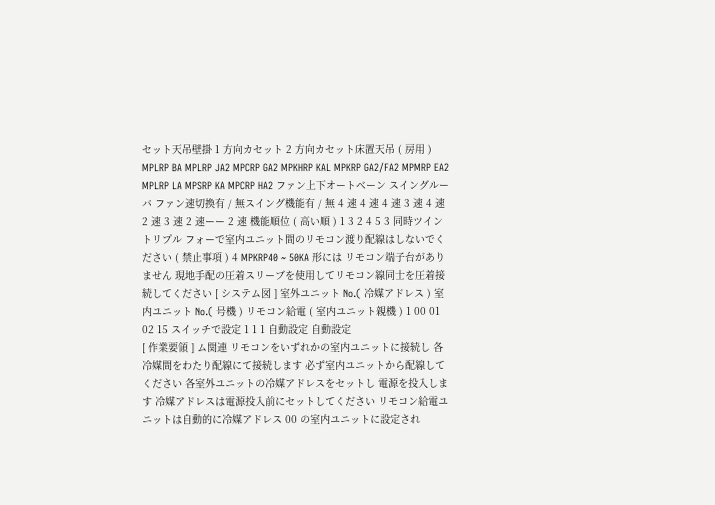セット天吊壁掛 1 方向カセット 2 方向カセット床置天吊 ( 房用 ) MPLRP BA MPLRP JA2 MPCRP GA2 MPKHRP KAL MPKRP GA2/FA2 MPMRP EA2 MPLRP LA MPSRP KA MPCRP HA2 ファン上下オートベーン スイングルーバ ファン速切換有 / 無スイング機能有 / 無 4 速 4 速 4 速 3 速 4 速 2 速 3 速 2 速ーー 2 速 機能順位 ( 高い順 ) 1 3 2 4 5 3 同時ツイン トリプル フォーで室内ユニット間のリモコン渡り配線はしないでください ( 禁止事項 ) 4 MPKRP40 ~ 50KA 形には リモコン端子台がありません 現地手配の圧着スリーブを使用してリモコン線同士を圧着接続してください [ システム図 ] 室外ユニット No.( 冷媒アドレス ) 室内ユニット No.( 号機 ) リモコン給電 ( 室内ユニット親機 ) 1 00 01 02 15 スイッチで設定 1 1 1 自動設定 自動設定
[ 作業要領 ] ム関連 リモコンをいずれかの室内ユニットに接続し 各冷媒間をわたり配線にて接続します 必ず室内ユニットから配線してください 各室外ユニットの冷媒アドレスをセットし 電源を投入します 冷媒アドレスは電源投入前にセットしてください リモコン給電ユニットは自動的に冷媒アドレス 00 の室内ユニットに設定され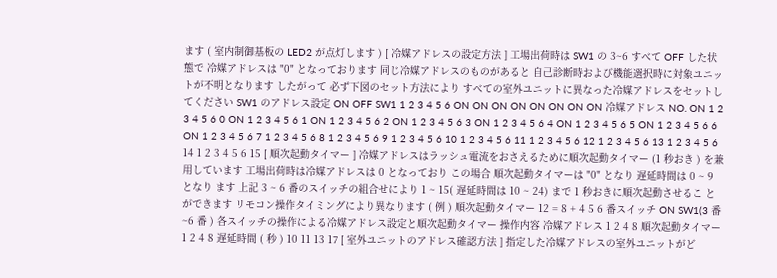ます ( 室内制御基板の LED2 が点灯します ) [ 冷媒アドレスの設定方法 ] 工場出荷時は SW1 の 3~6 すべて OFF した状態で 冷媒アドレスは "0" となっております 同じ冷媒アドレスのものがあると 自己診断時および機能選択時に対象ユニットが不明となります したがって 必ず下図のセット方法により すべての室外ユニットに異なった冷媒アドレスをセットしてください SW1 のアドレス設定 ON OFF SW1 1 2 3 4 5 6 ON ON ON ON ON ON ON ON 冷媒アドレス NO. ON 1 2 3 4 5 6 0 ON 1 2 3 4 5 6 1 ON 1 2 3 4 5 6 2 ON 1 2 3 4 5 6 3 ON 1 2 3 4 5 6 4 ON 1 2 3 4 5 6 5 ON 1 2 3 4 5 6 6 ON 1 2 3 4 5 6 7 1 2 3 4 5 6 8 1 2 3 4 5 6 9 1 2 3 4 5 6 10 1 2 3 4 5 6 11 1 2 3 4 5 6 12 1 2 3 4 5 6 13 1 2 3 4 5 6 14 1 2 3 4 5 6 15 [ 順次起動タイマー ] 冷媒アドレスはラッシュ電流をおさえるために順次起動タイマー (1 秒おき ) を兼用しています 工場出荷時は冷媒アドレスは 0 となっており この場合 順次起動タイマーは "0" となり 遅延時間は 0 ~ 9 となり ます 上記 3 ~ 6 番のスイッチの組合せにより 1 ~ 15( 遅延時間は 10 ~ 24) まで 1 秒おきに順次起動させるこ とができます リモコン操作タイミングにより異なります ( 例 ) 順次起動タイマー 12 = 8 + 4 5 6 番スイッチ ON SW1(3 番 ~6 番 ) 各スイッチの操作による冷媒アドレス設定と順次起動タイマー 操作内容 冷媒アドレス 1 2 4 8 順次起動タイマー 1 2 4 8 遅延時間 ( 秒 ) 10 11 13 17 [ 室外ユニットのアドレス確認方法 ] 指定した冷媒アドレスの室外ユニットがど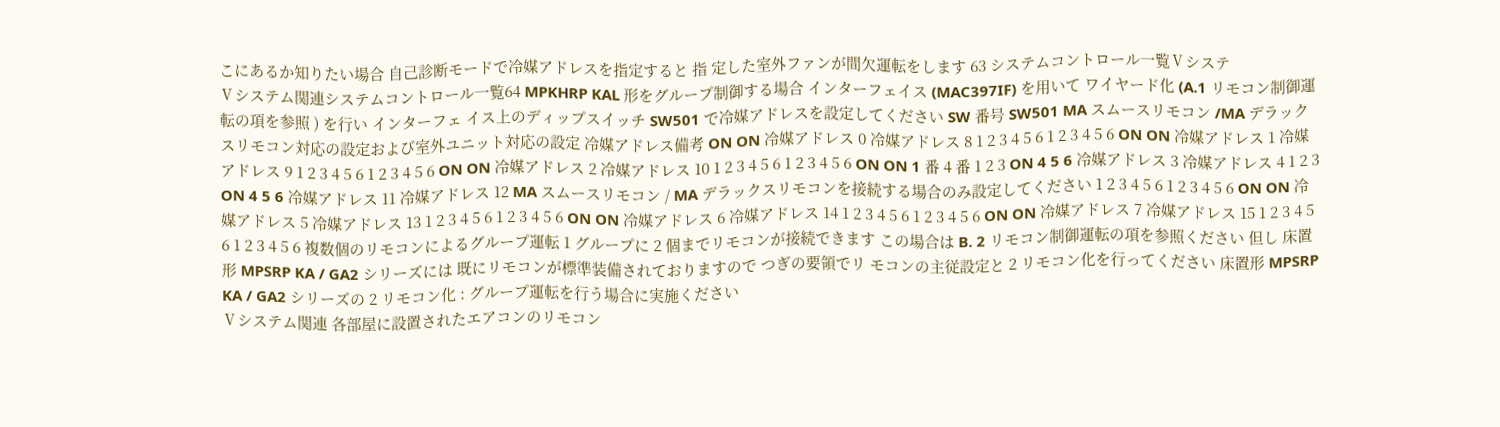こにあるか知りたい場合 自己診断モードで冷媒アドレスを指定すると 指 定した室外ファンが間欠運転をします 63 システムコントロール一覧Ⅴシステ
Ⅴシステム関連システムコントロール一覧64 MPKHRP KAL 形をグループ制御する場合 インターフェイス (MAC397IF) を用いて ワイヤード化 (A.1 リモコン制御運転の項を参照 ) を行い インターフェ イス上のディップスイッチ SW501 で冷媒アドレスを設定してください SW 番号 SW501 MA スムースリモコン /MA デラックスリモコン対応の設定および室外ユニット対応の設定 冷媒アドレス備考 ON ON 冷媒アドレス 0 冷媒アドレス 8 1 2 3 4 5 6 1 2 3 4 5 6 ON ON 冷媒アドレス 1 冷媒アドレス 9 1 2 3 4 5 6 1 2 3 4 5 6 ON ON 冷媒アドレス 2 冷媒アドレス 10 1 2 3 4 5 6 1 2 3 4 5 6 ON ON 1 番 4 番 1 2 3 ON 4 5 6 冷媒アドレス 3 冷媒アドレス 4 1 2 3 ON 4 5 6 冷媒アドレス 11 冷媒アドレス 12 MA スムースリモコン / MA デラックスリモコンを接続する場合のみ設定してください 1 2 3 4 5 6 1 2 3 4 5 6 ON ON 冷媒アドレス 5 冷媒アドレス 13 1 2 3 4 5 6 1 2 3 4 5 6 ON ON 冷媒アドレス 6 冷媒アドレス 14 1 2 3 4 5 6 1 2 3 4 5 6 ON ON 冷媒アドレス 7 冷媒アドレス 15 1 2 3 4 5 6 1 2 3 4 5 6 複数個のリモコンによるグループ運転 1 グループに 2 個までリモコンが接続できます この場合は B. 2 リモコン制御運転の項を参照ください 但し 床置形 MPSRP KA / GA2 シリーズには 既にリモコンが標準装備されておりますので つぎの要領でリ モコンの主従設定と 2 リモコン化を行ってください 床置形 MPSRP KA / GA2 シリーズの 2 リモコン化 : グループ運転を行う場合に実施ください
Ⅴシステム関連 各部屋に設置されたエアコンのリモコン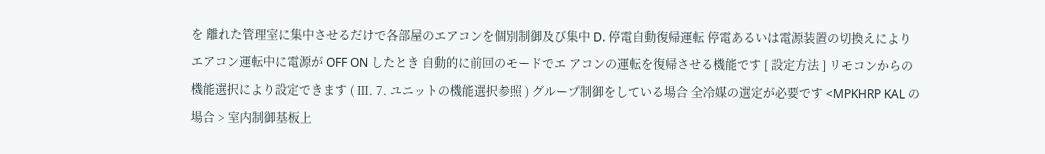を 離れた管理室に集中させるだけで各部屋のエアコンを個別制御及び集中 D. 停電自動復帰運転 停電あるいは電源装置の切換えにより エアコン運転中に電源が OFF ON したとき 自動的に前回のモードでエ アコンの運転を復帰させる機能です [ 設定方法 ] リモコンからの機能選択により設定できます ( Ⅲ. 7. ユニットの機能選択参照 ) グループ制御をしている場合 全冷媒の選定が必要です <MPKHRP KAL の場合 > 室内制御基板上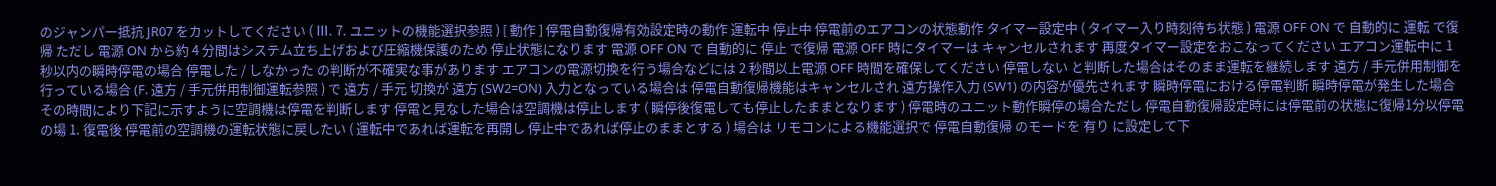のジャンパー抵抗 JR07 をカットしてください ( Ⅲ. 7. ユニットの機能選択参照 ) [ 動作 ] 停電自動復帰有効設定時の動作 運転中 停止中 停電前のエアコンの状態動作 タイマー設定中 ( タイマー入り時刻待ち状態 ) 電源 OFF ON で 自動的に 運転 で復帰 ただし 電源 ON から約 4 分間はシステム立ち上げおよび圧縮機保護のため 停止状態になります 電源 OFF ON で 自動的に 停止 で復帰 電源 OFF 時にタイマーは キャンセルされます 再度タイマー設定をおこなってください エアコン運転中に 1 秒以内の瞬時停電の場合 停電した / しなかった の判断が不確実な事があります エアコンの電源切換を行う場合などには 2 秒間以上電源 OFF 時間を確保してください 停電しない と判断した場合はそのまま運転を継続します 遠方 / 手元併用制御を行っている場合 (F. 遠方 / 手元併用制御運転参照 ) で 遠方 / 手元 切換が 遠方 (SW2=ON) 入力となっている場合は 停電自動復帰機能はキャンセルされ 遠方操作入力 (SW1) の内容が優先されます 瞬時停電における停電判断 瞬時停電が発生した場合 その時間により下記に示すように空調機は停電を判断します 停電と見なした場合は空調機は停止します ( 瞬停後復電しても停止したままとなります ) 停電時のユニット動作瞬停の場合ただし 停電自動復帰設定時には停電前の状態に復帰1分以停電の場 1. 復電後 停電前の空調機の運転状態に戻したい ( 運転中であれば運転を再開し 停止中であれば停止のままとする ) 場合は リモコンによる機能選択で 停電自動復帰 のモードを 有り に設定して下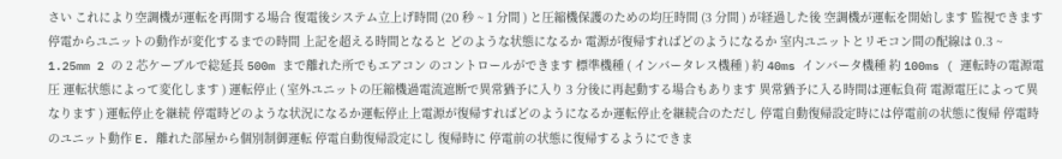さい これにより空調機が運転を再開する場合 復電後システム立上げ時間 (20 秒 ~ 1 分間 ) と圧縮機保護のための均圧時間 (3 分間 ) が経過した後 空調機が運転を開始します 監視できます 停電からユニットの動作が変化するまでの時間 上記を超える時間となると どのような状態になるか 電源が復帰すればどのようになるか 室内ユニットとリモコン間の配線は 0.3 ~ 1.25mm 2 の 2 芯ケーブルで総延長 500m まで離れた所でもエアコン のコントロールができます 標準機種 ( インバータレス機種 ) 約 40ms インバータ機種 約 100ms ( 運転時の電源電圧 運転状態によって変化します ) 運転停止 ( 室外ユニットの圧縮機過電流遮断で異常猶予に入り 3 分後に再起動する場合もあります 異常猶予に入る時間は運転負荷 電源電圧によって異なります ) 運転停止を継続 停電時どのような状況になるか運転停止上電源が復帰すればどのようになるか運転停止を継続合のただし 停電自動復帰設定時には停電前の状態に復帰 停電時のユニット動作 E. 離れた部屋から個別制御運転 停電自動復帰設定にし 復帰時に 停電前の状態に復帰するようにできま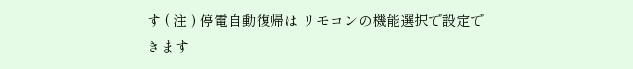す ( 注 ) 停電自動復帰は リモコンの機能選択で設定できます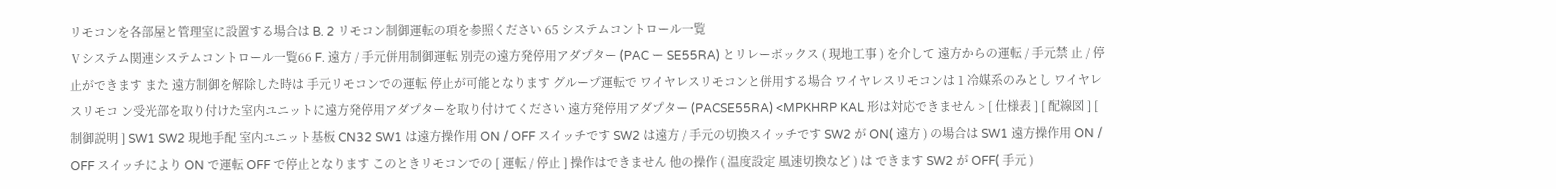リモコンを各部屋と管理室に設置する場合は B. 2 リモコン制御運転の項を参照ください 65 システムコントロール一覧
Ⅴシステム関連システムコントロール一覧66 F. 遠方 / 手元併用制御運転 別売の遠方発停用アダプター (PAC ー SE55RA) とリレーボックス ( 現地工事 ) を介して 遠方からの運転 / 手元禁 止 / 停止ができます また 遠方制御を解除した時は 手元リモコンでの運転 停止が可能となります グループ運転で ワイヤレスリモコンと併用する場合 ワイヤレスリモコンは 1 冷媒系のみとし ワイヤレスリモコ ン受光部を取り付けた室内ユニットに遠方発停用アダプターを取り付けてください 遠方発停用アダプター (PACSE55RA) <MPKHRP KAL 形は対応できません > [ 仕様表 ] [ 配線図 ] [ 制御説明 ] SW1 SW2 現地手配 室内ユニット基板 CN32 SW1 は遠方操作用 ON / OFF スイッチです SW2 は遠方 / 手元の切換スイッチです SW2 が ON( 遠方 ) の場合は SW1 遠方操作用 ON / OFF スイッチにより ON で運転 OFF で停止となります このときリモコンでの [ 運転 / 停止 ] 操作はできません 他の操作 ( 温度設定 風速切換など ) は できます SW2 が OFF( 手元 )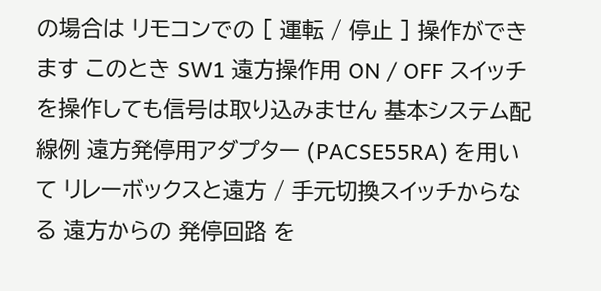の場合は リモコンでの [ 運転 / 停止 ] 操作ができます このとき SW1 遠方操作用 ON / OFF スイッチを操作しても信号は取り込みません 基本システム配線例 遠方発停用アダプター (PACSE55RA) を用いて リレーボックスと遠方 / 手元切換スイッチからなる 遠方からの 発停回路 を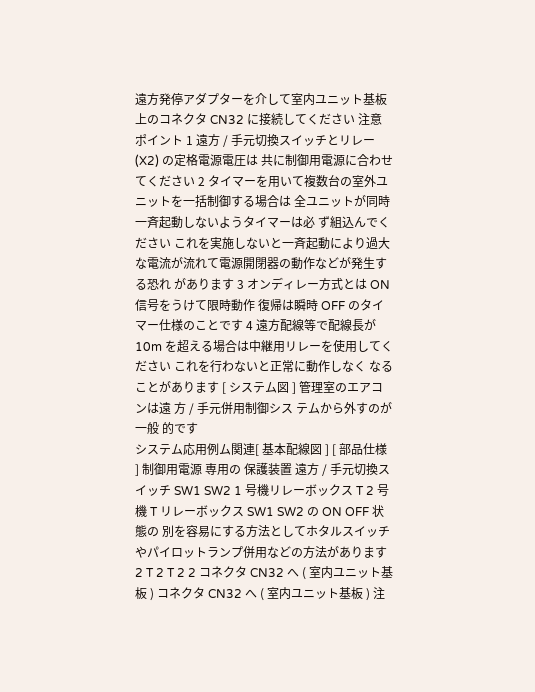遠方発停アダプターを介して室内ユニット基板上のコネクタ CN32 に接続してください 注意ポイント 1 遠方 / 手元切換スイッチとリレー (X2) の定格電源電圧は 共に制御用電源に合わせてください 2 タイマーを用いて複数台の室外ユニットを一括制御する場合は 全ユニットが同時一斉起動しないようタイマーは必 ず組込んでください これを実施しないと一斉起動により過大な電流が流れて電源開閉器の動作などが発生する恐れ があります 3 オンディレー方式とは ON 信号をうけて限時動作 復帰は瞬時 OFF のタイマー仕様のことです 4 遠方配線等で配線長が 10m を超える場合は中継用リレーを使用してください これを行わないと正常に動作しなく なることがあります [ システム図 ] 管理室のエアコンは遠 方 / 手元併用制御シス テムから外すのが一般 的です
システム応用例ム関連[ 基本配線図 ] [ 部品仕様 ] 制御用電源 専用の 保護装置 遠方 / 手元切換スイッチ SW1 SW2 1 号機リレーボックス T 2 号機 T リレーボックス SW1 SW2 の ON OFF 状態の 別を容易にする方法としてホタルスイッチやパイロットランプ併用などの方法があります 2 T 2 T 2 2 コネクタ CN32 へ ( 室内ユニット基板 ) コネクタ CN32 へ ( 室内ユニット基板 ) 注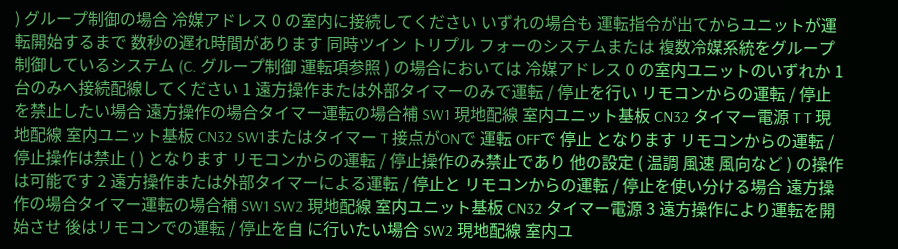) グループ制御の場合 冷媒アドレス 0 の室内に接続してください いずれの場合も 運転指令が出てからユニットが運転開始するまで 数秒の遅れ時間があります 同時ツイン トリプル フォーのシステムまたは 複数冷媒系統をグループ制御しているシステム (C. グループ制御 運転項参照 ) の場合においては 冷媒アドレス 0 の室内ユニットのいずれか 1 台のみへ接続配線してください 1 遠方操作または外部タイマーのみで運転 / 停止を行い リモコンからの運転 / 停止を禁止したい場合 遠方操作の場合タイマー運転の場合補 SW1 現地配線 室内ユニット基板 CN32 タイマー電源 T T 現地配線 室内ユニット基板 CN32 SW1またはタイマー T 接点がONで 運転 OFFで 停止 となります リモコンからの運転 / 停止操作は禁止 ( ) となります リモコンからの運転 / 停止操作のみ禁止であり 他の設定 ( 温調 風速 風向など ) の操作は可能です 2 遠方操作または外部タイマーによる運転 / 停止と リモコンからの運転 / 停止を使い分ける場合 遠方操作の場合タイマー運転の場合補 SW1 SW2 現地配線 室内ユニット基板 CN32 タイマー電源 3 遠方操作により運転を開始させ 後はリモコンでの運転 / 停止を自 に行いたい場合 SW2 現地配線 室内ユ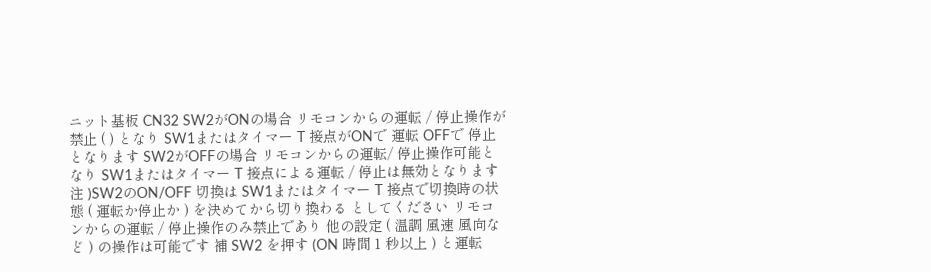ニット基板 CN32 SW2がONの場合 リモコンからの運転 / 停止操作が禁止 ( ) となり SW1またはタイマー T 接点がONで 運転 OFFで 停止 となります SW2がOFFの場合 リモコンからの運転/ 停止操作可能となり SW1またはタイマー T 接点による運転 / 停止は無効となります 注 )SW2のON/OFF 切換は SW1またはタイマー T 接点で切換時の状態 ( 運転か停止か ) を決めてから切り換わる としてください リモコンからの運転 / 停止操作のみ禁止であり 他の設定 ( 温調 風速 風向など ) の操作は可能です 補 SW2 を押す (ON 時間 1 秒以上 ) と運転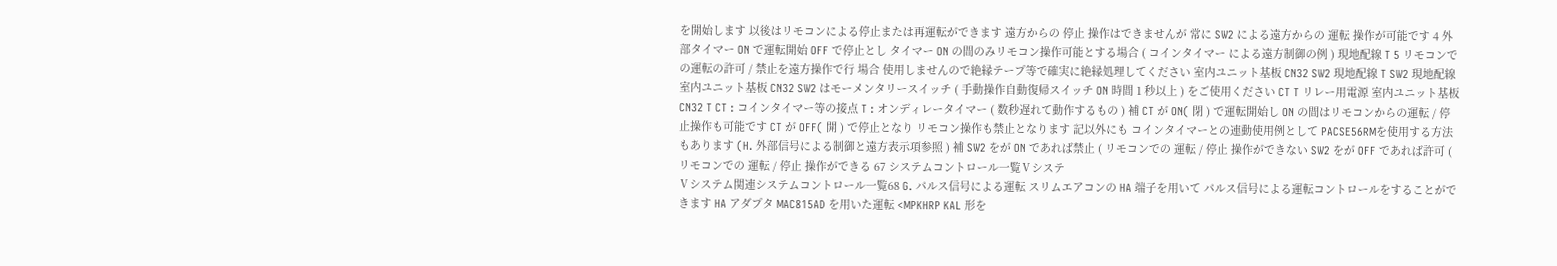を開始します 以後はリモコンによる停止または再運転ができます 遠方からの 停止 操作はできませんが 常に SW2 による遠方からの 運転 操作が可能です 4 外部タイマー ON で運転開始 OFF で停止とし タイマー ON の間のみリモコン操作可能とする場合 ( コインタイマー による遠方制御の例 ) 現地配線 T 5 リモコンでの運転の許可 / 禁止を遠方操作で行 場合 使用しませんので絶縁テープ等で確実に絶縁処理してください 室内ユニット基板 CN32 SW2 現地配線 T SW2 現地配線 室内ユニット基板 CN32 SW2 はモーメンタリースイッチ ( 手動操作自動復帰スイッチ ON 時間 1 秒以上 ) をご使用ください CT T リレー用電源 室内ユニット基板 CN32 T CT : コインタイマー等の接点 T : オンディレータイマー ( 数秒遅れて動作するもの ) 補 CT が ON( 閉 ) で運転開始し ON の間はリモコンからの運転 / 停止操作も可能です CT が OFF( 開 ) で停止となり リモコン操作も禁止となります 記以外にも コインタイマーとの連動使用例として PACSE56RMを使用する方法もあります (H. 外部信号による制御と遠方表示項参照 ) 補 SW2 をが ON であれば禁止 ( リモコンでの 運転 / 停止 操作ができない SW2 をが OFF であれば許可 ( リモコンでの 運転 / 停止 操作ができる 67 システムコントロール一覧Ⅴシステ
Ⅴシステム関連システムコントロール一覧68 G. パルス信号による運転 スリムエアコンの HA 端子を用いて パルス信号による運転コントロールをすることができます HA アダプタ MAC815AD を用いた運転 <MPKHRP KAL 形を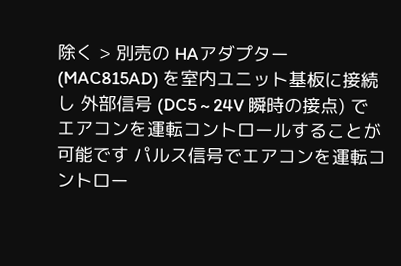除く > 別売の HAアダプター (MAC815AD) を室内ユニット基板に接続し 外部信号 (DC5 ~ 24V 瞬時の接点) でエアコンを運転コントロールすることが可能です パルス信号でエアコンを運転コントロー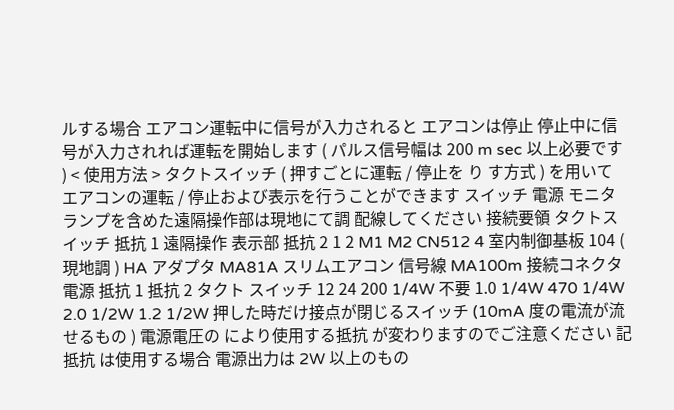ルする場合 エアコン運転中に信号が入力されると エアコンは停止 停止中に信号が入力されれば運転を開始します ( パルス信号幅は 200 m sec 以上必要です ) < 使用方法 > タクトスイッチ ( 押すごとに運転 / 停止を り す方式 ) を用いて エアコンの運転 / 停止および表示を行うことができます スイッチ 電源 モニタランプを含めた遠隔操作部は現地にて調 配線してください 接続要領 タクトスイッチ 抵抗 1 遠隔操作 表示部 抵抗 2 1 2 M1 M2 CN512 4 室内制御基板 104 ( 現地調 ) HA アダプタ MA81A スリムエアコン 信号線 MA100m 接続コネクタ 電源 抵抗 1 抵抗 2 タクト スイッチ 12 24 200 1/4W 不要 1.0 1/4W 470 1/4W 2.0 1/2W 1.2 1/2W 押した時だけ接点が閉じるスイッチ (10mA 度の電流が流せるもの ) 電源電圧の により使用する抵抗 が変わりますのでご注意ください 記抵抗 は使用する場合 電源出力は 2W 以上のもの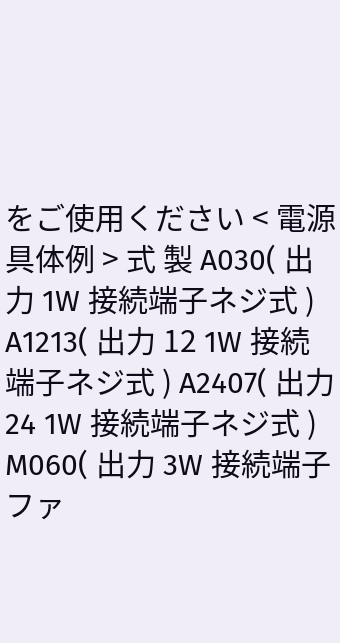をご使用ください < 電源具体例 > 式 製 A030( 出力 1W 接続端子ネジ式 ) A1213( 出力 12 1W 接続端子ネジ式 ) A2407( 出力 24 1W 接続端子ネジ式 ) M060( 出力 3W 接続端子ファ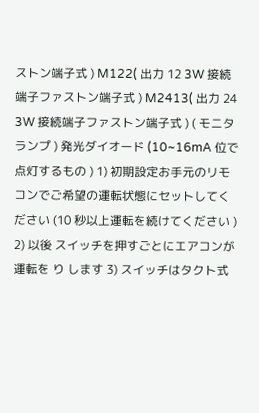ストン端子式 ) M122( 出力 12 3W 接続端子ファストン端子式 ) M2413( 出力 24 3W 接続端子ファストン端子式 ) ( モニタランプ ) 発光ダイオード (10~16mA 位で点灯するもの ) 1) 初期設定お手元のリモコンでご希望の運転状態にセットしてください (10 秒以上運転を続けてください ) 2) 以後 スイッチを押すごとにエアコンが運転を り します 3) スイッチはタクト式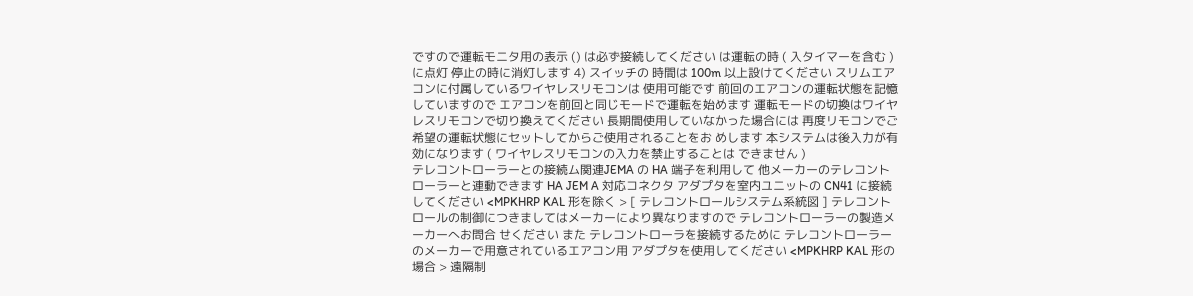ですので運転モニタ用の表示 () は必ず接続してください は運転の時 ( 入タイマーを含む ) に点灯 停止の時に消灯します 4) スイッチの 時間は 100m 以上設けてください スリムエアコンに付属しているワイヤレスリモコンは 使用可能です 前回のエアコンの運転状態を記憶していますので エアコンを前回と同じモードで運転を始めます 運転モードの切換はワイヤレスリモコンで切り換えてください 長期間使用していなかった場合には 再度リモコンでご希望の運転状態にセットしてからご使用されることをお めします 本システムは後入力が有効になります ( ワイヤレスリモコンの入力を禁止することは できません )
テレコントローラーとの接続ム関連JEMA の HA 端子を利用して 他メーカーのテレコントローラーと連動できます HA JEM A 対応コネクタ アダプタを室内ユニットの CN41 に接続してください <MPKHRP KAL 形を除く > [ テレコントロールシステム系統図 ] テレコントロールの制御につきましてはメーカーにより異なりますので テレコントローラーの製造メーカーへお問合 せください また テレコントローラを接続するために テレコントローラーのメーカーで用意されているエアコン用 アダプタを使用してください <MPKHRP KAL 形の場合 > 遠隔制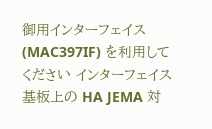御用インターフェイス (MAC397IF) を利用してください インターフェイス基板上の HA JEMA 対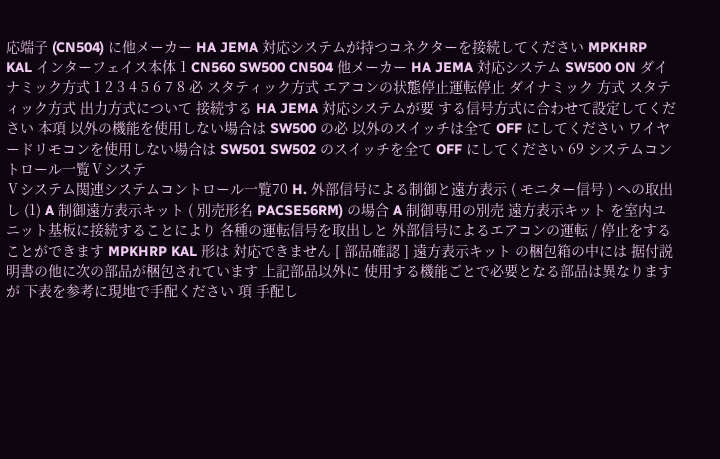応端子 (CN504) に他メーカー HA JEMA 対応システムが持つコネクターを接続してください MPKHRP KAL インターフェイス本体 1 CN560 SW500 CN504 他メーカー HA JEMA 対応システム SW500 ON ダイナミック方式 1 2 3 4 5 6 7 8 必 スタティック方式 エアコンの状態停止運転停止 ダイナミック 方式 スタティック方式 出力方式について 接続する HA JEMA 対応システムが要 する信号方式に合わせて設定してください 本項 以外の機能を使用しない場合は SW500 の必 以外のスイッチは全て OFF にしてください ワイヤードリモコンを使用しない場合は SW501 SW502 のスイッチを全て OFF にしてください 69 システムコントロール一覧Ⅴシステ
Ⅴシステム関連システムコントロール一覧70 H. 外部信号による制御と遠方表示 ( モニター信号 ) への取出し (1) A 制御遠方表示キット ( 別売形名 PACSE56RM) の場合 A 制御専用の別売 遠方表示キット を室内ユニット基板に接続することにより 各種の運転信号を取出しと 外部信号によるエアコンの運転 / 停止をすることができます MPKHRP KAL 形は 対応できません [ 部品確認 ] 遠方表示キット の梱包箱の中には 据付説明書の他に次の部品が梱包されています 上記部品以外に 使用する機能ごとで必要となる部品は異なりますが 下表を参考に現地で手配ください 項 手配し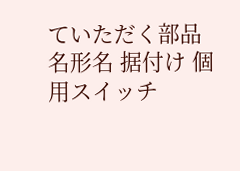ていただく部品名形名 据付け 個用スイッチ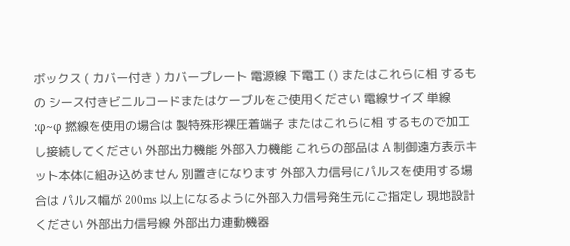ボックス ( カバー付き ) カバープレート 電源線 下電工 () またはこれらに相 するもの シース付きビニルコードまたはケーブルをご使用ください 電線サイズ 単線 :φ~φ 撚線を使用の場合は 製特殊形裸圧着端子 またはこれらに相 するもので加工し接続してください 外部出力機能 外部入力機能 これらの部品は A 制御遠方表示キット本体に組み込めません 別置きになります 外部入力信号にパルスを使用する場合は パルス幅が 200ms 以上になるように外部入力信号発生元にご指定し 現地設計ください 外部出力信号線 外部出力連動機器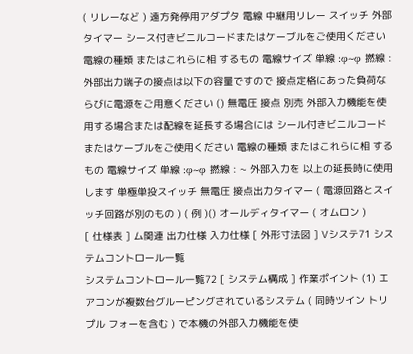( リレーなど ) 遠方発停用アダプタ 電線 中継用リレー スイッチ 外部タイマー シース付きビニルコードまたはケーブルをご使用ください 電線の種類 またはこれらに相 するもの 電線サイズ 単線 :φ~φ 撚線 : 外部出力端子の接点は以下の容量ですので 接点定格にあった負荷ならびに電源をご用意ください () 無電圧 接点 別売 外部入力機能を使用する場合または配線を延長する場合には シール付きビニルコードまたはケーブルをご使用ください 電線の種類 またはこれらに相 するもの 電線サイズ 単線 :φ~φ 撚線 : ~ 外部入力を 以上の延長時に使用します 単極単投スイッチ 無電圧 接点出力タイマー ( 電源回路とスイッチ回路が別のもの ) ( 例 )() オールディタイマー ( オムロン )
[ 仕様表 ] ム関連 出力仕様 入力仕様 [ 外形寸法図 ] Ⅴシステ71 システムコントロール一覧
システムコントロール一覧72 [ システム構成 ] 作業ポイント (1) エアコンが複数台グルーピングされているシステム ( 同時ツイン トリプル フォーを含む ) で本機の外部入力機能を使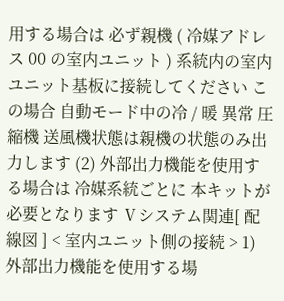用する場合は 必ず親機 ( 冷媒アドレス 00 の室内ユニット ) 系統内の室内ユニット基板に接続してください この場合 自動モード中の冷 / 暖 異常 圧縮機 送風機状態は親機の状態のみ出力します (2) 外部出力機能を使用する場合は 冷媒系統ごとに 本キットが必要となります Ⅴシステム関連[ 配線図 ] < 室内ユニット側の接続 > 1) 外部出力機能を使用する場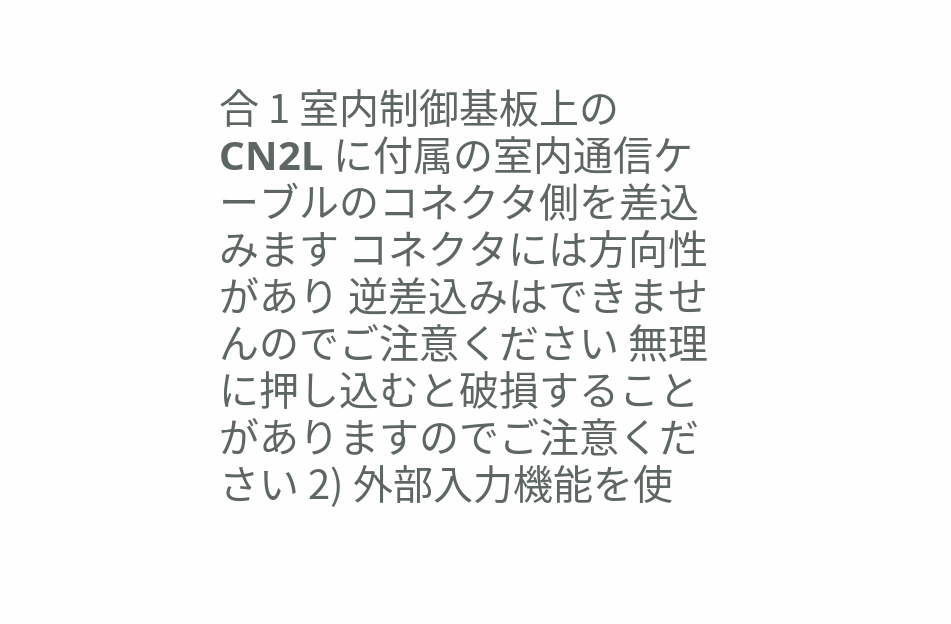合 1 室内制御基板上の CN2L に付属の室内通信ケーブルのコネクタ側を差込みます コネクタには方向性があり 逆差込みはできませんのでご注意ください 無理に押し込むと破損することがありますのでご注意ください 2) 外部入力機能を使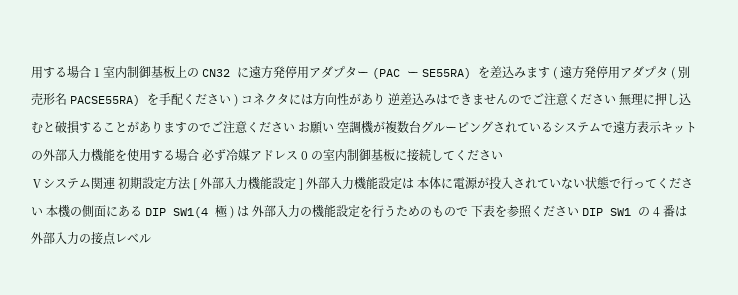用する場合 1 室内制御基板上の CN32 に遠方発停用アダプター (PAC ー SE55RA) を差込みます ( 遠方発停用アダプタ ( 別売形名 PACSE55RA) を手配ください ) コネクタには方向性があり 逆差込みはできませんのでご注意ください 無理に押し込むと破損することがありますのでご注意ください お願い 空調機が複数台グルーピングされているシステムで遠方表示キットの外部入力機能を使用する場合 必ず冷媒アドレス 0 の室内制御基板に接続してください
Ⅴシステム関連 初期設定方法 [ 外部入力機能設定 ] 外部入力機能設定は 本体に電源が投入されていない状態で行ってください 本機の側面にある DIP SW1(4 極 ) は 外部入力の機能設定を行うためのもので 下表を参照ください DIP SW1 の 4 番は外部入力の接点レベル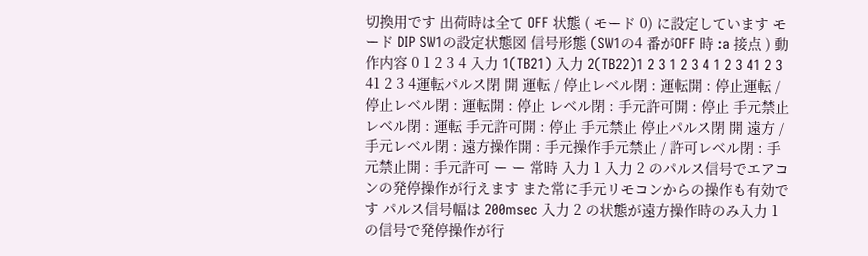切換用です 出荷時は全て OFF 状態 ( モード 0) に設定しています モード DIP SW1の設定状態図 信号形態 (SW1の4 番がOFF 時 :a 接点 ) 動作内容 0 1 2 3 4 入力 1(TB21) 入力 2(TB22)1 2 3 1 2 3 4 1 2 3 41 2 3 41 2 3 4運転パルス閉 開 運転 / 停止レベル閉 : 運転開 : 停止運転 / 停止レベル閉 : 運転開 : 停止 レベル閉 : 手元許可開 : 停止 手元禁止 レベル閉 : 運転 手元許可開 : 停止 手元禁止 停止パルス閉 開 遠方 / 手元レベル閉 : 遠方操作開 : 手元操作手元禁止 / 許可レベル閉 : 手元禁止開 : 手元許可 ー ー 常時 入力 1 入力 2 のパルス信号でエアコンの発停操作が行えます また常に手元リモコンからの操作も有効です パルス信号幅は 200msec 入力 2 の状態が遠方操作時のみ入力 1 の信号で発停操作が行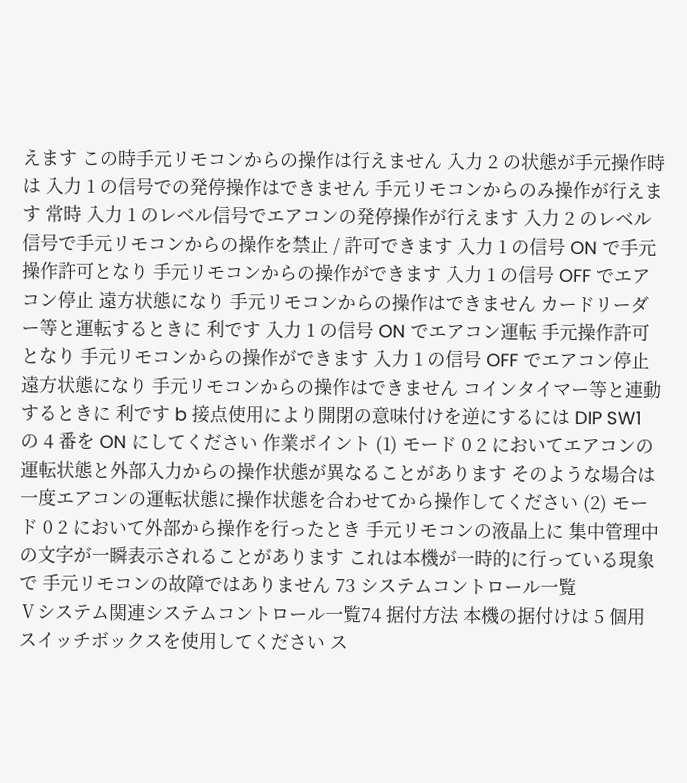えます この時手元リモコンからの操作は行えません 入力 2 の状態が手元操作時は 入力 1 の信号での発停操作はできません 手元リモコンからのみ操作が行えます 常時 入力 1 のレベル信号でエアコンの発停操作が行えます 入力 2 のレベル信号で手元リモコンからの操作を禁止 / 許可できます 入力 1 の信号 ON で手元操作許可となり 手元リモコンからの操作ができます 入力 1 の信号 OFF でエアコン停止 遠方状態になり 手元リモコンからの操作はできません カードリーダー等と運転するときに 利です 入力 1 の信号 ON でエアコン運転 手元操作許可となり 手元リモコンからの操作ができます 入力 1 の信号 OFF でエアコン停止 遠方状態になり 手元リモコンからの操作はできません コインタイマー等と連動するときに 利です b 接点使用により開閉の意味付けを逆にするには DIP SW1 の 4 番を ON にしてください 作業ポイント (1) モード 0 2 においてエアコンの運転状態と外部入力からの操作状態が異なることがあります そのような場合は 一度エアコンの運転状態に操作状態を合わせてから操作してください (2) モード 0 2 において外部から操作を行ったとき 手元リモコンの液晶上に 集中管理中 の文字が一瞬表示されることがあります これは本機が一時的に行っている現象で 手元リモコンの故障ではありません 73 システムコントロール一覧
Ⅴシステム関連システムコントロール一覧74 据付方法 本機の据付けは 5 個用スイッチボックスを使用してください ス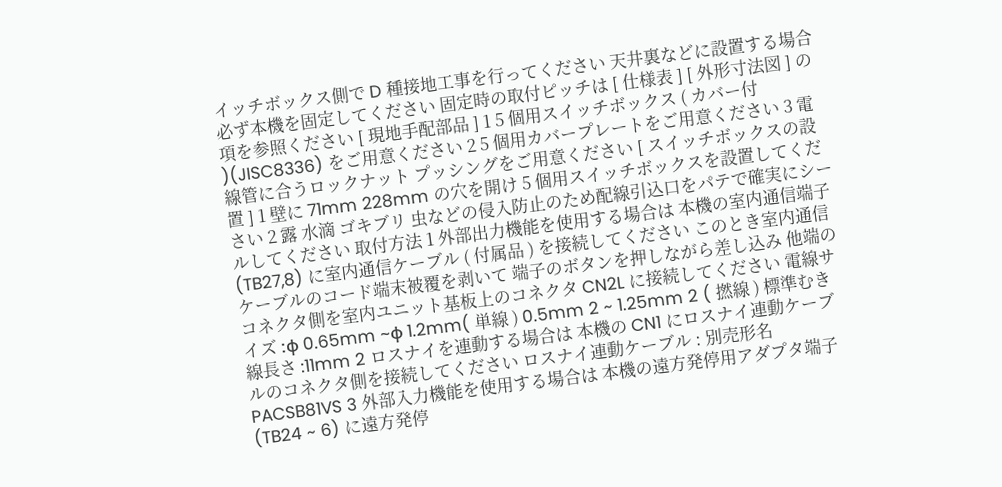イッチボックス側で D 種接地工事を行ってください 天井裏などに設置する場合 必ず本機を固定してください 固定時の取付ピッチは [ 仕様表 ] [ 外形寸法図 ] の項を参照ください [ 現地手配部品 ] 1 5 個用スイッチボックス ( カバー付 )(JISC8336) をご用意ください 2 5 個用カバープレートをご用意ください 3 電線管に合うロックナット プッシングをご用意ください [ スイッチボックスの設置 ] 1 壁に 71mm 228mm の穴を開け 5 個用スイッチボックスを設置してください 2 露 水滴 ゴキブリ 虫などの侵入防止のため配線引込口をパテで確実にシールしてください 取付方法 1 外部出力機能を使用する場合は 本機の室内通信端子 (TB27,8) に室内通信ケーブル ( 付属品 ) を接続してください このとき室内通信ケーブルのコード端末被覆を剥いて 端子のボタンを押しながら差し込み 他端のコネクタ側を室内ユニット基板上のコネクタ CN2L に接続してください 電線サイズ :φ 0.65mm ~φ 1.2mm( 単線 ) 0.5mm 2 ~ 1.25mm 2 ( 撚線 ) 標準むき線長さ :11mm 2 ロスナイを連動する場合は 本機の CN1 にロスナイ連動ケーブルのコネクタ側を接続してください ロスナイ連動ケーブル : 別売形名 PACSB81VS 3 外部入力機能を使用する場合は 本機の遠方発停用アダプタ端子 (TB24 ~ 6) に遠方発停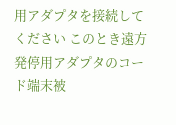用アダプタを接続してください このとき遠方発停用アダプタのコード端末被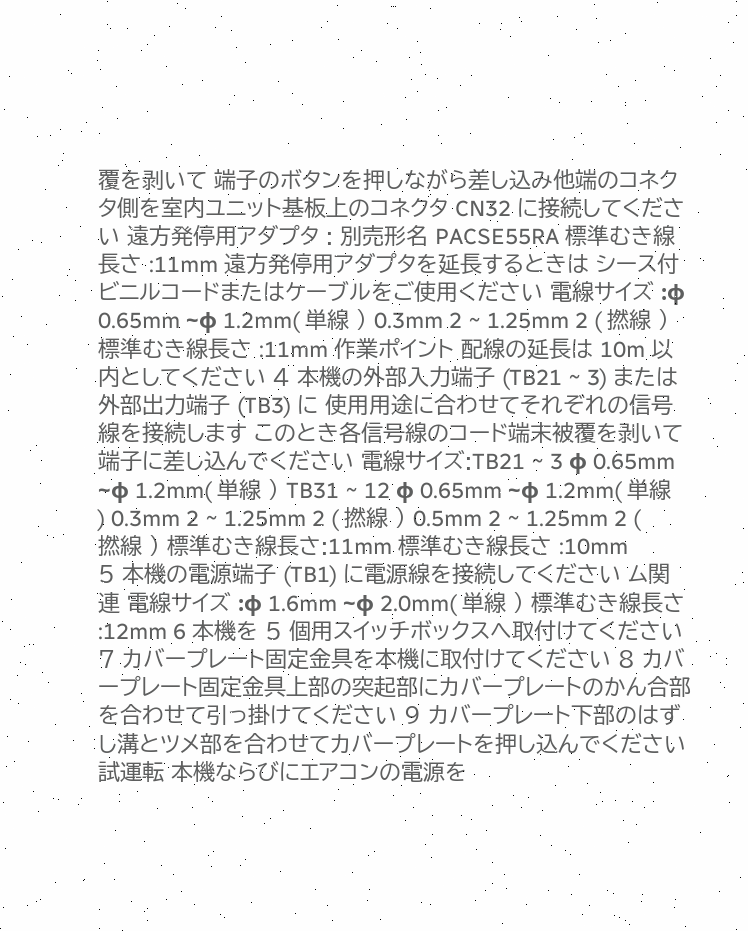覆を剥いて 端子のボタンを押しながら差し込み他端のコネクタ側を室内ユニット基板上のコネクタ CN32 に接続してください 遠方発停用アダプタ : 別売形名 PACSE55RA 標準むき線長さ :11mm 遠方発停用アダプタを延長するときは シース付ビニルコードまたはケーブルをご使用ください 電線サイズ :φ 0.65mm ~φ 1.2mm( 単線 ) 0.3mm 2 ~ 1.25mm 2 ( 撚線 ) 標準むき線長さ :11mm 作業ポイント 配線の延長は 10m 以内としてください 4 本機の外部入力端子 (TB21 ~ 3) または外部出力端子 (TB3) に 使用用途に合わせてそれぞれの信号線を接続します このとき各信号線のコード端末被覆を剥いて端子に差し込んでください 電線サイズ:TB21 ~ 3 φ 0.65mm ~φ 1.2mm( 単線 ) TB31 ~ 12 φ 0.65mm ~φ 1.2mm( 単線 ) 0.3mm 2 ~ 1.25mm 2 ( 撚線 ) 0.5mm 2 ~ 1.25mm 2 ( 撚線 ) 標準むき線長さ:11mm 標準むき線長さ :10mm
5 本機の電源端子 (TB1) に電源線を接続してください ム関連 電線サイズ :φ 1.6mm ~φ 2.0mm( 単線 ) 標準むき線長さ :12mm 6 本機を 5 個用スイッチボックスへ取付けてください 7 カバープレート固定金具を本機に取付けてください 8 カバープレート固定金具上部の突起部にカバープレートのかん合部を合わせて引っ掛けてください 9 カバープレート下部のはずし溝とツメ部を合わせてカバープレートを押し込んでください 試運転 本機ならびにエアコンの電源を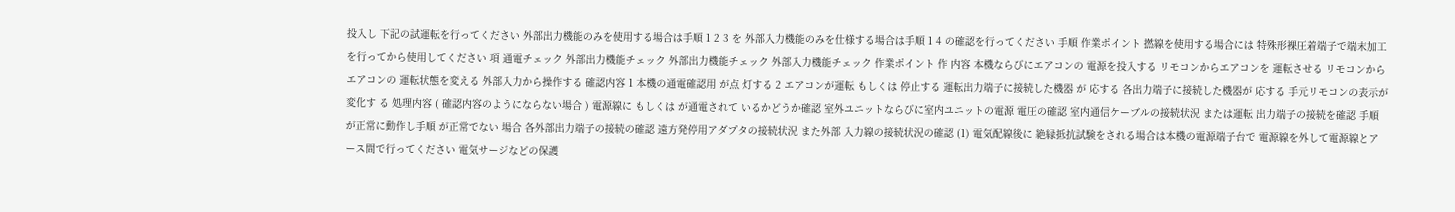投入し 下記の試運転を行ってください 外部出力機能のみを使用する場合は手順 1 2 3 を 外部入力機能のみを仕様する場合は手順 1 4 の確認を行ってください 手順 作業ポイント 撚線を使用する場合には 特殊形裸圧着端子で端末加工を行ってから使用してください 項 通電チェック 外部出力機能チェック 外部出力機能チェック 外部入力機能チェック 作業ポイント 作 内容 本機ならびにエアコンの 電源を投入する リモコンからエアコンを 運転させる リモコンからエアコンの 運転状態を変える 外部入力から操作する 確認内容 1 本機の通電確認用 が点 灯する 2 エアコンが運転 もしくは 停止する 運転出力端子に接続した機器 が 応する 各出力端子に接続した機器が 応する 手元リモコンの表示が変化す る 処理内容 ( 確認内容のようにならない場合 ) 電源線に もしくは が通電されて いるかどうか確認 室外ユニットならびに室内ユニットの電源 電圧の確認 室内通信ケーブルの接続状況 または運転 出力端子の接続を確認 手順 が正常に動作し手順 が正常でない 場合 各外部出力端子の接続の確認 遠方発停用アダプタの接続状況 また外部 入力線の接続状況の確認 (1) 電気配線後に 絶縁抵抗試験をされる場合は本機の電源端子台で 電源線を外して電源線とアース間で行ってください 電気サージなどの保護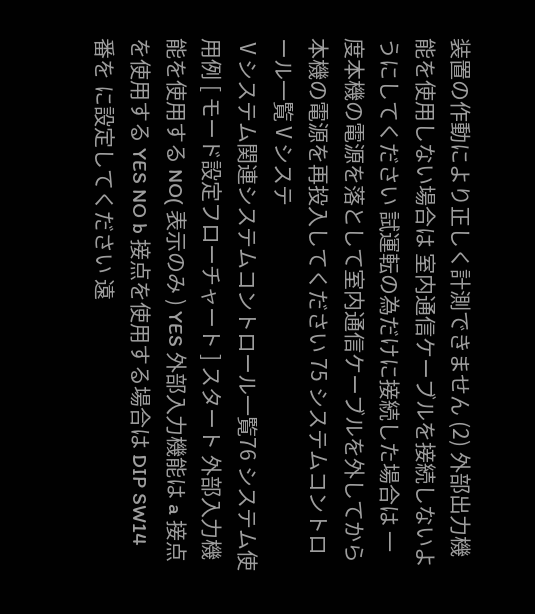装置の作動により正しく計測できません (2) 外部出力機能を使用しない場合は 室内通信ケーブルを接続しないようにしてください 試運転の為だけに接続した場合は 一度本機の電源を落として室内通信ケーブルを外してから 本機の電源を再投入してください 75 システムコントロール一覧Ⅴシステ
Ⅴシステム関連システムコントロール一覧76 システム使用例 [ モード設定フローチャート ] スタート 外部入力機能を使用する NO( 表示のみ ) YES 外部入力機能は a 接点を使用する YES NO b 接点を使用する場合は DIP SW14 番を に設定してください 遠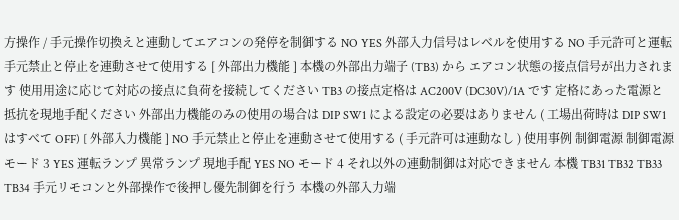方操作 / 手元操作切換えと連動してエアコンの発停を制御する NO YES 外部入力信号はレベルを使用する NO 手元許可と運転 手元禁止と停止を連動させて使用する [ 外部出力機能 ] 本機の外部出力端子 (TB3) から エアコン状態の接点信号が出力されます 使用用途に応じて対応の接点に負荷を接続してください TB3 の接点定格は AC200V (DC30V)/1A です 定格にあった電源と抵抗を現地手配ください 外部出力機能のみの使用の場合は DIP SW1 による設定の必要はありません ( 工場出荷時は DIP SW1 はすべて OFF) [ 外部入力機能 ] NO 手元禁止と停止を連動させて使用する ( 手元許可は連動なし ) 使用事例 制御電源 制御電源 モード 3 YES 運転ランプ 異常ランプ 現地手配 YES NO モード 4 それ以外の連動制御は対応できません 本機 TB31 TB32 TB33 TB34 手元リモコンと外部操作で後押し優先制御を行う 本機の外部入力端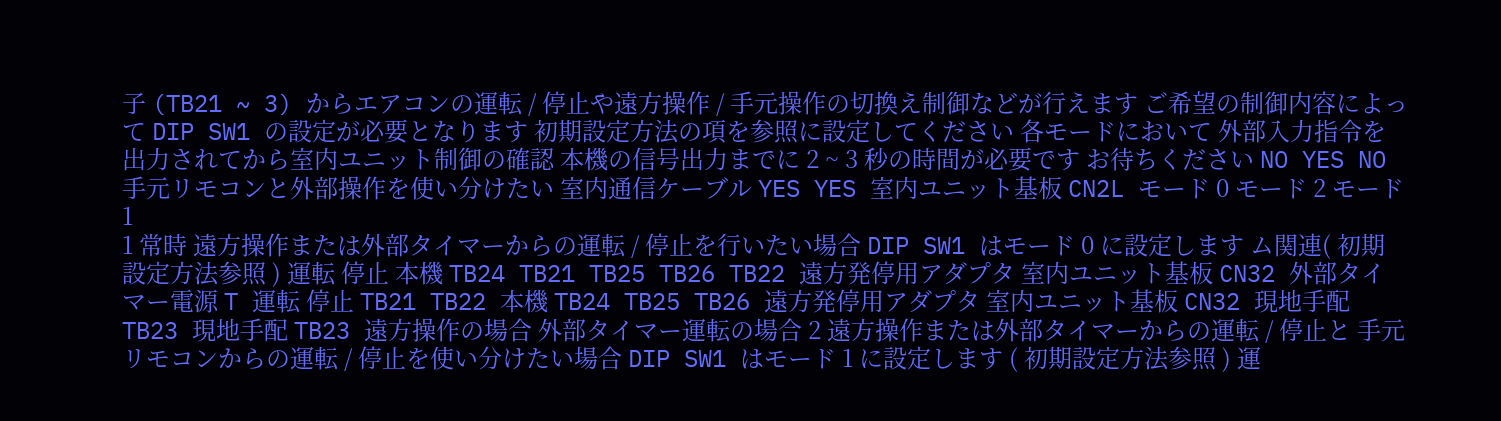子 (TB21 ~ 3) からエアコンの運転 / 停止や遠方操作 / 手元操作の切換え制御などが行えます ご希望の制御内容によって DIP SW1 の設定が必要となります 初期設定方法の項を参照に設定してください 各モードにおいて 外部入力指令を出力されてから室内ユニット制御の確認 本機の信号出力までに 2 ~ 3 秒の時間が必要です お待ちください NO YES NO 手元リモコンと外部操作を使い分けたい 室内通信ケーブル YES YES 室内ユニット基板 CN2L モード 0 モード 2 モード 1
1 常時 遠方操作または外部タイマーからの運転 / 停止を行いたい場合 DIP SW1 はモード 0 に設定します ム関連( 初期設定方法参照 ) 運転 停止 本機 TB24 TB21 TB25 TB26 TB22 遠方発停用アダプタ 室内ユニット基板 CN32 外部タイマー電源 T 運転 停止 TB21 TB22 本機 TB24 TB25 TB26 遠方発停用アダプタ 室内ユニット基板 CN32 現地手配 TB23 現地手配 TB23 遠方操作の場合 外部タイマー運転の場合 2 遠方操作または外部タイマーからの運転 / 停止と 手元リモコンからの運転 / 停止を使い分けたい場合 DIP SW1 はモード 1 に設定します ( 初期設定方法参照 ) 運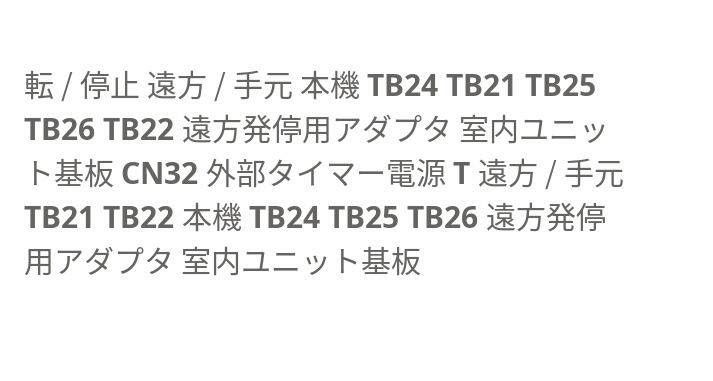転 / 停止 遠方 / 手元 本機 TB24 TB21 TB25 TB26 TB22 遠方発停用アダプタ 室内ユニット基板 CN32 外部タイマー電源 T 遠方 / 手元 TB21 TB22 本機 TB24 TB25 TB26 遠方発停用アダプタ 室内ユニット基板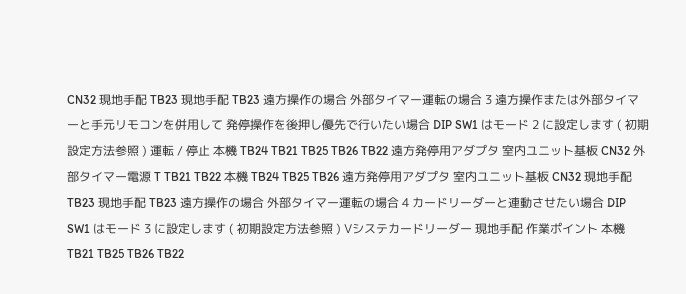CN32 現地手配 TB23 現地手配 TB23 遠方操作の場合 外部タイマー運転の場合 3 遠方操作または外部タイマーと手元リモコンを併用して 発停操作を後押し優先で行いたい場合 DIP SW1 はモード 2 に設定します ( 初期設定方法参照 ) 運転 / 停止 本機 TB24 TB21 TB25 TB26 TB22 遠方発停用アダプタ 室内ユニット基板 CN32 外部タイマー電源 T TB21 TB22 本機 TB24 TB25 TB26 遠方発停用アダプタ 室内ユニット基板 CN32 現地手配 TB23 現地手配 TB23 遠方操作の場合 外部タイマー運転の場合 4 カードリーダーと連動させたい場合 DIP SW1 はモード 3 に設定します ( 初期設定方法参照 ) Ⅴシステカードリーダー 現地手配 作業ポイント 本機 TB21 TB25 TB26 TB22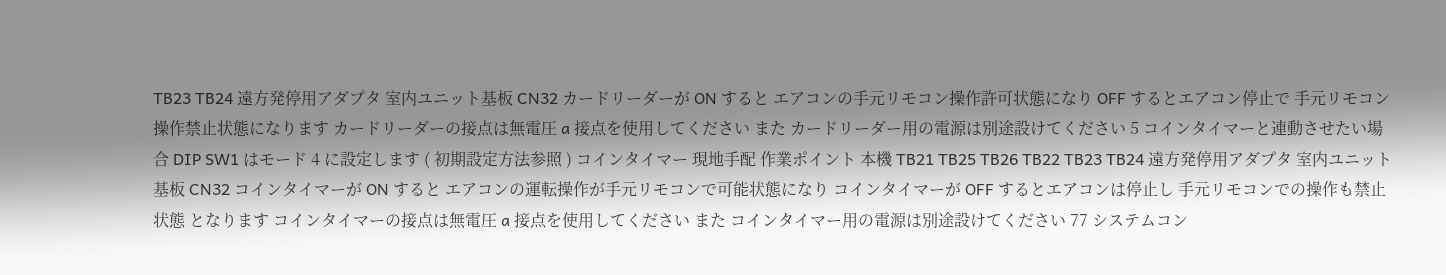TB23 TB24 遠方発停用アダプタ 室内ユニット基板 CN32 カードリーダーが ON すると エアコンの手元リモコン操作許可状態になり OFF するとエアコン停止で 手元リモコン操作禁止状態になります カードリーダーの接点は無電圧 a 接点を使用してください また カードリーダー用の電源は別途設けてください 5 コインタイマーと連動させたい場合 DIP SW1 はモード 4 に設定します ( 初期設定方法参照 ) コインタイマー 現地手配 作業ポイント 本機 TB21 TB25 TB26 TB22 TB23 TB24 遠方発停用アダプタ 室内ユニット基板 CN32 コインタイマーが ON すると エアコンの運転操作が手元リモコンで可能状態になり コインタイマーが OFF するとエアコンは停止し 手元リモコンでの操作も禁止状態 となります コインタイマーの接点は無電圧 a 接点を使用してください また コインタイマー用の電源は別途設けてください 77 システムコン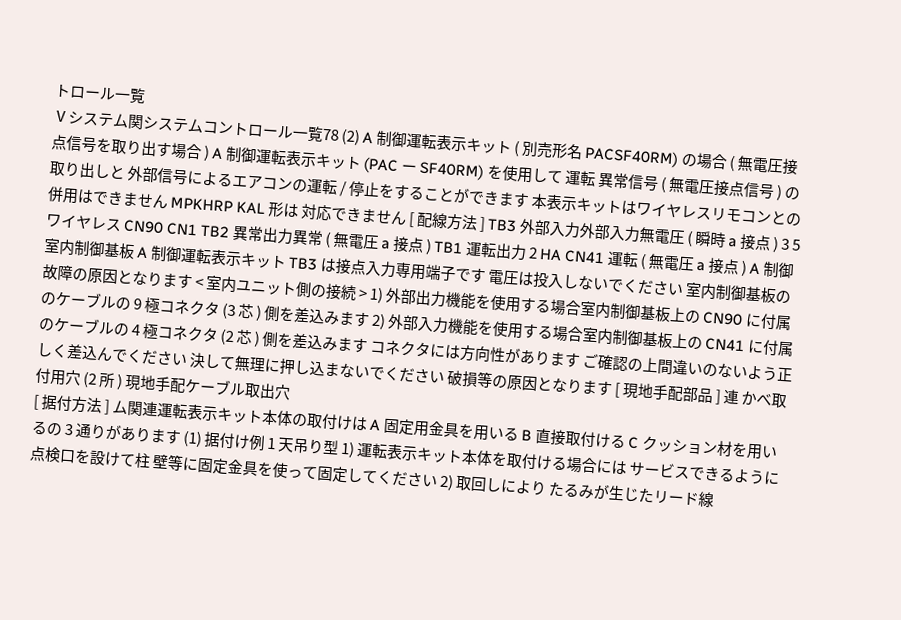トロール一覧
Ⅴシステム関システムコントロール一覧78 (2) A 制御運転表示キット ( 別売形名 PACSF40RM) の場合 ( 無電圧接点信号を取り出す場合 ) A 制御運転表示キット (PAC ー SF40RM) を使用して 運転 異常信号 ( 無電圧接点信号 ) の取り出しと 外部信号によるエアコンの運転 / 停止をすることができます 本表示キットはワイヤレスリモコンとの併用はできません MPKHRP KAL 形は 対応できません [ 配線方法 ] TB3 外部入力外部入力無電圧 ( 瞬時 a 接点 ) 3 5 ワイヤレス CN90 CN1 TB2 異常出力異常 ( 無電圧 a 接点 ) TB1 運転出力 2 HA CN41 運転 ( 無電圧 a 接点 ) A 制御室内制御基板 A 制御運転表示キット TB3 は接点入力専用端子です 電圧は投入しないでください 室内制御基板の故障の原因となります < 室内ユニット側の接続 > 1) 外部出力機能を使用する場合室内制御基板上の CN90 に付属のケーブルの 9 極コネクタ (3 芯 ) 側を差込みます 2) 外部入力機能を使用する場合室内制御基板上の CN41 に付属のケーブルの 4 極コネクタ (2 芯 ) 側を差込みます コネクタには方向性があります ご確認の上間違いのないよう正しく差込んでください 決して無理に押し込まないでください 破損等の原因となります [ 現地手配部品 ] 連 かべ取付用穴 (2 所 ) 現地手配ケーブル取出穴
[ 据付方法 ] ム関連運転表示キット本体の取付けは A 固定用金具を用いる B 直接取付ける C クッション材を用いるの 3 通りがあります (1) 据付け例 1 天吊り型 1) 運転表示キット本体を取付ける場合には サービスできるように点検口を設けて柱 壁等に固定金具を使って固定してください 2) 取回しにより たるみが生じたリード線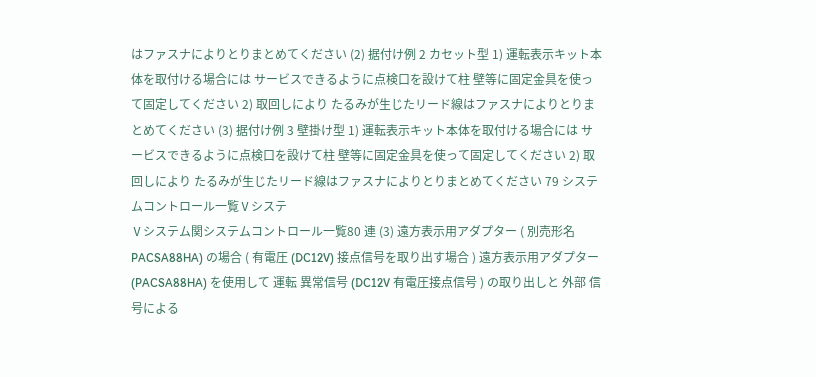はファスナによりとりまとめてください (2) 据付け例 2 カセット型 1) 運転表示キット本体を取付ける場合には サービスできるように点検口を設けて柱 壁等に固定金具を使って固定してください 2) 取回しにより たるみが生じたリード線はファスナによりとりまとめてください (3) 据付け例 3 壁掛け型 1) 運転表示キット本体を取付ける場合には サービスできるように点検口を設けて柱 壁等に固定金具を使って固定してください 2) 取回しにより たるみが生じたリード線はファスナによりとりまとめてください 79 システムコントロール一覧Ⅴシステ
Ⅴシステム関システムコントロール一覧80 連 (3) 遠方表示用アダプター ( 別売形名 PACSA88HA) の場合 ( 有電圧 (DC12V) 接点信号を取り出す場合 ) 遠方表示用アダプター (PACSA88HA) を使用して 運転 異常信号 (DC12V 有電圧接点信号 ) の取り出しと 外部 信号による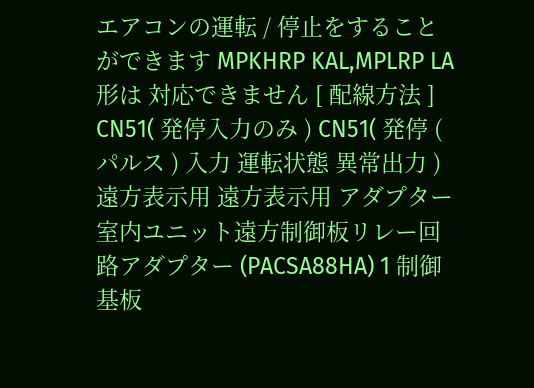エアコンの運転 / 停止をすることができます MPKHRP KAL,MPLRP LA 形は 対応できません [ 配線方法 ] CN51( 発停入力のみ ) CN51( 発停 ( パルス ) 入力 運転状態 異常出力 ) 遠方表示用 遠方表示用 アダプター室内ユニット遠方制御板リレー回路アダプター (PACSA88HA) 1 制御基板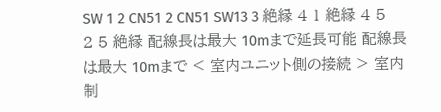SW 1 2 CN51 2 CN51 SW13 3 絶縁 4 1 絶縁 4 5 2 5 絶縁 配線長は最大 10mまで延長可能 配線長は最大 10mまで < 室内ユニット側の接続 > 室内制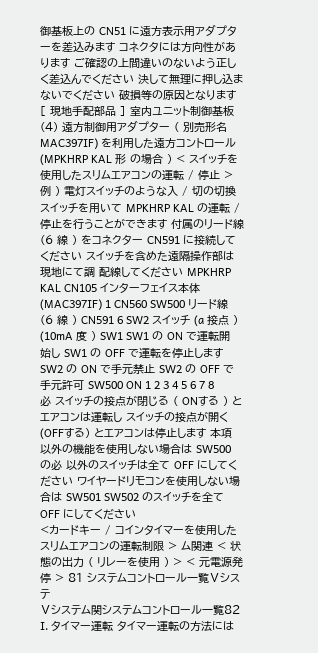御基板上の CN51 に遠方表示用アダプターを差込みます コネクタには方向性があります ご確認の上間違いのないよう正しく差込んでください 決して無理に押し込まないでください 破損等の原因となります [ 現地手配部品 ] 室内ユニット制御基板 (4) 遠方制御用アダプター ( 別売形名 MAC397IF) を利用した遠方コントロール (MPKHRP KAL 形 の場合 ) < スイッチを使用したスリムエアコンの運転 / 停止 > 例 ) 電灯スイッチのような入 / 切の切換スイッチを用いて MPKHRP KAL の運転 / 停止を行うことができます 付属のリード線 (6 線 ) をコネクター CN591 に接続してください スイッチを含めた遠隔操作部は現地にて調 配線してください MPKHRP KAL CN105 インターフェイス本体 (MAC397IF) 1 CN560 SW500 リード線 (6 線 ) CN591 6 SW2 スイッチ (a 接点 ) (10mA 度 ) SW1 SW1 の ON で運転開始し SW1 の OFF で運転を停止します SW2 の ON で手元禁止 SW2 の OFF で手元許可 SW500 ON 1 2 3 4 5 6 7 8 必 スイッチの接点が閉じる ( ONする ) とエアコンは運転し スイッチの接点が開く (OFFする) とエアコンは停止します 本項 以外の機能を使用しない場合は SW500 の必 以外のスイッチは全て OFF にしてください ワイヤードリモコンを使用しない場合は SW501 SW502 のスイッチを全て OFF にしてください
<カードキー / コインタイマーを使用したスリムエアコンの運転制限 > ム関連 < 状態の出力 ( リレーを使用 ) > < 元電源発停 > 81 システムコントロール一覧Ⅴシステ
Ⅴシステム関システムコントロール一覧82 I. タイマー運転 タイマー運転の方法には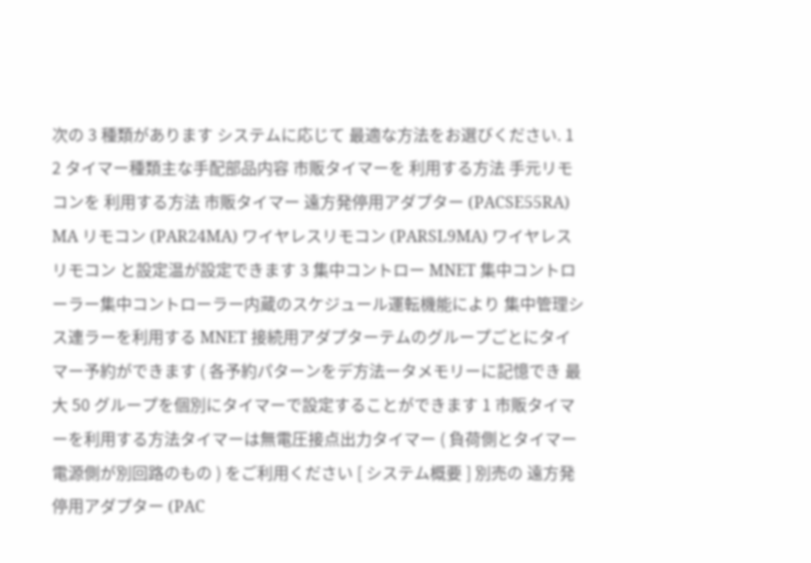次の 3 種類があります システムに応じて 最適な方法をお選びください. 1 2 タイマー種類主な手配部品内容 市販タイマーを 利用する方法 手元リモコンを 利用する方法 市販タイマー 遠方発停用アダプター (PACSE55RA) MA リモコン (PAR24MA) ワイヤレスリモコン (PARSL9MA) ワイヤレスリモコン と設定温が設定できます 3 集中コントロー MNET 集中コントローラー集中コントローラー内蔵のスケジュール運転機能により 集中管理シス連ラーを利用する MNET 接続用アダプターテムのグループごとにタイマー予約ができます ( 各予約パターンをデ方法ータメモリーに記憶でき 最大 50 グループを個別にタイマーで設定することができます 1 市販タイマーを利用する方法タイマーは無電圧接点出力タイマー ( 負荷側とタイマー電源側が別回路のもの ) をご利用ください [ システム概要 ] 別売の 遠方発停用アダプター (PAC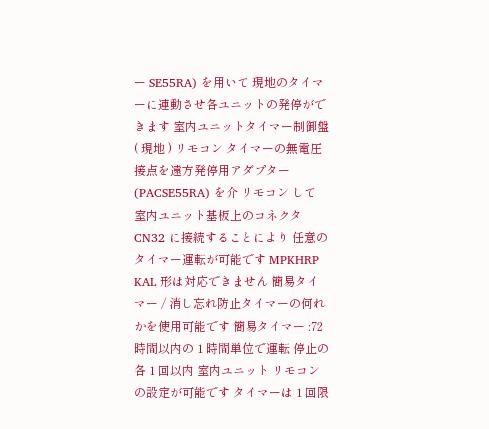ー SE55RA) を用いて 現地のタイマーに連動させ各ユニットの発停ができます 室内ユニットタイマー制御盤 ( 現地 ) リモコン タイマーの無電圧接点を遠方発停用アダプター (PACSE55RA) を介 リモコン して 室内ユニット基板上のコネクタ CN32 に接続することにより 任意のタイマー運転が可能です MPKHRP KAL 形は対応できません 簡易タイマー / 消し忘れ防止タイマーの何れかを使用可能です 簡易タイマー :72 時間以内の 1 時間単位で運転 停止の各 1 回以内 室内ユニット リモコン の設定が可能です タイマーは 1 回限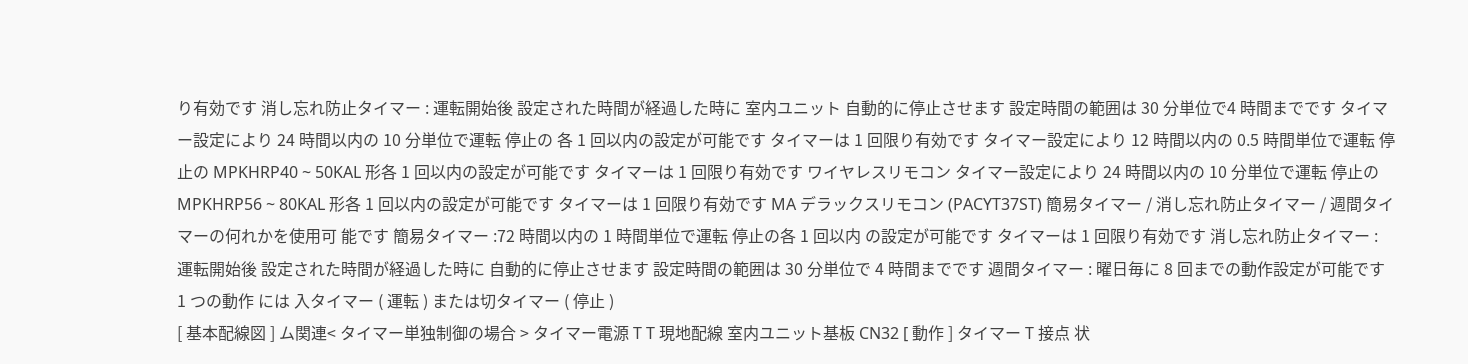り有効です 消し忘れ防止タイマー : 運転開始後 設定された時間が経過した時に 室内ユニット 自動的に停止させます 設定時間の範囲は 30 分単位で4 時間までです タイマー設定により 24 時間以内の 10 分単位で運転 停止の 各 1 回以内の設定が可能です タイマーは 1 回限り有効です タイマー設定により 12 時間以内の 0.5 時間単位で運転 停止の MPKHRP40 ~ 50KAL 形各 1 回以内の設定が可能です タイマーは 1 回限り有効です ワイヤレスリモコン タイマー設定により 24 時間以内の 10 分単位で運転 停止の MPKHRP56 ~ 80KAL 形各 1 回以内の設定が可能です タイマーは 1 回限り有効です MA デラックスリモコン (PACYT37ST) 簡易タイマー / 消し忘れ防止タイマー / 週間タイマーの何れかを使用可 能です 簡易タイマー :72 時間以内の 1 時間単位で運転 停止の各 1 回以内 の設定が可能です タイマーは 1 回限り有効です 消し忘れ防止タイマー : 運転開始後 設定された時間が経過した時に 自動的に停止させます 設定時間の範囲は 30 分単位で 4 時間までです 週間タイマー : 曜日毎に 8 回までの動作設定が可能です 1 つの動作 には 入タイマー ( 運転 ) または切タイマー ( 停止 )
[ 基本配線図 ] ム関連< タイマー単独制御の場合 > タイマー電源 T T 現地配線 室内ユニット基板 CN32 [ 動作 ] タイマー T 接点 状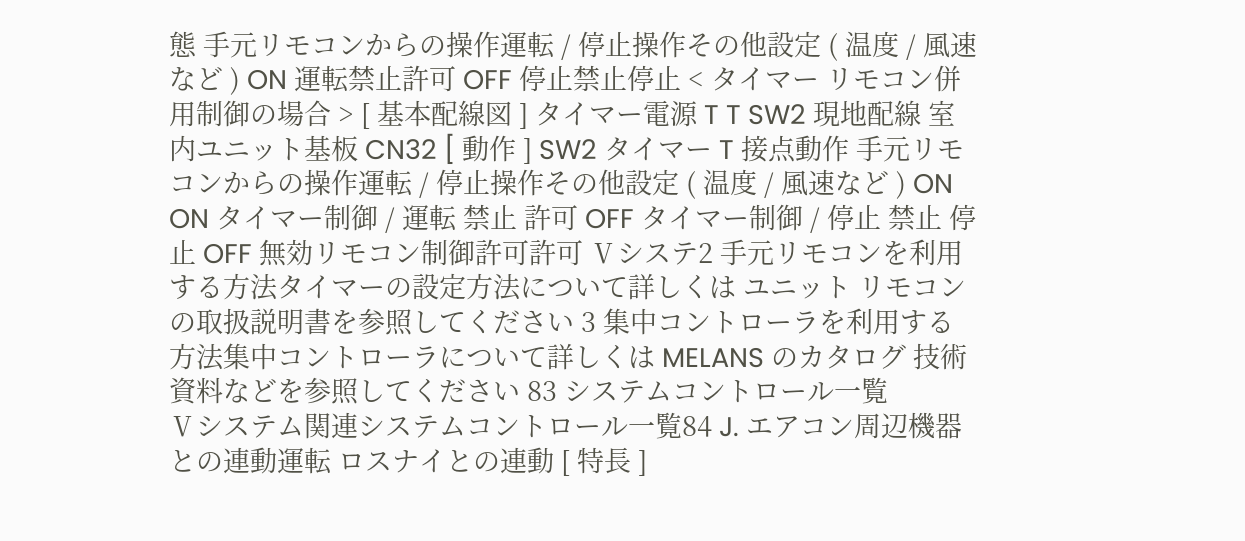態 手元リモコンからの操作運転 / 停止操作その他設定 ( 温度 / 風速など ) ON 運転禁止許可 OFF 停止禁止停止 < タイマー リモコン併用制御の場合 > [ 基本配線図 ] タイマー電源 T T SW2 現地配線 室内ユニット基板 CN32 [ 動作 ] SW2 タイマー T 接点動作 手元リモコンからの操作運転 / 停止操作その他設定 ( 温度 / 風速など ) ON ON タイマー制御 / 運転 禁止 許可 OFF タイマー制御 / 停止 禁止 停止 OFF 無効リモコン制御許可許可 Ⅴシステ2 手元リモコンを利用する方法タイマーの設定方法について詳しくは ユニット リモコンの取扱説明書を参照してください 3 集中コントローラを利用する方法集中コントローラについて詳しくは MELANS のカタログ 技術資料などを参照してください 83 システムコントロール一覧
Ⅴシステム関連システムコントロール一覧84 J. エアコン周辺機器との連動運転 ロスナイとの連動 [ 特長 ]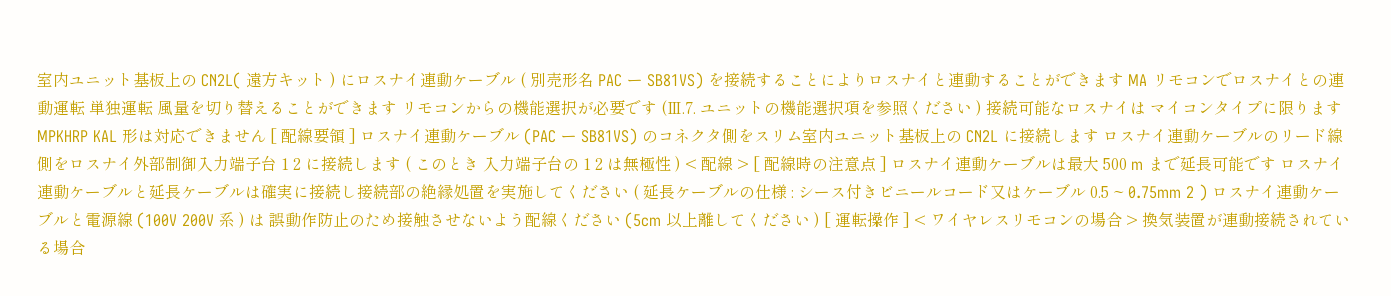室内ユニット基板上の CN2L( 遠方キット ) にロスナイ連動ケーブル ( 別売形名 PAC ー SB81VS) を接続することによりロスナイと連動することができます MA リモコンでロスナイとの連動運転 単独運転 風量を切り替えることができます リモコンからの機能選択が必要です (Ⅲ.7. ユニットの機能選択項を参照ください ) 接続可能なロスナイは マイコンタイプに限ります MPKHRP KAL 形は対応できません [ 配線要領 ] ロスナイ連動ケーブル (PAC ー SB81VS) のコネクタ側をスリム室内ユニット基板上の CN2L に接続します ロスナイ連動ケーブルのリード線側をロスナイ外部制御入力端子台 1 2 に接続します ( このとき 入力端子台の 1 2 は無極性 ) < 配線 > [ 配線時の注意点 ] ロスナイ連動ケーブルは最大 500 m まで延長可能です ロスナイ連動ケーブルと延長ケーブルは確実に接続し接続部の絶縁処置を実施してください ( 延長ケーブルの仕様 : シース付きビニールコード又はケーブル 0.5 ~ 0.75mm 2 ) ロスナイ連動ケーブルと電源線 (100V 200V 系 ) は 誤動作防止のため接触させないよう配線ください (5cm 以上離してください ) [ 運転操作 ] < ワイヤレスリモコンの場合 > 換気装置が連動接続されている場合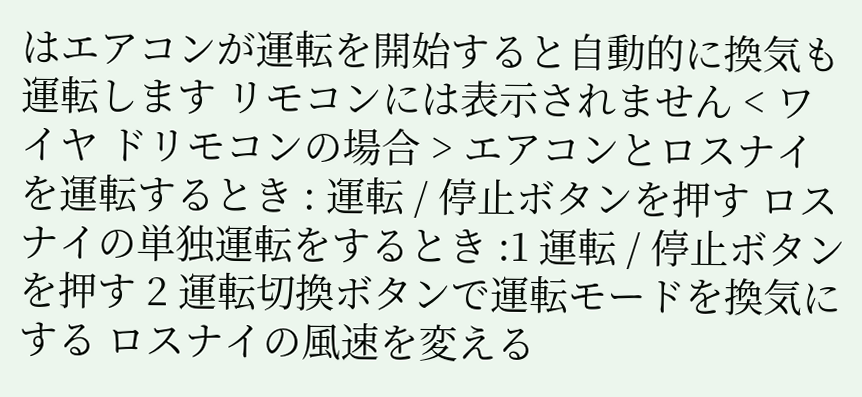はエアコンが運転を開始すると自動的に換気も運転します リモコンには表示されません < ワイヤ ドリモコンの場合 > エアコンとロスナイを運転するとき : 運転 / 停止ボタンを押す ロスナイの単独運転をするとき :1 運転 / 停止ボタンを押す 2 運転切換ボタンで運転モードを換気にする ロスナイの風速を変える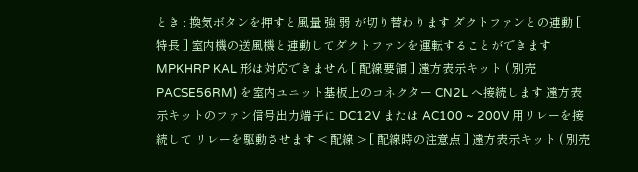とき : 換気ボタンを押すと風量 強 弱 が切り替わります ダクトファンとの連動 [ 特長 ] 室内機の送風機と連動してダクトファンを運転することができます MPKHRP KAL 形は対応できません [ 配線要領 ] 遠方表示キット ( 別売 PACSE56RM) を室内ユニット基板上のコネクター CN2L へ接続します 遠方表示キットのファン信号出力端子に DC12V または AC100 ~ 200V 用リレーを接続して リレーを駆動させます < 配線 > [ 配線時の注意点 ] 遠方表示キット ( 別売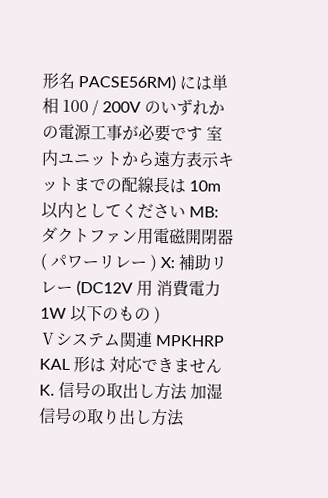形名 PACSE56RM) には単相 100 / 200V のいずれかの電源工事が必要です 室内ユニットから遠方表示キットまでの配線長は 10m 以内としてください MB: ダクトファン用電磁開閉器 ( パワーリレー ) X: 補助リレー (DC12V 用 消費電力 1W 以下のもの )
Ⅴシステム関連 MPKHRP KAL 形は 対応できません K. 信号の取出し方法 加湿信号の取り出し方法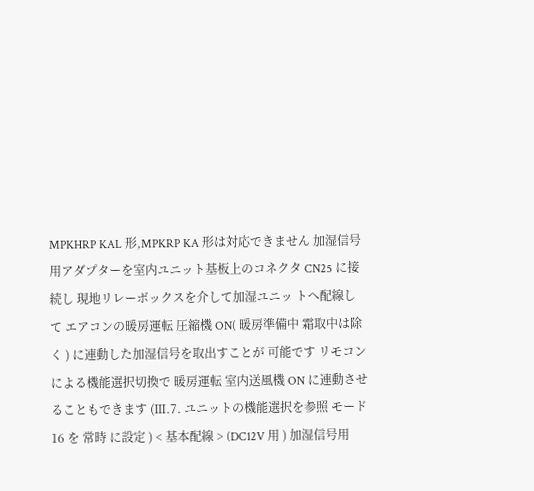MPKHRP KAL 形,MPKRP KA 形は対応できません 加湿信号用アダプターを室内ユニット基板上のコネクタ CN25 に接続し 現地リレーボックスを介して加湿ユニッ トへ配線して エアコンの暖房運転 圧縮機 ON( 暖房準備中 霜取中は除く ) に連動した加湿信号を取出すことが 可能です リモコンによる機能選択切換で 暖房運転 室内送風機 ON に連動させることもできます (Ⅲ.7. ユニットの機能選択を参照 モード 16 を 常時 に設定 ) < 基本配線 > (DC12V 用 ) 加湿信号用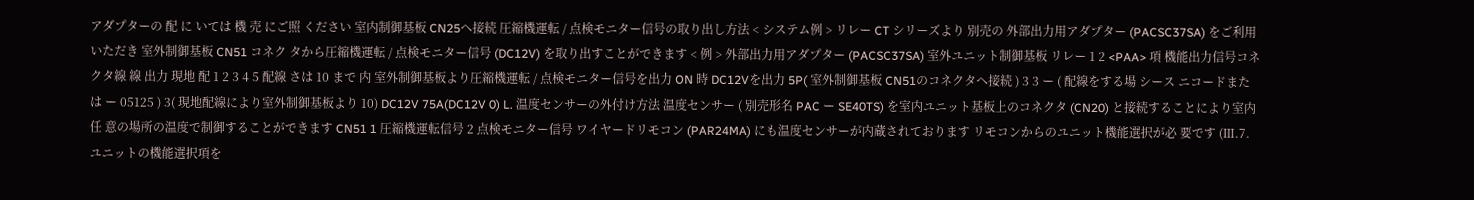アダプターの 配 に いては 機 売 にご照 ください 室内制御基板 CN25へ接続 圧縮機運転 / 点検モニター信号の取り出し方法 < システム例 > リレー CT シリーズより 別売の 外部出力用アダプター (PACSC37SA) をご利用いただき 室外制御基板 CN51 コネク タから圧縮機運転 / 点検モニター信号 (DC12V) を取り出すことができます < 例 > 外部出力用アダプター (PACSC37SA) 室外ユニット制御基板 リレー 1 2 <PAA> 項 機能出力信号コネクタ線 線 出力 現地 配 1 2 3 4 5 配線 さは 10 まで 内 室外制御基板より圧縮機運転 / 点検モニター信号を出力 ON 時 DC12Vを出力 5P( 室外制御基板 CN51のコネクタへ接続 ) 3 3 ー ( 配線をする場 シース ニコードまたは ー 05125 ) 3( 現地配線により室外制御基板より 10) DC12V 75A(DC12V 0) L. 温度センサーの外付け方法 温度センサー ( 別売形名 PAC ー SE40TS) を室内ユニット基板上のコネクタ (CN20) と接続することにより室内任 意の場所の温度で制御することができます CN51 1 圧縮機運転信号 2 点検モニター信号 ワイヤードリモコン (PAR24MA) にも温度センサーが内蔵されております リモコンからのユニット機能選択が必 要です (Ⅲ.7. ユニットの機能選択項を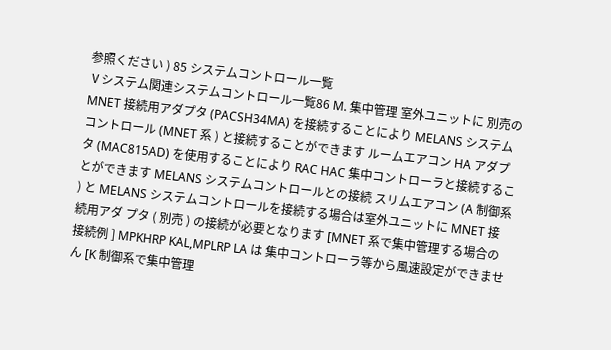参照ください ) 85 システムコントロール一覧
Ⅴシステム関連システムコントロール一覧86 M. 集中管理 室外ユニットに 別売の MNET 接続用アダプタ (PACSH34MA) を接続することにより MELANS システムコントロール (MNET 系 ) と接続することができます ルームエアコン HA アダプタ (MAC815AD) を使用することにより RAC HAC 集中コントローラと接続することができます MELANS システムコントロールとの接続 スリムエアコン (A 制御系 ) と MELANS システムコントロールを接続する場合は室外ユニットに MNET 接続用アダ プタ ( 別売 ) の接続が必要となります [MNET 系で集中管理する場合の接続例 ] MPKHRP KAL,MPLRP LA は 集中コントローラ等から風速設定ができません [K 制御系で集中管理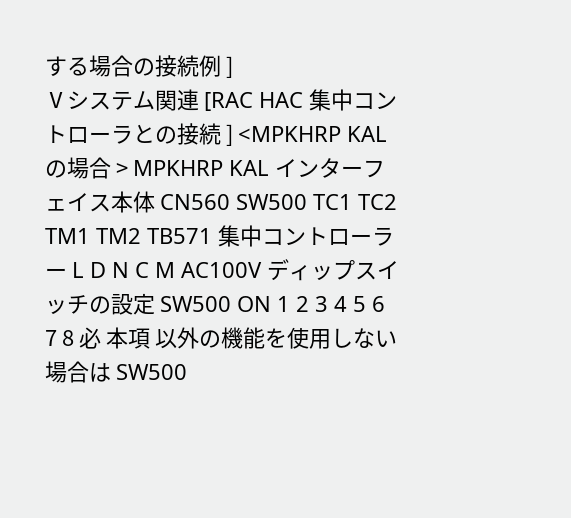する場合の接続例 ]
Ⅴシステム関連 [RAC HAC 集中コントローラとの接続 ] <MPKHRP KAL の場合 > MPKHRP KAL インターフェイス本体 CN560 SW500 TC1 TC2 TM1 TM2 TB571 集中コントローラー L D N C M AC100V ディップスイッチの設定 SW500 ON 1 2 3 4 5 6 7 8 必 本項 以外の機能を使用しない場合は SW500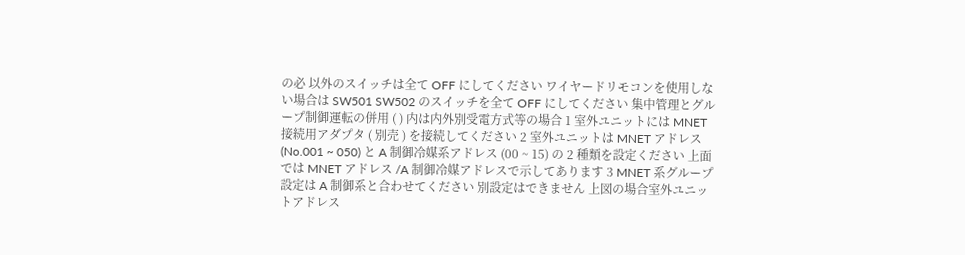の必 以外のスイッチは全て OFF にしてください ワイヤードリモコンを使用しない場合は SW501 SW502 のスイッチを全て OFF にしてください 集中管理とグループ制御運転の併用 ( ) 内は内外別受電方式等の場合 1 室外ユニットには MNET 接続用アダプタ ( 別売 ) を接続してください 2 室外ユニットは MNET アドレス (No.001 ~ 050) と A 制御冷媒系アドレス (00 ~ 15) の 2 種類を設定ください 上面では MNET アドレス /A 制御冷媒アドレスで示してあります 3 MNET 系グループ設定は A 制御系と合わせてください 別設定はできません 上図の場合室外ユニットアドレス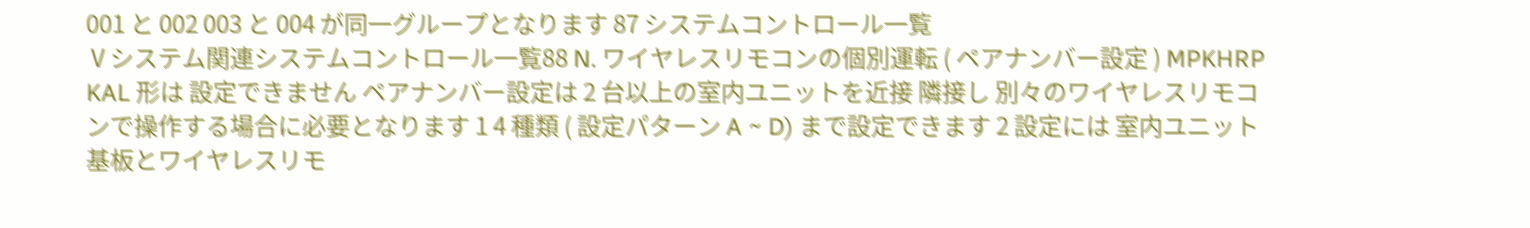001 と 002 003 と 004 が同一グループとなります 87 システムコントロール一覧
Ⅴシステム関連システムコントロール一覧88 N. ワイヤレスリモコンの個別運転 ( ペアナンバー設定 ) MPKHRP KAL 形は 設定できません ペアナンバー設定は 2 台以上の室内ユニットを近接 隣接し 別々のワイヤレスリモコンで操作する場合に必要となります 1 4 種類 ( 設定パターン A ~ D) まで設定できます 2 設定には 室内ユニット基板とワイヤレスリモ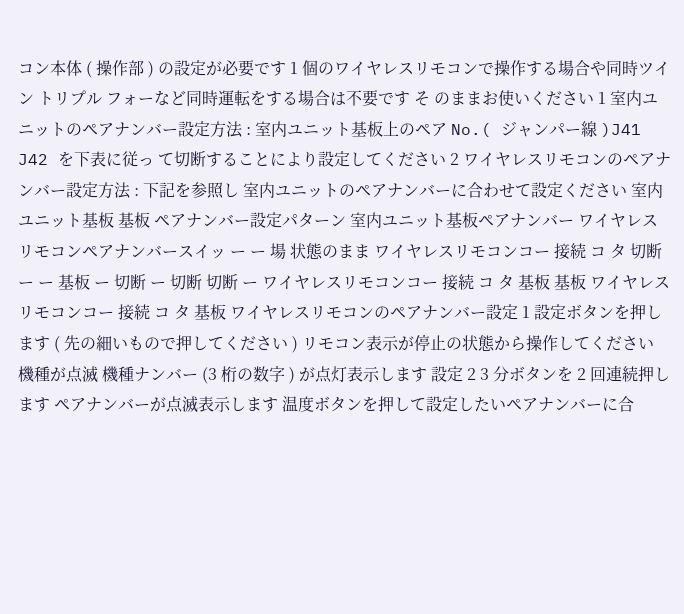コン本体 ( 操作部 ) の設定が必要です 1 個のワイヤレスリモコンで操作する場合や同時ツイン トリプル フォーなど同時運転をする場合は不要です そ のままお使いください 1 室内ユニットのペアナンバー設定方法 : 室内ユニット基板上のペア No.( ジャンパー線 )J41 J42 を下表に従っ て切断することにより設定してください 2 ワイヤレスリモコンのペアナンバー設定方法 : 下記を参照し 室内ユニットのペアナンバーに合わせて設定ください 室内ユニット基板 基板 ペアナンバー設定パターン 室内ユニット基板ペアナンバー ワイヤレスリモコンペアナンバースイッ ー ー 場 状態のまま ワイヤレスリモコンコー 接続 コ タ 切断 ー ー 基板 ー 切断 ー 切断 切断 ー ワイヤレスリモコンコー 接続 コ タ 基板 基板 ワイヤレスリモコンコー 接続 コ タ 基板 ワイヤレスリモコンのペアナンバー設定 1 設定ボタンを押します ( 先の細いもので押してください ) リモコン表示が停止の状態から操作してください 機種が点滅 機種ナンバー (3 桁の数字 ) が点灯表示します 設定 2 3 分ボタンを 2 回連続押します ペアナンバーが点滅表示します 温度ボタンを押して設定したいペアナンバーに合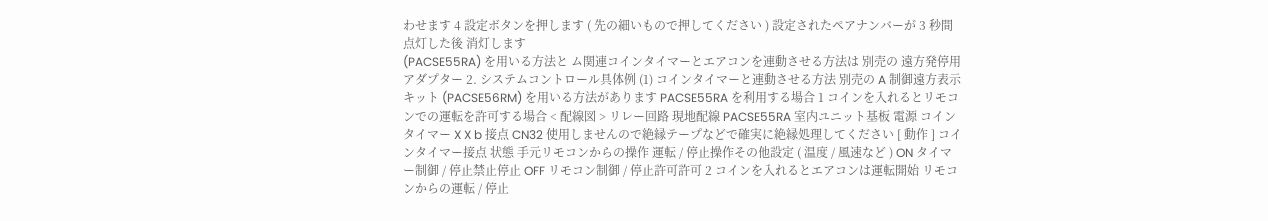わせます 4 設定ボタンを押します ( 先の細いもので押してください ) 設定されたペアナンバーが 3 秒間点灯した後 消灯します
(PACSE55RA) を用いる方法と ム関連コインタイマーとエアコンを連動させる方法は 別売の 遠方発停用アダプター 2. システムコントロール具体例 (1) コインタイマーと連動させる方法 別売の A 制御遠方表示キット (PACSE56RM) を用いる方法があります PACSE55RA を利用する場合 1 コインを入れるとリモコンでの運転を許可する場合 < 配線図 > リレー回路 現地配線 PACSE55RA 室内ユニット基板 電源 コインタイマー X X b 接点 CN32 使用しませんので絶縁テープなどで確実に絶縁処理してください [ 動作 ] コインタイマー接点 状態 手元リモコンからの操作 運転 / 停止操作その他設定 ( 温度 / 風速など ) ON タイマー制御 / 停止禁止停止 OFF リモコン制御 / 停止許可許可 2 コインを入れるとエアコンは運転開始 リモコンからの運転 / 停止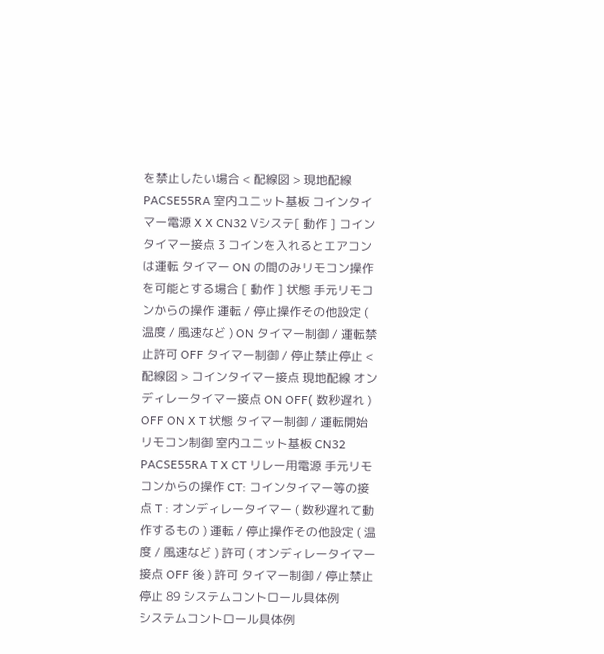を禁止したい場合 < 配線図 > 現地配線 PACSE55RA 室内ユニット基板 コインタイマー電源 X X CN32 Ⅴシステ[ 動作 ] コインタイマー接点 3 コインを入れるとエアコンは運転 タイマー ON の間のみリモコン操作を可能とする場合 [ 動作 ] 状態 手元リモコンからの操作 運転 / 停止操作その他設定 ( 温度 / 風速など ) ON タイマー制御 / 運転禁止許可 OFF タイマー制御 / 停止禁止停止 < 配線図 > コインタイマー接点 現地配線 オンディレータイマー接点 ON OFF( 数秒遅れ ) OFF ON X T 状態 タイマー制御 / 運転開始 リモコン制御 室内ユニット基板 CN32 PACSE55RA T X CT リレー用電源 手元リモコンからの操作 CT: コインタイマー等の接点 T : オンディレータイマー ( 数秒遅れて動作するもの ) 運転 / 停止操作その他設定 ( 温度 / 風速など ) 許可 ( オンディレータイマー接点 OFF 後 ) 許可 タイマー制御 / 停止禁止停止 89 システムコントロール具体例
システムコントロール具体例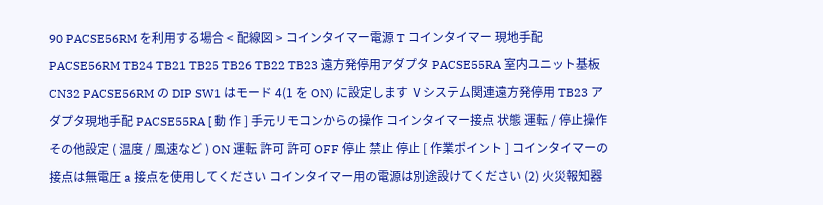90 PACSE56RM を利用する場合 < 配線図 > コインタイマー電源 T コインタイマー 現地手配 PACSE56RM TB24 TB21 TB25 TB26 TB22 TB23 遠方発停用アダプタ PACSE55RA 室内ユニット基板 CN32 PACSE56RM の DIP SW1 はモード 4(1 を ON) に設定します Ⅴシステム関連遠方発停用 TB23 アダプタ現地手配 PACSE55RA [ 動 作 ] 手元リモコンからの操作 コインタイマー接点 状態 運転 / 停止操作 その他設定 ( 温度 / 風速など ) ON 運転 許可 許可 OFF 停止 禁止 停止 [ 作業ポイント ] コインタイマーの接点は無電圧 a 接点を使用してください コインタイマー用の電源は別途設けてください (2) 火災報知器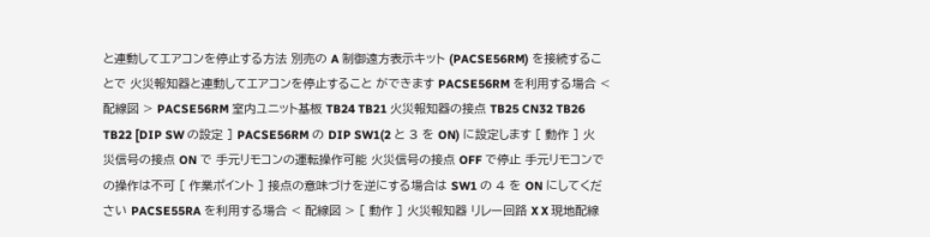と連動してエアコンを停止する方法 別売の A 制御遠方表示キット (PACSE56RM) を接続することで 火災報知器と連動してエアコンを停止すること ができます PACSE56RM を利用する場合 < 配線図 > PACSE56RM 室内ユニット基板 TB24 TB21 火災報知器の接点 TB25 CN32 TB26 TB22 [DIP SW の設定 ] PACSE56RM の DIP SW1(2 と 3 を ON) に設定します [ 動作 ] 火災信号の接点 ON で 手元リモコンの運転操作可能 火災信号の接点 OFF で停止 手元リモコンでの操作は不可 [ 作業ポイント ] 接点の意味づけを逆にする場合は SW1 の 4 を ON にしてください PACSE55RA を利用する場合 < 配線図 > [ 動作 ] 火災報知器 リレー回路 X X 現地配線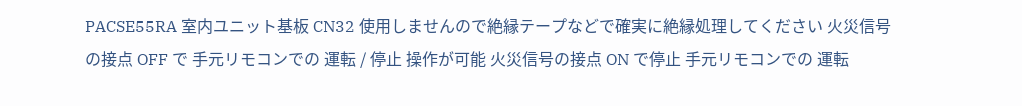PACSE55RA 室内ユニット基板 CN32 使用しませんので絶縁テープなどで確実に絶縁処理してください 火災信号の接点 OFF で 手元リモコンでの 運転 / 停止 操作が可能 火災信号の接点 ON で停止 手元リモコンでの 運転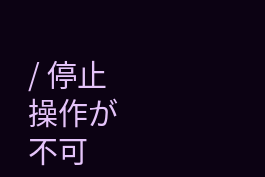/ 停止 操作が不可